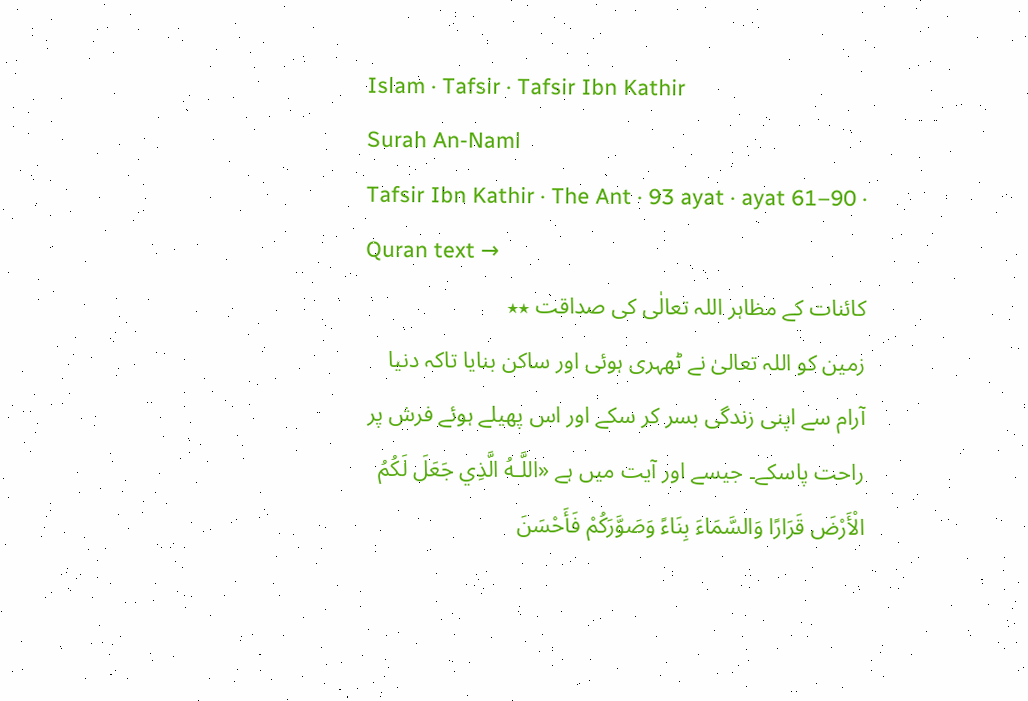Islam · Tafsir · Tafsir Ibn Kathir
Surah An-Naml
Tafsir Ibn Kathir · The Ant · 93 ayat · ayat 61–90 · Quran text →
کائنات کے مظاہر اللہ تعالٰی کی صداقت ٭٭
زمین کو اللہ تعالیٰ نے ٹھہری ہوئی اور ساکن بنایا تاکہ دنیا آرام سے اپنی زندگی بسر کر سکے اور اس پھیلے ہوئے فرش پر راحت پاسکے۔ جیسے اور آیت میں ہے «اللَّـهُ الَّذِي جَعَلَ لَكُمُ الْأَرْضَ قَرَارًا وَالسَّمَاءَ بِنَاءً وَصَوَّرَكُمْ فَأَحْسَنَ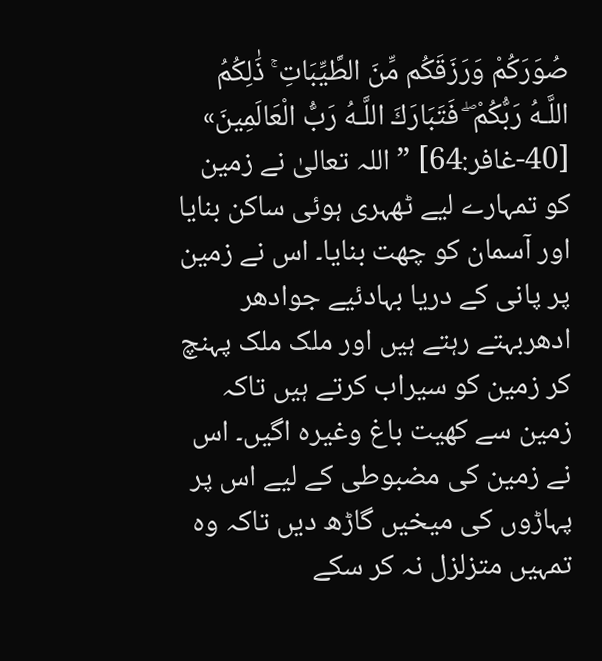صُوَرَكُمْ وَرَزَقَكُم مِّنَ الطَّيِّبَاتِ ۚ ذَٰلِكُمُ اللَّـهُ رَبُّكُمْ ۖ فَتَبَارَكَ اللَّـهُ رَبُّ الْعَالَمِينَ» [40-غافر:64] ” اللہ تعالیٰ نے زمین کو تمہارے لیے ٹھہری ہوئی ساکن بنایا اور آسمان کو چھت بنایا۔ اس نے زمین پر پانی کے دریا بہادئیے جوادھر ادھربہتے رہتے ہیں اور ملک ملک پہنچ کر زمین کو سیراب کرتے ہیں تاکہ زمین سے کھیت باغ وغیرہ اگیں۔ اس نے زمین کی مضبوطی کے لیے اس پر پہاڑوں کی میخیں گاڑھ دیں تاکہ وہ تمہیں متزلزل نہ کر سکے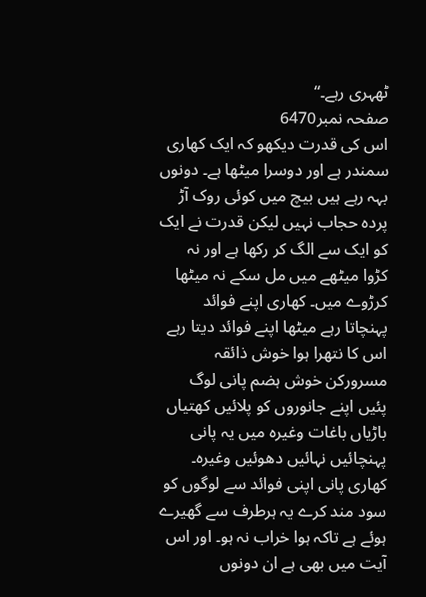ٹھہری رہے۔“
صفحہ نمبر6470
اس کی قدرت دیکھو کہ ایک کھاری سمندر ہے اور دوسرا میٹھا ہے۔ دونوں بہہ رہے ہیں بیچ میں کوئی روک آڑ پردہ حجاب نہیں لیکن قدرت نے ایک کو ایک سے الگ کر رکھا ہے اور نہ کڑوا میٹھے میں مل سکے نہ میٹھا کرڑوے میں۔ کھاری اپنے فوائد پہنچاتا رہے میٹھا اپنے فوائد دیتا رہے اس کا نتھرا ہوا خوش ذائقہ مسرورکن خوش ہضم پانی لوگ پئیں اپنے جانوروں کو پلائیں کھتیاں باڑیاں باغات وغیرہ میں یہ پانی پہنچائیں نہائیں دھوئیں وغیرہ۔
کھاری پانی اپنی فوائد سے لوگوں کو سود مند کرے یہ ہرطرف سے گھیرے ہوئے ہے تاکہ ہوا خراب نہ ہو۔ اور اس آیت میں بھی ہے ان دونوں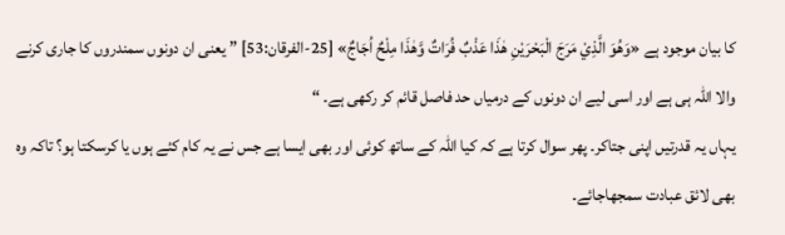کا بیان موجود ہے «وَهُوَ الَّذِيْ مَرَجَ الْبَحْرَيْنِ ھٰذَا عَذْبٌ فُرَاتٌ وَّھٰذَا مِلْحٌ اُجَاجٌ» [25-الفرقان:53] ” یعنی ان دونوں سمندروں کا جاری کرنے والا اللہ ہی ہے اور اسی لیے ان دونوں کے درمیاں حد فاصل قائم کر رکھی ہے۔ “
یہاں یہ قدرتیں اپنی جتاکر۔ پھر سوال کرتا ہے کہ کیا اللہ کے ساتھ کوئی اور بھی ایسا ہے جس نے یہ کام کئے ہوں یا کرسکتا ہو؟ تاکہ وہ بھی لائق عبادت سمجھاجائے۔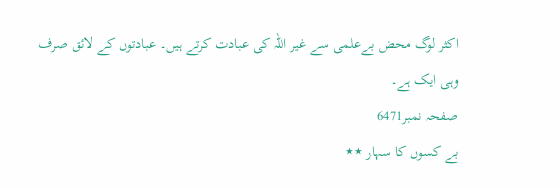اکثر لوگ محض بےعلمی سے غیر اللہ کی عبادت کرتے ہیں۔ عبادتوں کے لائق صرف وہی ایک ہے۔
صفحہ نمبر6471
بے کسوں کا سہار ٭٭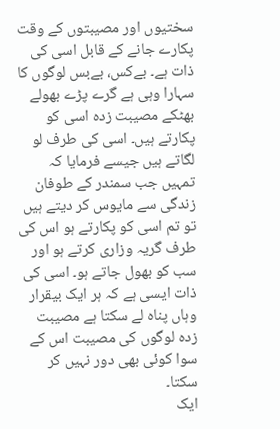سختیوں اور مصیبتوں کے وقت پکارے جانے کے قابل اسی کی ذات ہے۔ بےکس، بےبس لوگوں کا سہارا وہی ہے گرے پڑے بھولے بھٹکے مصیبت زدہ اسی کو پکارتے ہیں۔ اسی کی طرف لو لگاتے ہیں جیسے فرمایا کہ تمہیں جب سمندر کے طوفان زندگی سے مایوس کر دیتے ہیں تو تم اسی کو پکارتے ہو اس کی طرف گریہ وزاری کرتے ہو اور سب کو بھول جاتے ہو۔ اسی کی ذات ایسی ہے کہ ہر ایک بیقرار وہاں پناہ لے سکتا ہے مصیبت زدہ لوگوں کی مصیبت اس کے سوا کوئی بھی دور نہیں کر سکتا۔
ایک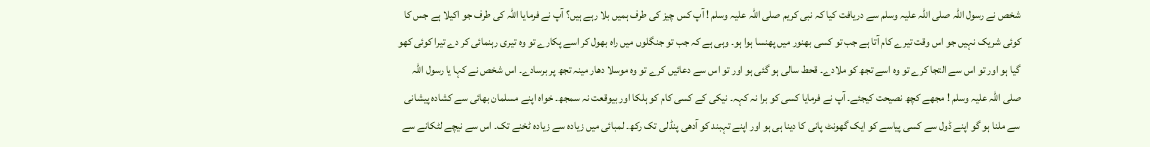شخص نے رسول اللہ صلی اللہ علیہ وسلم سے دریافت کیا کہ نبی کریم صلی اللہ علیہ وسلم ! آپ کس چیز کی طرف ہمیں بلا رہے ہیں؟ آپ نے فرمایا اللہ کی طرف جو اکیلا ہے جس کا کوئی شریک نہیں جو اس وقت تیرے کام آتا ہے جب تو کسی بھنور میں پھنسا ہوا ہو۔ وہی ہے کہ جب تو جنگلوں میں راہ بھول کر اسے پکارے تو وہ تیری رہنمائی کر دے تیرا کوئی کھو گیا ہو اور تو اس سے التجا کرے تو وہ اسے تجھ کو ملادے۔ قحط سالی ہو گئی ہو اور تو اس سے دعائیں کرے تو وہ موسلا دھار مینہ تجھ پر برسادے۔ اس شخص نے کہا یا رسول اللہ صلی اللہ علیہ وسلم ! مجھے کچھ نصیحت کیجئے۔ آپ نے فرمایا کسی کو برا نہ کہہ۔ نیکی کے کسی کام کو ہلکا اور بیوقعت نہ سمجھ۔ خواہ اپنے مسلمان بھائی سے کشادہ پیشانی سے ملنا ہو گو اپنے ڈول سے کسی پیاسے کو ایک گھونٹ پانی کا دینا ہی ہو اور اپنے تہبند کو آدھی پنڈلی تک رکھ۔ لمبائی میں زیادہ سے زیادہ ٹخنے تک۔ اس سے نیچے لٹکانے سے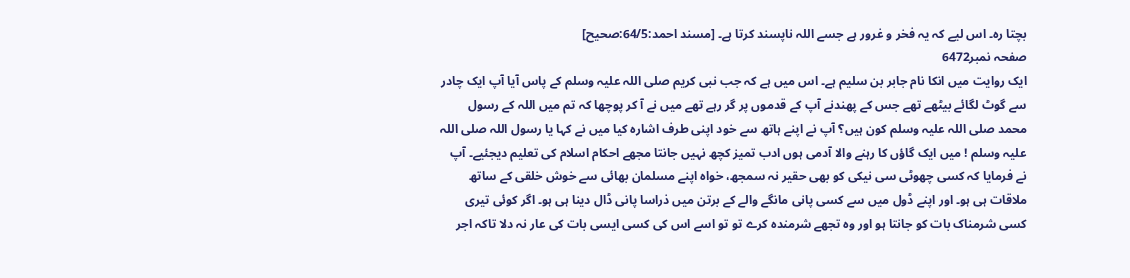بچتا رہ۔ اس لیے کہ یہ فخر و غرور ہے جسے اللہ ناپسند کرتا ہے۔ [مسند احمد:64/5:صحیح]
صفحہ نمبر6472
ایک روایت میں انکا نام جابر بن سلیم ہے۔ اس میں ہے کہ جب نبی کریم صلی اللہ علیہ وسلم کے پاس آیا آپ ایک چادر سے گوٹ لگائے بیٹھے تھے جس کے پھندنے آپ کے قدموں پر گر رہے تھے میں نے آ کر پوچھا کہ تم میں اللہ کے رسول محمد صلی اللہ علیہ وسلم کون ہیں؟ آپ نے اپنے ہاتھ سے خود اپنی طرف اشارہ کیا میں نے کہا یا رسول اللہ صلی اللہ علیہ وسلم ! میں ایک گاؤں کا رہنے والا آدمی ہوں ادب تمیز کچھ نہیں جانتا مجھے احکام اسلام کی تعلیم دیجئیے۔ آپ نے فرمایا کہ کسی چھوٹی سی نیکی کو بھی حقیر نہ سمجھ، خواہ اپنے مسلمان بھائی سے خوش خلقی کے ساتھ ملاقات ہی ہو۔ اور اپنے ڈول میں سے کسی پانی مانگے والے کے برتن میں ذراسا پانی ڈال دینا ہی ہو۔ اگر کوئی تیری کسی شرمناک بات کو جانتا ہو اور وہ تجھے شرمندہ کرے تو تو اسے اس کی کسی ایسی بات کی عار نہ دلا تاکہ اجر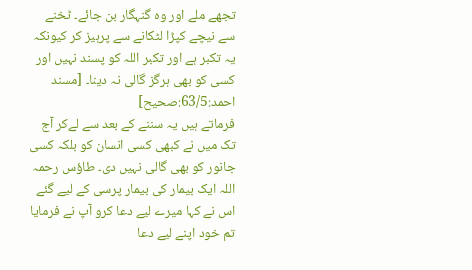تجھے ملے اور وہ گنہگار بن جائے۔ ٹخنے سے نیچے کپڑا لٹکانے سے پرہیز کر کیونکہ یہ تکبر ہے اور تکبر اللہ کو پسند نہیں اور کسی کو بھی ہرگز گالی نہ دینا۔ [مسند احمد:63/5:صحیح]
فرماتے ہیں یہ سننے کے بعد سے لےکر آج تک میں نے کبھی کسی انسان کو بلکہ کسی جانور کو بھی گالی نہیں دی۔ طاؤس رحمہ اللہ ایک بیمار کی بیمار پرسی کے لیے گئے اس نے کہا میرے لیے دعا کرو آپ نے فرمایا تم خود اپنے لیے دعا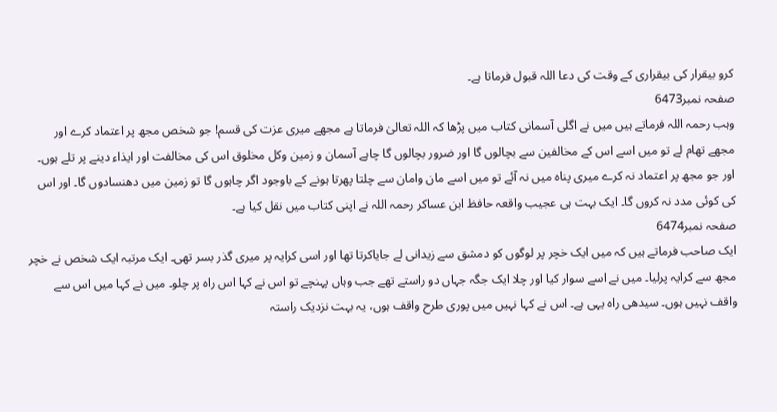کرو بیقرار کی بیقراری کے وقت کی دعا اللہ قبول فرماتا ہے۔
صفحہ نمبر6473
وہب رحمہ اللہ فرماتے ہیں میں نے اگلی آسمانی کتاب میں پڑھا کہ اللہ تعالیٰ فرماتا ہے مجھے میری عزت کی قسم! جو شخص مجھ پر اعتماد کرے اور مجھے تھام لے تو میں اسے اس کے مخالفین سے بچالوں گا اور ضرور بچالوں گا چاہے آسمان و زمین وکل مخلوق اس کی مخالفت اور ایذاء دینے پر تلے ہوں۔
اور جو مجھ پر اعتماد نہ کرے میری پناہ میں نہ آئے تو میں اسے مان وامان سے چلتا پھرتا ہونے کے باوجود اگر چاہوں گا تو زمین میں دھنسادوں گا۔ اور اس کی کوئی مدد نہ کروں گا۔ ایک بہت ہی عجیب واقعہ حافظ ابن عساکر رحمہ اللہ نے اپنی کتاب میں نقل کیا ہے۔
صفحہ نمبر6474
ایک صاحب فرماتے ہیں کہ میں ایک خچر پر لوگوں کو دمشق سے زیدانی لے جایاکرتا تھا اور اسی کرایہ پر میری گذر بسر تھی۔ ایک مرتبہ ایک شخص نے خچر مجھ سے کرایہ پرلیا۔ میں نے اسے سوار کیا اور چلا ایک جگہ جہاں دو راستے تھے جب وہاں پہنچے تو اس نے کہا اس راہ پر چلو۔ میں نے کہا میں اس سے واقف نہیں ہوں۔ سیدھی راہ یہی ہے۔ اس نے کہا نہیں میں پوری طرح واقف ہوں، یہ بہت نزدیک راستہ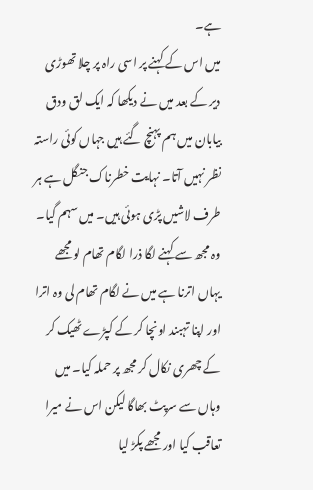ہے۔
میں اس کے کہنے پر اسی راہ پر چلا تھوڑی دیر کے بعد میں نے دیکھا کہ ایک لق ودق بیابان میں ہم پہنچ گئے ہیں جہاں کوئی راستہ نظر نہیں آتا۔ نہایت خطرناک جنگل ہے ہر طرف لاشیں پڑی ہوئی ہیں۔ میں سہم گیا۔ وہ مجھ سے کہنے لگا ذرا لگام تھام لو مجھے یہاں اترنا ہے میں نے لگام تھام لی وہ اترا اور اپنا تہبند اونچا کر کے کپڑے ٹھیک کر کے چھری نکال کر مجھ پر حملہ کیا۔ میں وہاں سے سرپٹ بھاگا لیکن اس نے میرا تعاقب کیا اور مجھے پکڑ لیا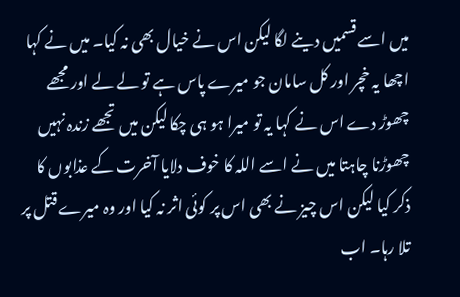میں اسے قسمیں دینے لگا لیکن اس نے خیال بھی نہ کیا۔ میں نے کہا اچھا یہ خچر اور کل سامان جو میرے پاس ہے تو لے لے اور مجھے چھوڑ دے اس نے کہا یہ تو میرا ہو ہی چکا لیکن میں تجھے زندہ نہیں چھوڑنا چاہتا میں نے اسے اللہ کا خوف دلایا آخرت کے عذابوں کا ذکر کیا لیکن اس چیز نے بھی اس پر کوئی اثر نہ کیا اور وہ میرے قتل پر تلا رہا۔ اب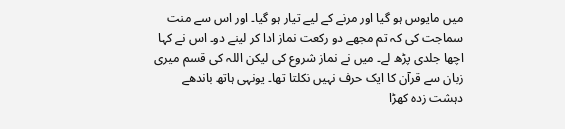میں مایوس ہو گیا اور مرنے کے لیے تیار ہو گیا۔ اور اس سے منت سماجت کی کہ تم مجھے دو رکعت نماز ادا کر لینے دو۔ اس نے کہا اچھا جلدی پڑھ لے۔ میں نے نماز شروع کی لیکن اللہ کی قسم میری زبان سے قرآن کا ایک حرف نہیں نکلتا تھا۔ یونہی ہاتھ باندھے دہشت زدہ کھڑا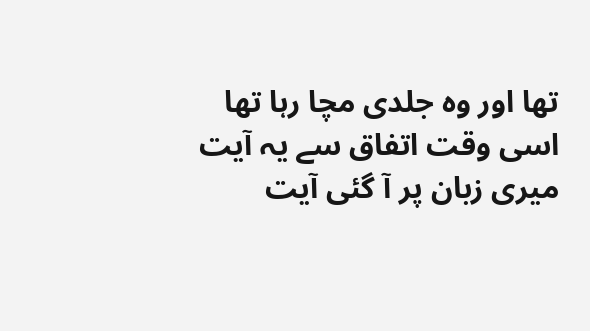تھا اور وہ جلدی مچا رہا تھا اسی وقت اتفاق سے یہ آیت میری زبان پر آ گئی آیت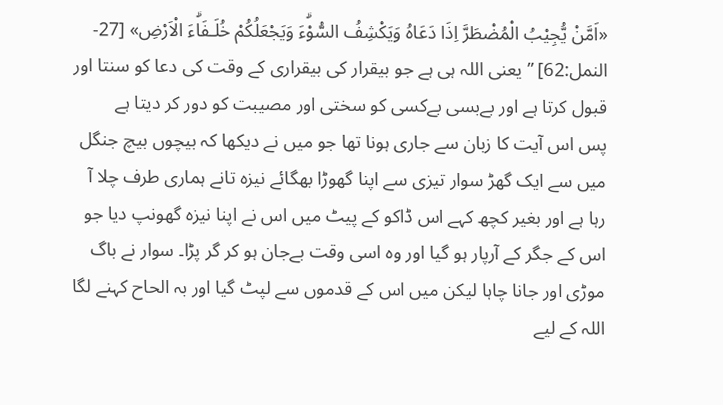«اَمَّنْ يُّجِيْبُ الْمُضْطَرَّ اِذَا دَعَاهُ وَيَكْشِفُ السُّوْۗءَ وَيَجْعَلُكُمْ خُلَـفَاۗءَ الْاَرْضِ» [27-النمل:62] ” یعنی اللہ ہی ہے جو بیقرار کی بیقراری کے وقت کی دعا کو سنتا اور قبول کرتا ہے اور بےبسی بےکسی کو سختی اور مصیبت کو دور کر دیتا ہے
پس اس آیت کا زبان سے جاری ہونا تھا جو میں نے دیکھا کہ بیچوں بیچ جنگل میں سے ایک گھڑ سوار تیزی سے اپنا گھوڑا بھگائے نیزہ تانے ہماری طرف چلا آ رہا ہے اور بغیر کچھ کہے اس ڈاکو کے پیٹ میں اس نے اپنا نیزہ گھونپ دیا جو اس کے جگر کے آرپار ہو گیا اور وہ اسی وقت بےجان ہو کر گر پڑا۔ سوار نے باگ موڑی اور جانا چاہا لیکن میں اس کے قدموں سے لپٹ گیا اور بہ الحاح کہنے لگا اللہ کے لیے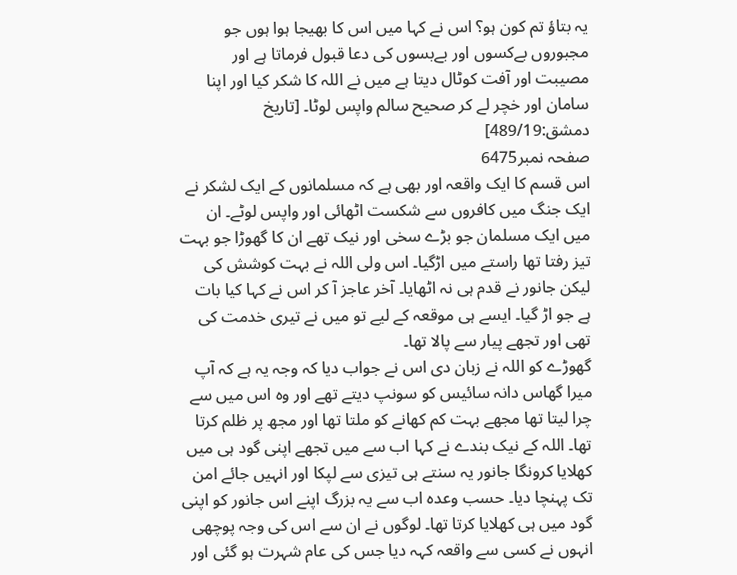یہ بتاؤ تم کون ہو؟ اس نے کہا میں اس کا بھیجا ہوا ہوں جو مجبوروں بےکسوں اور بےبسوں کی دعا قبول فرماتا ہے اور مصیبت اور آفت کوٹال دیتا ہے میں نے اللہ کا شکر کیا اور اپنا سامان اور خچر لے کر صحیح سالم واپس لوٹا۔ [تاریخ دمشق:489/19]
صفحہ نمبر6475
اس قسم کا ایک واقعہ اور بھی ہے کہ مسلمانوں کے ایک لشکر نے ایک جنگ میں کافروں سے شکست اٹھائی اور واپس لوٹے۔ ان میں ایک مسلمان جو بڑے سخی اور نیک تھے ان کا گھوڑا جو بہت تیز رفتا تھا راستے میں اڑگیا۔ اس ولی اللہ نے بہت کوشش کی لیکن جانور نے قدم ہی نہ اٹھایا۔ آخر عاجز آ کر اس نے کہا کیا بات ہے جو اڑ گیا۔ ایسے ہی موقعہ کے لیے تو میں نے تیری خدمت کی تھی اور تجھے پیار سے پالا تھا۔
گھوڑے کو اللہ نے زبان دی اس نے جواب دیا کہ وجہ یہ ہے کہ آپ میرا گھاس دانہ سائیس کو سونپ دیتے تھے اور وہ اس میں سے چرا لیتا تھا مجھے بہت کم کھانے کو ملتا تھا اور مجھ پر ظلم کرتا تھا۔ اللہ کے نیک بندے نے کہا اب سے میں تجھے اپنی گود ہی میں کھلایا کرونگا جانور یہ سنتے ہی تیزی سے لپکا اور انہیں جائے امن تک پہنچا دیا۔ حسب وعدہ اب سے یہ بزرگ اپنے اس جانور کو اپنی گود میں ہی کھلایا کرتا تھا۔ لوگوں نے ان سے اس کی وجہ پوچھی انہوں نے کسی سے واقعہ کہہ دیا جس کی عام شہرت ہو گئی اور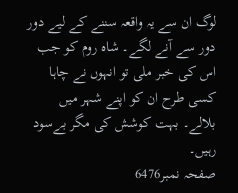لوگ ان سے یہ واقعہ سننے کے لیے دور دور سے آنے لگے۔ شاہ روم کو جب اس کی خبر ملی تو انہوں نے چاہا کسی طرح ان کو اپنے شہر میں بلالے۔ بہت کوشش کی مگر بےسود رہیں۔
صفحہ نمبر6476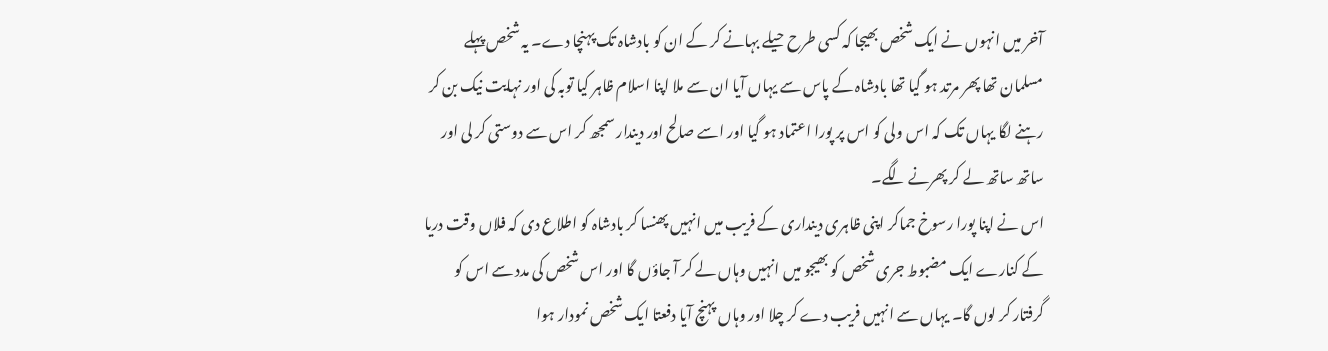آخر میں انہوں نے ایک شخص بھیجا کہ کسی طرح حیلے بہانے کر کے ان کو بادشاہ تک پہنچا دے۔ یہ شخص پہلے مسلمان تھا پھر مرتد ہو گیا تھا بادشاہ کے پاس سے یہاں آیا ان سے ملا اپنا اسلام ظاہر کیا توبہ کی اور نہایت نیک بن کر رہنے لگا یہاں تک کہ اس ولی کو اس پر پورا اعتماد ہو گیا اور اسے صالح اور دیندار سمجھ کر اس سے دوستی کر لی اور ساتھ ساتھ لے کر پھرنے لگے۔
اس نے اپنا پورا رسوخ جماکر اپنی ظاہری دینداری کے فریب میں انہیں پھنسا کر بادشاہ کو اطلاع دی کہ فلاں وقت دریا کے کنارے ایک مضبوط جری شخص کو بھیجو میں انہیں وہاں لے کر آ جاؤں گا اور اس شخص کی مدد سے اس کو گرفتار کر لوں گا۔ یہاں سے انہیں فریب دے کر چلا اور وہاں پہنچ آیا دفعتا ایک شخص نمودار ہوا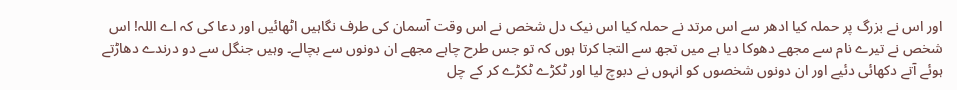اور اس نے بزرگ پر حملہ کیا ادھر سے اس مرتد نے حملہ کیا اس نیک دل شخص نے اس وقت آسمان کی طرف نگاہیں اٹھائیں اور دعا کی کہ اے اللہ! اس شخص نے تیرے نام سے مجھے دھوکا دیا ہے میں تجھ سے التجا کرتا ہوں کہ تو جس طرح چاہے مجھے ان دونوں سے بچالے۔ وہیں جنگل سے دو درندے دھاڑتے ہوئے آتے دکھائی دئیے اور ان دونوں شخصوں کو انہوں نے دبوچ لیا اور ٹکڑے ٹکڑے کر کے چل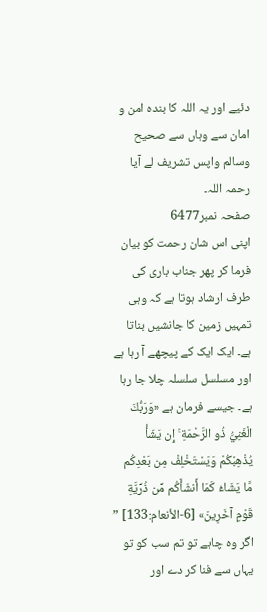دئیے اور یہ اللہ کا بندہ امن و امان سے وہاں سے صحیح وسالم واپس تشریف لے آیا رحمہ اللہ۔
صفحہ نمبر6477
اپنی اس شان رحمت کو بیان فرما کر پھر جناب باری کی طرف ارشاد ہوتا ہے کہ وہی تمہیں زمین کا جانشیں بناتا ہے۔ ایک ایک کے پیچھے آ رہا ہے اور مسلسل سلسلہ چلا جا رہا ہے۔ جیسے فرمان ہے «وَرَبُّكَ الْغَنِيُّ ذُو الرَّحْمَةِ ۚ إِن يَشَأْ يُذْهِبْكُمْ وَيَسْتَخْلِفْ مِن بَعْدِكُم مَّا يَشَاءُ كَمَا أَنشَأَكُم مِّن ذُرِّيَّةِ قَوْمٍ آخَرِينَ» [6-الأنعام:133] ” اگر وہ چاہے تو تم سب کو تو یہاں سے فنا کر دے اور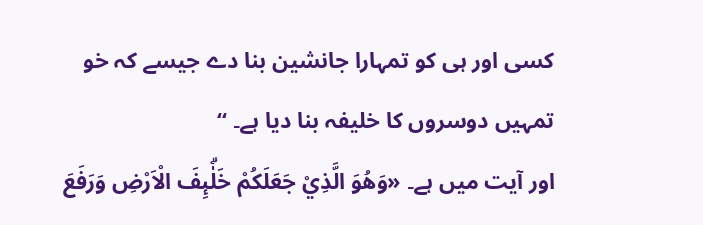کسی اور ہی کو تمہارا جانشین بنا دے جیسے کہ خو تمہیں دوسروں کا خلیفہ بنا دیا ہے۔ “
اور آیت میں ہے۔ «وَهُوَ الَّذِيْ جَعَلَكُمْ خَلٰۗىِٕفَ الْاَرْضِ وَرَفَعَ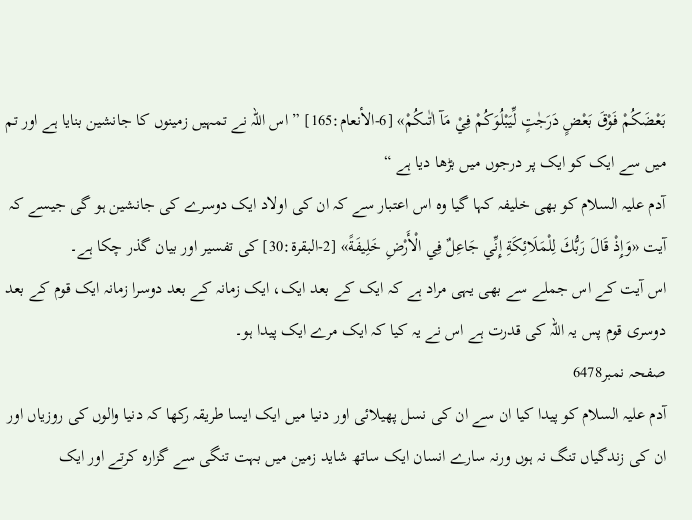بَعْضَكُمْ فَوْقَ بَعْضٍ دَرَجٰتٍ لِّيَبْلُوَكُمْ فِيْ مَآ اٰتٰىكُمْ» [6-الأنعام:165] ” اس اللہ نے تمہیں زمینوں کا جانشین بنایا ہے اور تم میں سے ایک کو ایک پر درجوں میں بڑھا دیا ہے “
آدم علیہ السلام کو بھی خلیفہ کہا گیا وہ اس اعتبار سے کہ ان کی اولاد ایک دوسرے کی جانشین ہو گی جیسے کہ آیت «وَإِذْ قَالَ رَبُّكَ لِلْمَلَائِكَةِ إِنِّي جَاعِلٌ فِي الْأَرْضِ خَلِيفَةً» [2-البقرة:30] کی تفسیر اور بیان گذر چکا ہے۔
اس آیت کے اس جملے سے بھی یہی مراد ہے کہ ایک کے بعد ایک، ایک زمانہ کے بعد دوسرا زمانہ ایک قوم کے بعد دوسری قوم پس یہ اللہ کی قدرت ہے اس نے یہ کیا کہ ایک مرے ایک پیدا ہو۔
صفحہ نمبر6478
آدم علیہ السلام کو پیدا کیا ان سے ان کی نسل پھیلائی اور دنیا میں ایک ایسا طریقہ رکھا کہ دنیا والوں کی روزیاں اور ان کی زندگیاں تنگ نہ ہوں ورنہ سارے انسان ایک ساتھ شاید زمین میں بہت تنگی سے گزارہ کرتے اور ایک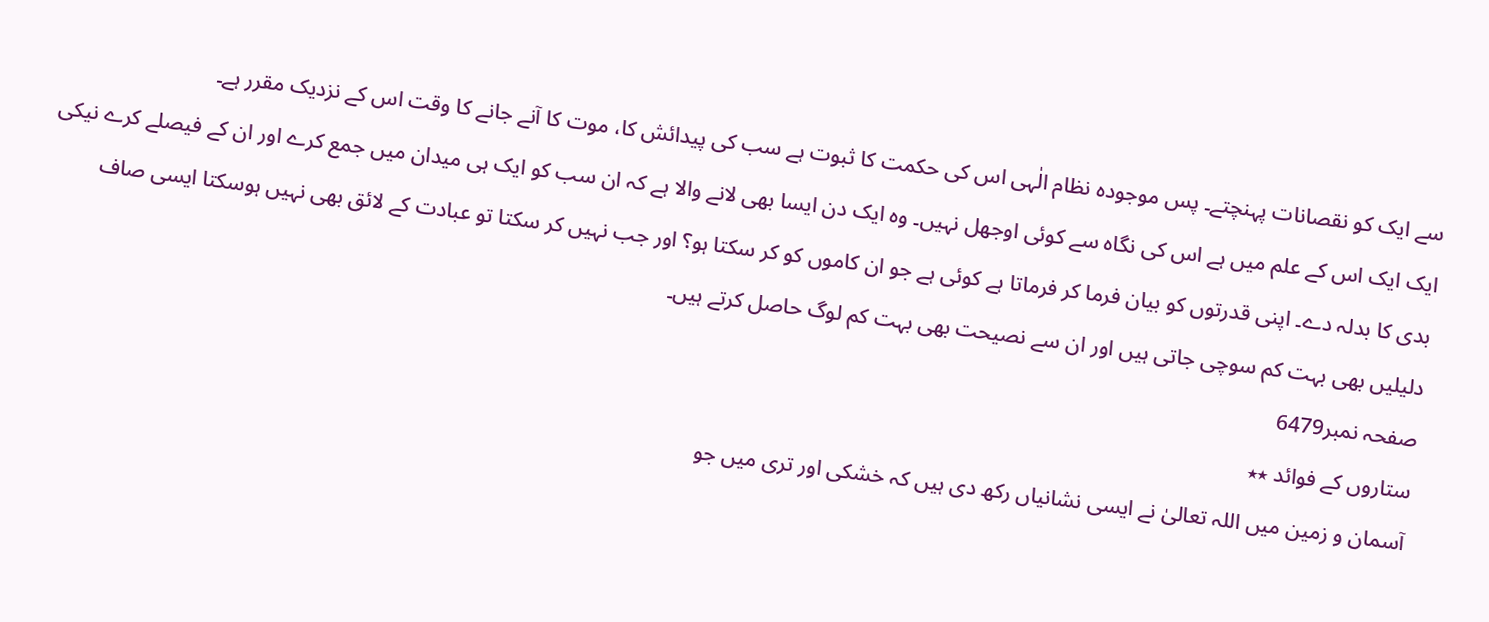سے ایک کو نقصانات پہنچتے۔ پس موجودہ نظام الٰہی اس کی حکمت کا ثبوت ہے سب کی پیدائش کا، موت کا آنے جانے کا وقت اس کے نزدیک مقرر ہے۔
ایک ایک اس کے علم میں ہے اس کی نگاہ سے کوئی اوجھل نہیں۔ وہ ایک دن ایسا بھی لانے والا ہے کہ ان سب کو ایک ہی میدان میں جمع کرے اور ان کے فیصلے کرے نیکی بدی کا بدلہ دے۔ اپنی قدرتوں کو بیان فرما کر فرماتا ہے کوئی ہے جو ان کاموں کو کر سکتا ہو؟ اور جب نہیں کر سکتا تو عبادت کے لائق بھی نہیں ہوسکتا ایسی صاف دلیلیں بھی بہت کم سوچی جاتی ہیں اور ان سے نصیحت بھی بہت کم لوگ حاصل کرتے ہیں۔
صفحہ نمبر6479
ستاروں کے فوائد ٭٭
آسمان و زمین میں اللہ تعالیٰ نے ایسی نشانیاں رکھ دی ہیں کہ خشکی اور تری میں جو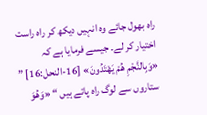راہ بھول جائے وہ انہیں دیکھ کر راہ راست اختیار کر لے۔ جیسے فرمایا ہے کہ «وَبِالنَّجْمِ هُمْ يَهْتَدُونَ» [16-النحل:16] ” ستاروں سے لوگ راہ پاتے ہیں “ «وَهُوَ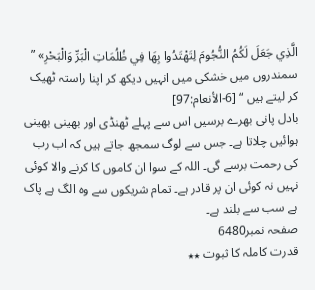الَّذِي جَعَلَ لَكُمُ النُّجُومَ لِتَهْتَدُوا بِهَا فِي ظُلُمَاتِ الْبَرِّ وَالْبَحْرِ» ” سمندروں میں خشکی میں انہیں دیکھ کر اپنا راستہ ٹھیک کر لیتے ہیں “ [6-الأنعام:97]
بادل پانی بھرے برسیں اس سے پہلے ٹھنڈی اور بھینی بھینی ہوائیں چلاتا ہے۔ جس سے لوگ سمجھ جاتے ہیں کہ اب رب کی رحمت برسے گی۔ اللہ کے سوا ان کاموں کا کرنے والا کوئی نہیں نہ کوئی ان پر قادر ہے۔ تمام شریکوں سے وہ الگ ہے پاک ہے سب سے بلند ہے۔
صفحہ نمبر6480
قدرت کاملہ کا ثبوت ٭٭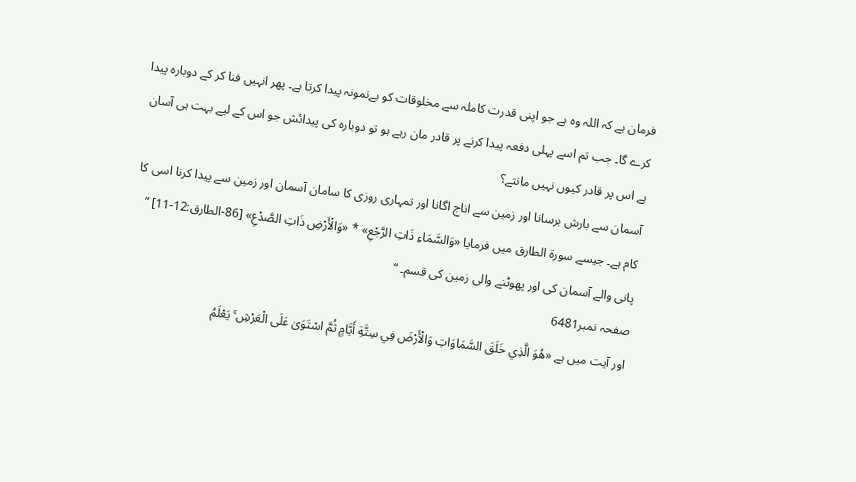فرمان ہے کہ اللہ وہ ہے جو اپنی قدرت کاملہ سے مخلوقات کو بےنمونہ پیدا کرتا ہے۔ پھر انہیں فنا کر کے دوبارہ پیدا کرے گا۔ جب تم اسے پہلی دفعہ پیدا کرنے پر قادر مان رہے ہو تو دوبارہ کی پیدائش جو اس کے لیے بہت ہی آسان ہے اس پر قادر کیوں نہیں مانتے؟
آسمان سے بارش برسانا اور زمین سے اناج اگانا اور تمہاری روزی کا سامان آسمان اور زمین سے پیدا کرنا اسی کا کام ہے۔ جیسے سورۃ الطارق میں فرمایا «وَالسَّمَاءِ ذَاتِ الرَّجْعِ» * «وَالْأَرْضِ ذَاتِ الصَّدْعِ» [86-الطارق:12-11] ” پانی والے آسمان کی اور پھوٹنے والی زمین کی قسم۔ “
صفحہ نمبر6481
اور آیت میں ہے «هُوَ الَّذِي خَلَقَ السَّمَاوَاتِ وَالْأَرْضَ فِي سِتَّةِ أَيَّامٍ ثُمَّ اسْتَوَىٰ عَلَى الْعَرْشِ ۚ يَعْلَمُ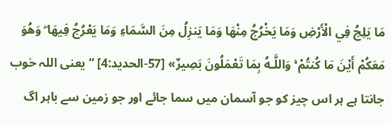مَا يَلِجُ فِي الْأَرْضِ وَمَا يَخْرُجُ مِنْهَا وَمَا يَنزِلُ مِنَ السَّمَاءِ وَمَا يَعْرُجُ فِيهَا ۖ وَهُوَ مَعَكُمْ أَيْنَ مَا كُنتُمْ ۚ وَاللَّـهُ بِمَا تَعْمَلُونَ بَصِيرٌ» [57-الحديد:4] ” یعنی اللہ خوب جانتا ہے ہر اس چیز کو جو آسمان میں سما جائے اور جو زمین سے باہر اگ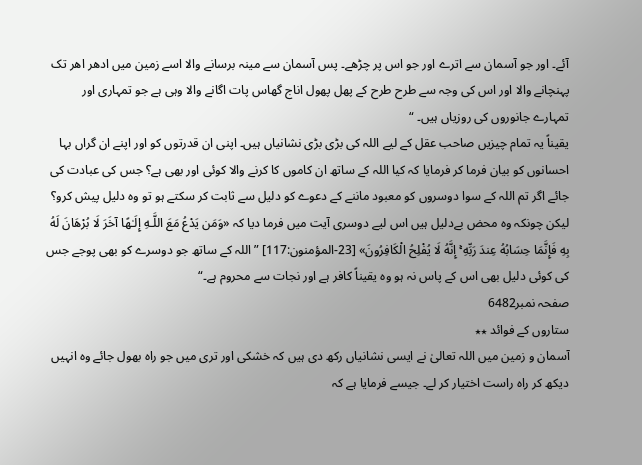آئے۔ اور جو آسمان سے اترے اور جو اس پر چڑھے۔ پس آسمان سے مینہ برسانے والا اسے زمین میں ادھر اھر تک پہنچانے والا اور اس کی وجہ سے طرح طرح کے پھل پھول اناج گھاس پات اگانے والا وہی ہے جو تمہاری اور تمہارے جانوروں کی روزیاں ہیں۔ “
یقیناً یہ تمام چیزیں صاحب عقل کے لیے اللہ کی بڑی بڑی نشانیاں ہیں۔ اپنی ان قدرتوں کو اور اپنے ان گراں بہا احسانوں کو بیان فرما کر فرمایا کہ کیا اللہ کے ساتھ ان کاموں کا کرنے والا کوئی اور بھی ہے؟ جس کی عبادت کی جائے اگر تم اللہ کے سوا دوسروں کو معبود ماننے کے دعوے کو دلیل سے ثابت کر سکتے ہو تو وہ دلیل پیش کرو؟ لیکن چونکہ وہ محض بےدلیل ہیں اس لیے دوسری آیت میں فرما دیا کہ «وَمَن يَدْعُ مَعَ اللَّـهِ إِلَـٰهًا آخَرَ لَا بُرْهَانَ لَهُ بِهِ فَإِنَّمَا حِسَابُهُ عِندَ رَبِّهِ ۚ إِنَّهُ لَا يُفْلِحُ الْكَافِرُونَ» [23-المؤمنون:117] ” اللہ کے ساتھ جو دوسرے کو بھی پوجے جس کی کوئی دلیل بھی اس کے پاس نہ ہو وہ یقیناً کافر ہے اور نجات سے محروم ہے۔“
صفحہ نمبر6482
ستاروں کے فوائد ٭٭
آسمان و زمین میں اللہ تعالیٰ نے ایسی نشانیاں رکھ دی ہیں کہ خشکی اور تری میں جو راہ بھول جائے وہ انہیں دیکھ کر راہ راست اختیار کر لے۔ جیسے فرمایا ہے کہ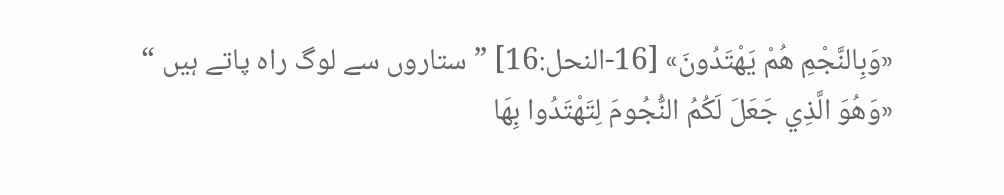«وَبِالنَّجْمِ هُمْ يَهْتَدُونَ» [16-النحل:16] ” ستاروں سے لوگ راہ پاتے ہیں “ «وَهُوَ الَّذِي جَعَلَ لَكُمُ النُّجُومَ لِتَهْتَدُوا بِهَا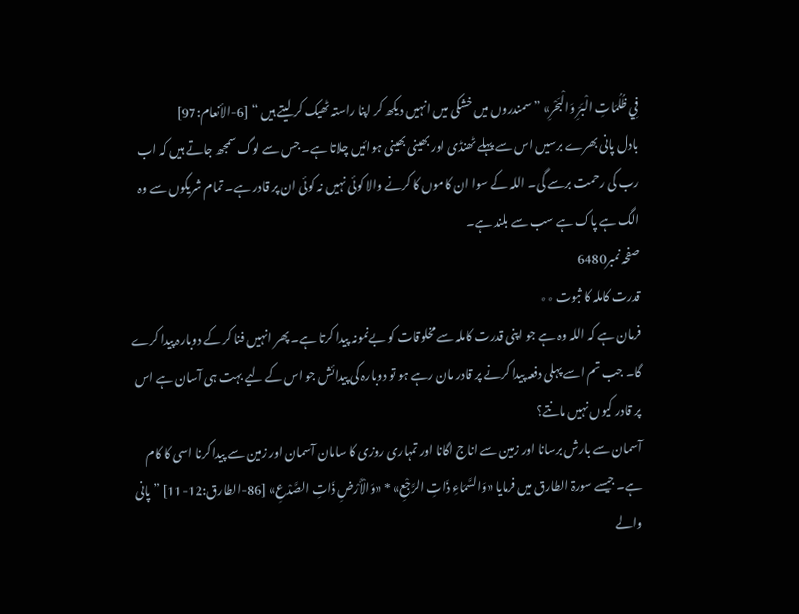فِي ظُلُمَاتِ الْبَرِّ وَالْبَحْرِ» ” سمندروں میں خشکی میں انہیں دیکھ کر اپنا راستہ ٹھیک کر لیتے ہیں “ [6-الأنعام:97]
بادل پانی بھرے برسیں اس سے پہلے ٹھنڈی اور بھینی بھینی ہوائیں چلاتا ہے۔ جس سے لوگ سمجھ جاتے ہیں کہ اب رب کی رحمت برسے گی۔ اللہ کے سوا ان کاموں کا کرنے والا کوئی نہیں نہ کوئی ان پر قادر ہے۔ تمام شریکوں سے وہ الگ ہے پاک ہے سب سے بلند ہے۔
صفحہ نمبر6480
قدرت کاملہ کا ثبوت ٭٭
فرمان ہے کہ اللہ وہ ہے جو اپنی قدرت کاملہ سے مخلوقات کو بےنمونہ پیدا کرتا ہے۔ پھر انہیں فنا کر کے دوبارہ پیدا کرے گا۔ جب تم اسے پہلی دفعہ پیدا کرنے پر قادر مان رہے ہو تو دوبارہ کی پیدائش جو اس کے لیے بہت ہی آسان ہے اس پر قادر کیوں نہیں مانتے؟
آسمان سے بارش برسانا اور زمین سے اناج اگانا اور تمہاری روزی کا سامان آسمان اور زمین سے پیدا کرنا اسی کا کام ہے۔ جیسے سورۃ الطارق میں فرمایا «وَالسَّمَاءِ ذَاتِ الرَّجْعِ» * «وَالْأَرْضِ ذَاتِ الصَّدْعِ» [86-الطارق:12-11] ” پانی والے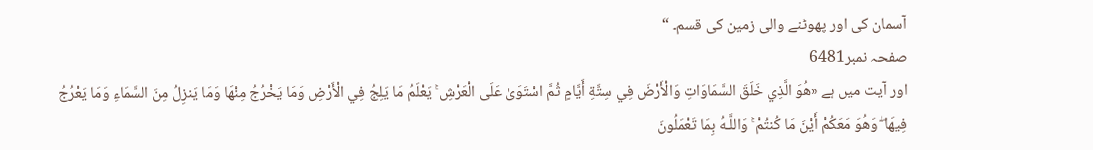آسمان کی اور پھوٹنے والی زمین کی قسم۔ “
صفحہ نمبر6481
اور آیت میں ہے «هُوَ الَّذِي خَلَقَ السَّمَاوَاتِ وَالْأَرْضَ فِي سِتَّةِ أَيَّامٍ ثُمَّ اسْتَوَىٰ عَلَى الْعَرْشِ ۚ يَعْلَمُ مَا يَلِجُ فِي الْأَرْضِ وَمَا يَخْرُجُ مِنْهَا وَمَا يَنزِلُ مِنَ السَّمَاءِ وَمَا يَعْرُجُ فِيهَا ۖ وَهُوَ مَعَكُمْ أَيْنَ مَا كُنتُمْ ۚ وَاللَّـهُ بِمَا تَعْمَلُونَ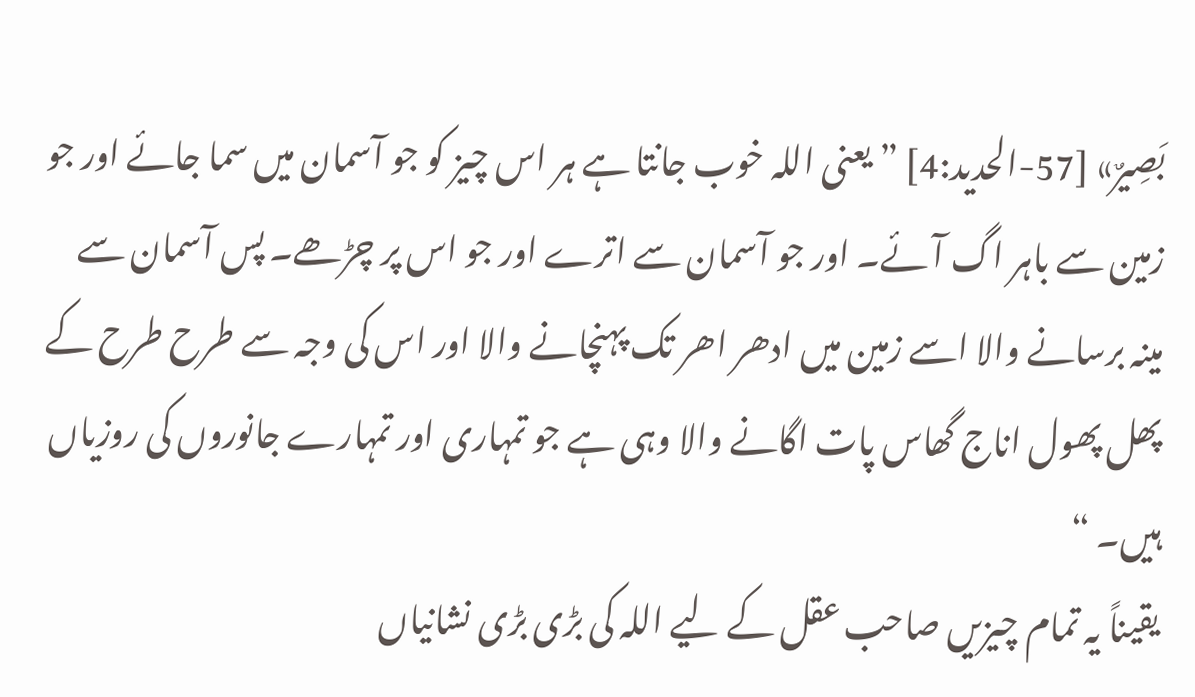بَصِيرٌ» [57-الحديد:4] ” یعنی اللہ خوب جانتا ہے ہر اس چیز کو جو آسمان میں سما جائے اور جو زمین سے باہر اگ آئے۔ اور جو آسمان سے اترے اور جو اس پر چڑھے۔ پس آسمان سے مینہ برسانے والا اسے زمین میں ادھر اھر تک پہنچانے والا اور اس کی وجہ سے طرح طرح کے پھل پھول اناج گھاس پات اگانے والا وہی ہے جو تمہاری اور تمہارے جانوروں کی روزیاں ہیں۔ “
یقیناً یہ تمام چیزیں صاحب عقل کے لیے اللہ کی بڑی بڑی نشانیاں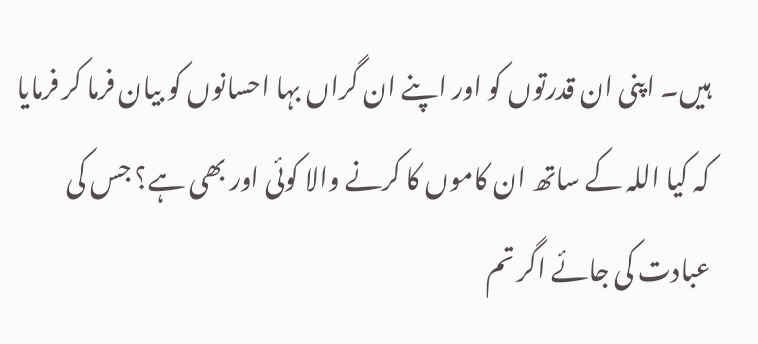ہیں۔ اپنی ان قدرتوں کو اور اپنے ان گراں بہا احسانوں کو بیان فرما کر فرمایا کہ کیا اللہ کے ساتھ ان کاموں کا کرنے والا کوئی اور بھی ہے؟ جس کی عبادت کی جائے اگر تم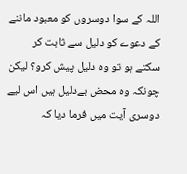اللہ کے سوا دوسروں کو معبود ماننے کے دعوے کو دلیل سے ثابت کر سکتے ہو تو وہ دلیل پیش کرو؟ لیکن چونکہ وہ محض بےدلیل ہیں اس لیے دوسری آیت میں فرما دیا کہ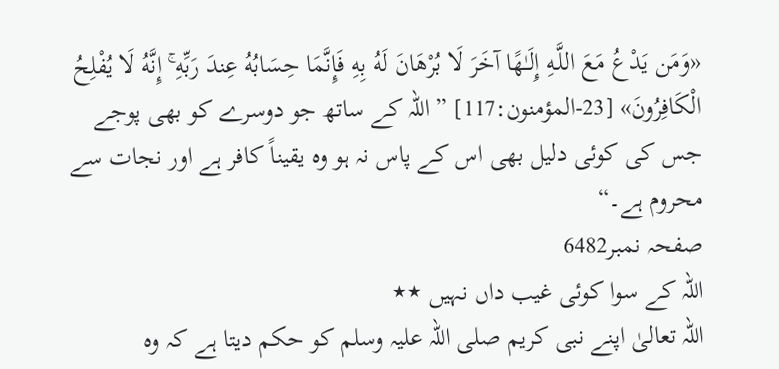«وَمَن يَدْعُ مَعَ اللَّـهِ إِلَـٰهًا آخَرَ لَا بُرْهَانَ لَهُ بِهِ فَإِنَّمَا حِسَابُهُ عِندَ رَبِّهِ ۚ إِنَّهُ لَا يُفْلِحُ الْكَافِرُونَ» [23-المؤمنون:117] ” اللہ کے ساتھ جو دوسرے کو بھی پوجے جس کی کوئی دلیل بھی اس کے پاس نہ ہو وہ یقیناً کافر ہے اور نجات سے محروم ہے۔“
صفحہ نمبر6482
اللہ کے سوا کوئی غیب داں نہیں ٭٭
اللہ تعالیٰ اپنے نبی کریم صلی اللہ علیہ وسلم کو حکم دیتا ہے کہ وہ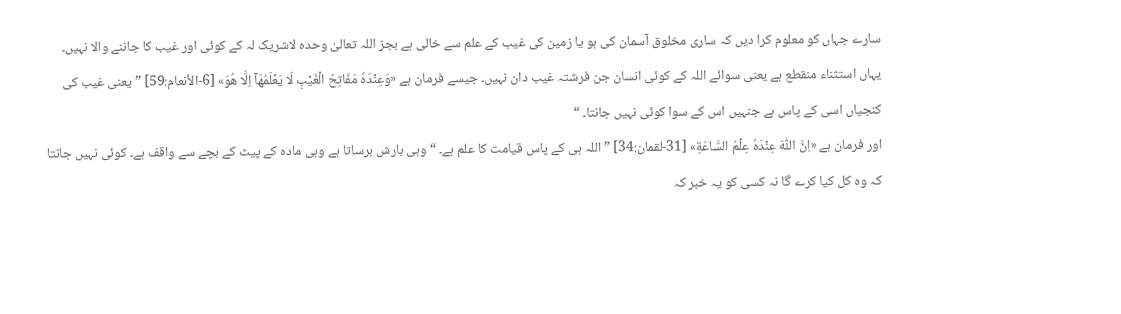سارے جہاں کو معلوم کرا دیں کہ ساری مخلوق آسمان کی ہو یا زمین کی غیب کے علم سے خالی ہے بجز اللہ تعالیٰ وحدہ لاشریک لہ کے کوئی اور غیب کا جاننے والا نہیں۔ یہاں استثناء منقطع ہے یعنی سوائے اللہ کے کوئی انسان جن فرشتہ غیب دان نہیں۔ جیسے فرمان ہے «وَعِنْدَهٗ مَفَاتِحُ الْغَيْبِ لَا يَعْلَمُهَآ اِلَّا هُوَ» [6-الأنعام:59] ” یعنی غیب کی کنجیاں اسی کے پاس ہے جنہیں اس کے سوا کوئی نہیں جانتا۔ “
اور فرمان ہے «اِنَّ اللّٰهَ عِنْدَهٗ عِلْمُ السَّاعَةِ» [31-لقمان:34] ” اللہ ہی کے پاس قیامت کا علم ہے۔ “ وہی بارش برساتا ہے وہی مادہ کے پیٹ کے بچے سے واقف ہے۔ کوئی نہیں جانتا کہ وہ کل کیا کرے گا نہ کسی کو یہ خبر کہ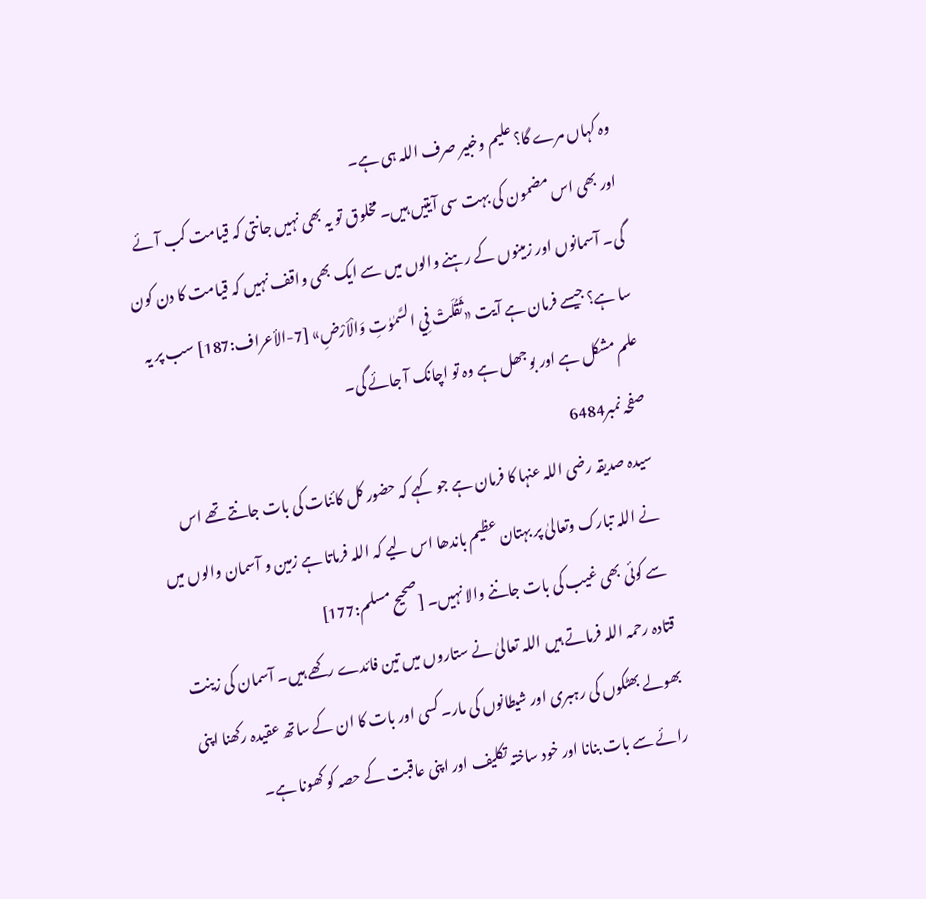وہ کہاں مرے گا؟ علیم وخبیر صرف اللہ ہی ہے۔
اور بھی اس مضمون کی بہت سی آیتیں ہیں۔ مخلوق تو یہ بھی نہیں جانتی کہ قیامت کب آئے گی۔ آسمانوں اور زمینوں کے رہنے والوں میں سے ایک بھی واقف نہیں کہ قیامت کا دن کون سا ہے؟ جیسے فرمان ہے آیت «ثَقُلَتْ فِي السَّمٰوٰتِ وَالْاَرْضِ» [7-الأعراف:187] سب پر یہ علم مشکل ہے اور بوجھل ہے وہ تو اچانک آ جائے گی۔
صفحہ نمبر6484
سیدہ صدیقہ رضی اللہ عنہا کا فرمان ہے جو کہے کہ حضور کل کائنات کی بات جانتے تھے اس نے اللہ تبارک وتعالیٰ پر بہتان عظیم باندھا اس لیے کہ اللہ فرماتا ہے زمین و آسمان والوں میں سے کوئی بھی غیب کی بات جاننے والا نہیں۔ [صحیح مسلم:177]
قتادہ رحمہ اللہ فرماتے ہیں اللہ تعالیٰ نے ستاروں میں تین فائدے رکھے ہیں۔ آسمان کی زینت بھولے بھٹکوں کی رہبری اور شیطانوں کی مار۔ کسی اور بات کا ان کے ساتھ عقیدہ رکھنا اپنی رائے سے بات بنانا اور خود ساختہ تکلیف اور اپنی عاقبت کے حصہ کو کھونا ہے۔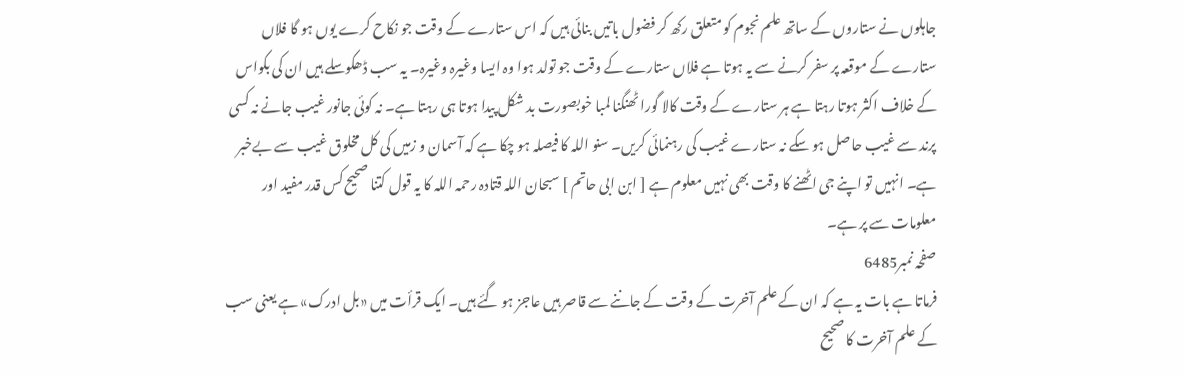جاہلوں نے ستاروں کے ساتھ علم نجوم کو متعلق رکھ کر فضول باتیں بنائی ہیں کہ اس ستارے کے وقت جو نکاح کرے یوں ہو گا فلاں ستارے کے موقعہ پر سفر کرنے سے یہ ہوتا ہے فلاں ستارے کے وقت جو تولد ہوا وہ ایسا وغیرہ وغیرہ۔ یہ سب ڈھکوسلے ہیں ان کی بکواس کے خلاف اکثر ہوتا رہتا ہے ہر ستارے کے وقت کالا گورا ٹھنگنا لمبا خوبصورت بد شکل پیدا ہوتا ہی رہتا ہے۔ نہ کوئی جانور غیب جانے نہ کسی پرند سے غیب حاصل ہو سکے نہ ستارے غیب کی رہنمائی کریں۔ سنو اللہ کا فیصلہ ہو چکا ہے کہ آسمان و زمیں کی کل مخلوق غیب سے بےخبر ہے۔ انہیں تو اپنے جی اٹھنے کا وقت بھی نہیں معلوم ہے [ ابن ابی حاتم ] سبحان اللہ قتادہ رحمہ اللہ کا یہ قول کتنا صحیح کس قدر مفید اور معلومات سے پر ہے۔
صفحہ نمبر6485
فرماتا ہے بات یہ ہے کہ ان کے علم آخرت کے وقت کے جاننے سے قاصر ہیں عاجز ہو گئے ہیں۔ ایک قرأت میں «بل ادرک» ہے یعنی سب کے علم آخرت کا صحیح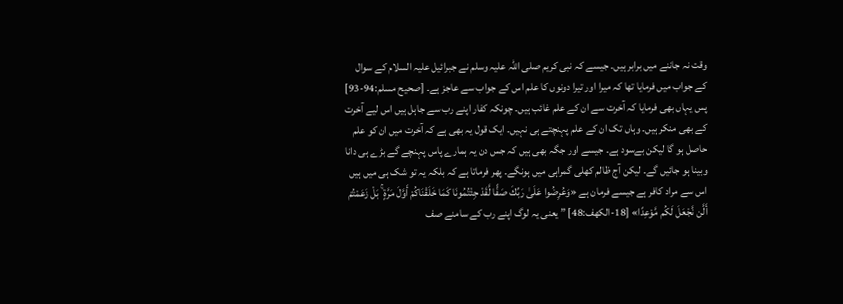وقت نہ جاننے میں برابر ہیں۔ جیسے کہ نبی کریم صلی اللہ علیہ وسلم نے جبرائیل علیہ السلام کے سوال کے جواب میں فرمایا تھا کہ میرا اور تیرا دونوں کا علم اس کے جواب سے عاجز ہے۔ [صحیح مسلم:94-93]
پس یہاں بھی فرمایا کہ آخرت سے ان کے علم غائب ہیں۔ چونکہ کفار اپنے رب سے جاہل ہیں اس لیے آخرت کے بھی منکر ہیں۔ وہاں تک ان کے علم پہنچتے ہی نہیں۔ ایک قول یہ بھی ہے کہ آخرت میں ان کو علم حاصل ہو گا لیکن بےسود ہے۔ جیسے اور جگہ بھی ہیں کہ جس دن یہ ہمارے پاس پہنچے گے بڑے ہی دانا وبینا ہو جائیں گے۔ لیکن آج ظالم کھلی گمراہی میں ہونگے۔ پھر فرماتا ہے کہ بلکہ یہ تو شک ہی میں ہیں اس سے مراد کافر ہے جیسے فرمان ہے «وَعُرِضُوا عَلَىٰ رَبِّكَ صَفًّا لَّقَدْ جِئْتُمُونَا كَمَا خَلَقْنَاكُمْ أَوَّلَ مَرَّةٍ ۚ بَلْ زَعَمْتُمْ أَلَّن نَّجْعَلَ لَكُم مَّوْعِدًا» [18-الكهف:48] ” یعنی یہ لوگ اپنے رب کے سامنے صف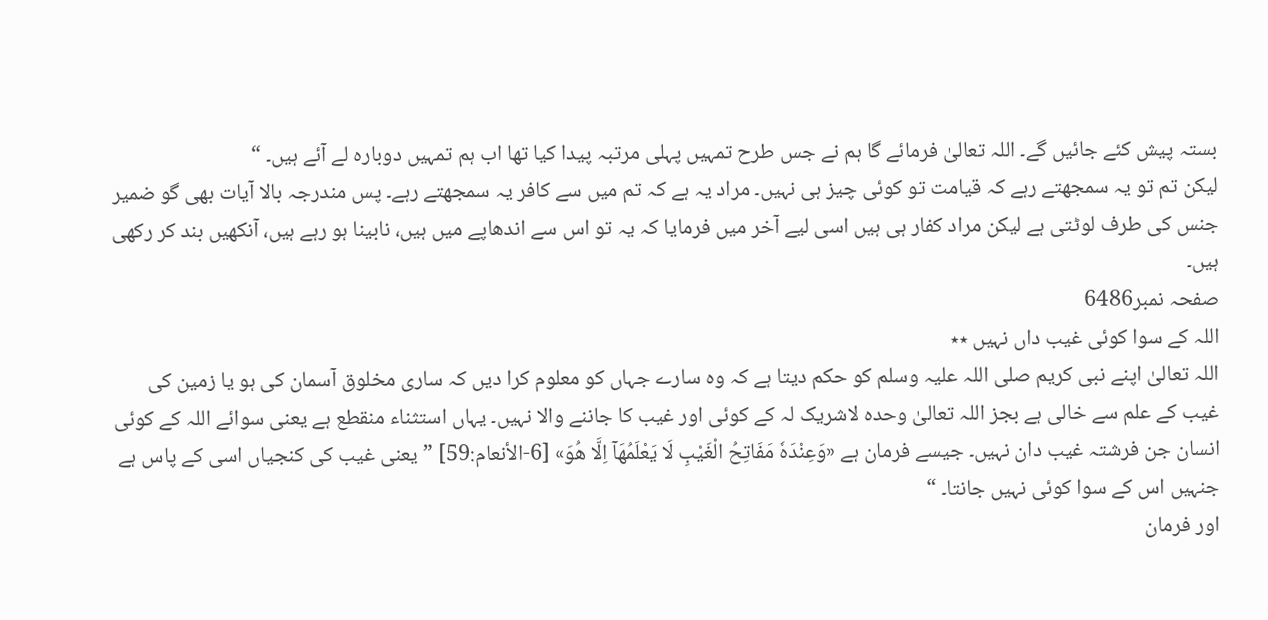بستہ پیش کئے جائیں گے۔ اللہ تعالیٰ فرمائے گا ہم نے جس طرح تمہیں پہلی مرتبہ پیدا کیا تھا اب ہم تمہیں دوبارہ لے آئے ہیں۔ “
لیکن تم تو یہ سمجھتے رہے کہ قیامت تو کوئی چیز ہی نہیں۔ مراد یہ ہے کہ تم میں سے کافر یہ سمجھتے رہے۔ پس مندرجہ بالا آیات بھی گو ضمیر جنس کی طرف لوٹتی ہے لیکن مراد کفار ہی ہیں اسی لیے آخر میں فرمایا کہ یہ تو اس سے اندھاپے میں ہیں، نابینا ہو رہے ہیں، آنکھیں بند کر رکھی ہیں۔
صفحہ نمبر6486
اللہ کے سوا کوئی غیب داں نہیں ٭٭
اللہ تعالیٰ اپنے نبی کریم صلی اللہ علیہ وسلم کو حکم دیتا ہے کہ وہ سارے جہاں کو معلوم کرا دیں کہ ساری مخلوق آسمان کی ہو یا زمین کی غیب کے علم سے خالی ہے بجز اللہ تعالیٰ وحدہ لاشریک لہ کے کوئی اور غیب کا جاننے والا نہیں۔ یہاں استثناء منقطع ہے یعنی سوائے اللہ کے کوئی انسان جن فرشتہ غیب دان نہیں۔ جیسے فرمان ہے «وَعِنْدَهٗ مَفَاتِحُ الْغَيْبِ لَا يَعْلَمُهَآ اِلَّا هُوَ» [6-الأنعام:59] ” یعنی غیب کی کنجیاں اسی کے پاس ہے جنہیں اس کے سوا کوئی نہیں جانتا۔ “
اور فرمان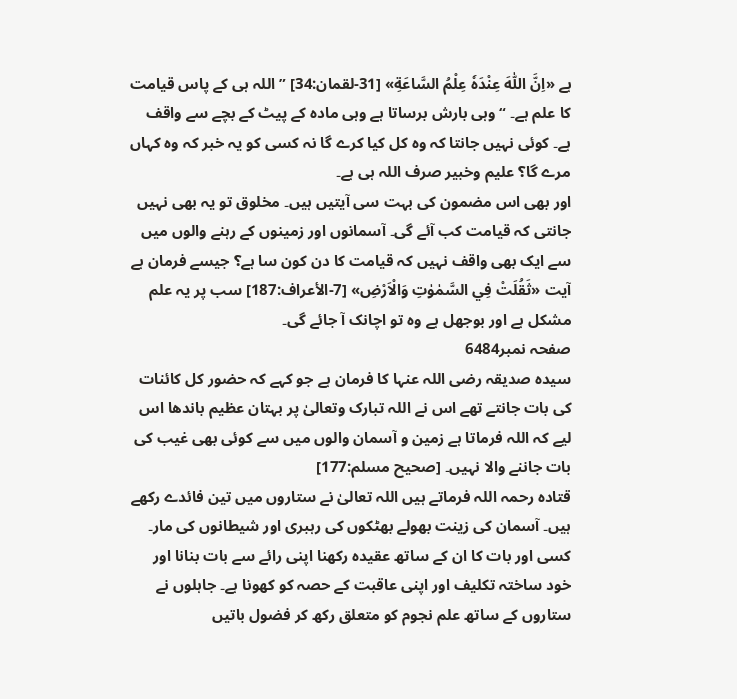ہے «اِنَّ اللّٰهَ عِنْدَهٗ عِلْمُ السَّاعَةِ» [31-لقمان:34] ” اللہ ہی کے پاس قیامت کا علم ہے۔ “ وہی بارش برساتا ہے وہی مادہ کے پیٹ کے بچے سے واقف ہے۔ کوئی نہیں جانتا کہ وہ کل کیا کرے گا نہ کسی کو یہ خبر کہ وہ کہاں مرے گا؟ علیم وخبیر صرف اللہ ہی ہے۔
اور بھی اس مضمون کی بہت سی آیتیں ہیں۔ مخلوق تو یہ بھی نہیں جانتی کہ قیامت کب آئے گی۔ آسمانوں اور زمینوں کے رہنے والوں میں سے ایک بھی واقف نہیں کہ قیامت کا دن کون سا ہے؟ جیسے فرمان ہے آیت «ثَقُلَتْ فِي السَّمٰوٰتِ وَالْاَرْضِ» [7-الأعراف:187] سب پر یہ علم مشکل ہے اور بوجھل ہے وہ تو اچانک آ جائے گی۔
صفحہ نمبر6484
سیدہ صدیقہ رضی اللہ عنہا کا فرمان ہے جو کہے کہ حضور کل کائنات کی بات جانتے تھے اس نے اللہ تبارک وتعالیٰ پر بہتان عظیم باندھا اس لیے کہ اللہ فرماتا ہے زمین و آسمان والوں میں سے کوئی بھی غیب کی بات جاننے والا نہیں۔ [صحیح مسلم:177]
قتادہ رحمہ اللہ فرماتے ہیں اللہ تعالیٰ نے ستاروں میں تین فائدے رکھے ہیں۔ آسمان کی زینت بھولے بھٹکوں کی رہبری اور شیطانوں کی مار۔ کسی اور بات کا ان کے ساتھ عقیدہ رکھنا اپنی رائے سے بات بنانا اور خود ساختہ تکلیف اور اپنی عاقبت کے حصہ کو کھونا ہے۔ جاہلوں نے ستاروں کے ساتھ علم نجوم کو متعلق رکھ کر فضول باتیں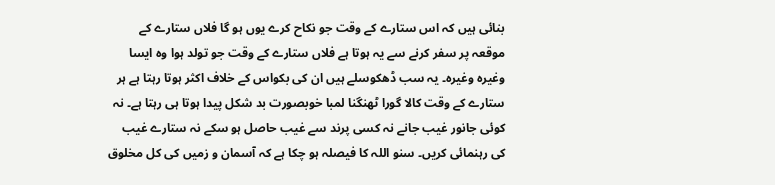بنائی ہیں کہ اس ستارے کے وقت جو نکاح کرے یوں ہو گا فلاں ستارے کے موقعہ پر سفر کرنے سے یہ ہوتا ہے فلاں ستارے کے وقت جو تولد ہوا وہ ایسا وغیرہ وغیرہ۔ یہ سب ڈھکوسلے ہیں ان کی بکواس کے خلاف اکثر ہوتا رہتا ہے ہر ستارے کے وقت کالا گورا ٹھنگنا لمبا خوبصورت بد شکل پیدا ہوتا ہی رہتا ہے۔ نہ کوئی جانور غیب جانے نہ کسی پرند سے غیب حاصل ہو سکے نہ ستارے غیب کی رہنمائی کریں۔ سنو اللہ کا فیصلہ ہو چکا ہے کہ آسمان و زمیں کی کل مخلوق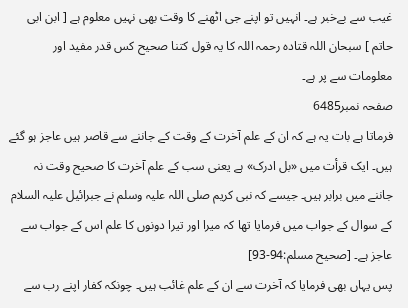غیب سے بےخبر ہے۔ انہیں تو اپنے جی اٹھنے کا وقت بھی نہیں معلوم ہے [ ابن ابی حاتم ] سبحان اللہ قتادہ رحمہ اللہ کا یہ قول کتنا صحیح کس قدر مفید اور معلومات سے پر ہے۔
صفحہ نمبر6485
فرماتا ہے بات یہ ہے کہ ان کے علم آخرت کے وقت کے جاننے سے قاصر ہیں عاجز ہو گئے ہیں۔ ایک قرأت میں «بل ادرک» ہے یعنی سب کے علم آخرت کا صحیح وقت نہ جاننے میں برابر ہیں۔ جیسے کہ نبی کریم صلی اللہ علیہ وسلم نے جبرائیل علیہ السلام کے سوال کے جواب میں فرمایا تھا کہ میرا اور تیرا دونوں کا علم اس کے جواب سے عاجز ہے۔ [صحیح مسلم:94-93]
پس یہاں بھی فرمایا کہ آخرت سے ان کے علم غائب ہیں۔ چونکہ کفار اپنے رب سے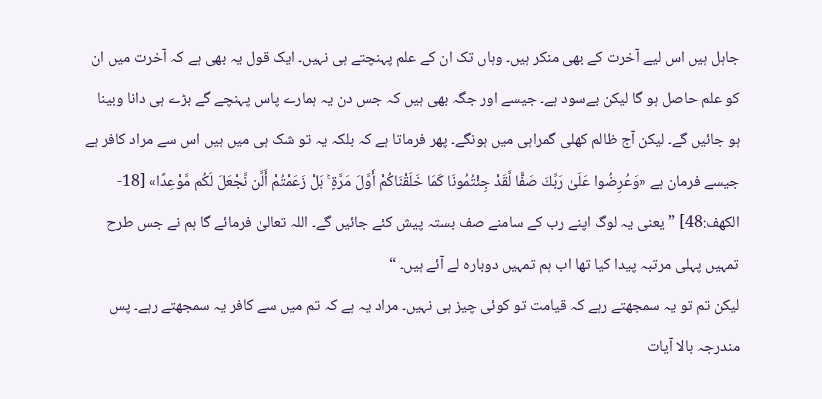جاہل ہیں اس لیے آخرت کے بھی منکر ہیں۔ وہاں تک ان کے علم پہنچتے ہی نہیں۔ ایک قول یہ بھی ہے کہ آخرت میں ان کو علم حاصل ہو گا لیکن بےسود ہے۔ جیسے اور جگہ بھی ہیں کہ جس دن یہ ہمارے پاس پہنچے گے بڑے ہی دانا وبینا ہو جائیں گے۔ لیکن آج ظالم کھلی گمراہی میں ہونگے۔ پھر فرماتا ہے کہ بلکہ یہ تو شک ہی میں ہیں اس سے مراد کافر ہے جیسے فرمان ہے «وَعُرِضُوا عَلَىٰ رَبِّكَ صَفًّا لَّقَدْ جِئْتُمُونَا كَمَا خَلَقْنَاكُمْ أَوَّلَ مَرَّةٍ ۚ بَلْ زَعَمْتُمْ أَلَّن نَّجْعَلَ لَكُم مَّوْعِدًا» [18-الكهف:48] ” یعنی یہ لوگ اپنے رب کے سامنے صف بستہ پیش کئے جائیں گے۔ اللہ تعالیٰ فرمائے گا ہم نے جس طرح تمہیں پہلی مرتبہ پیدا کیا تھا اب ہم تمہیں دوبارہ لے آئے ہیں۔ “
لیکن تم تو یہ سمجھتے رہے کہ قیامت تو کوئی چیز ہی نہیں۔ مراد یہ ہے کہ تم میں سے کافر یہ سمجھتے رہے۔ پس مندرجہ بالا آیات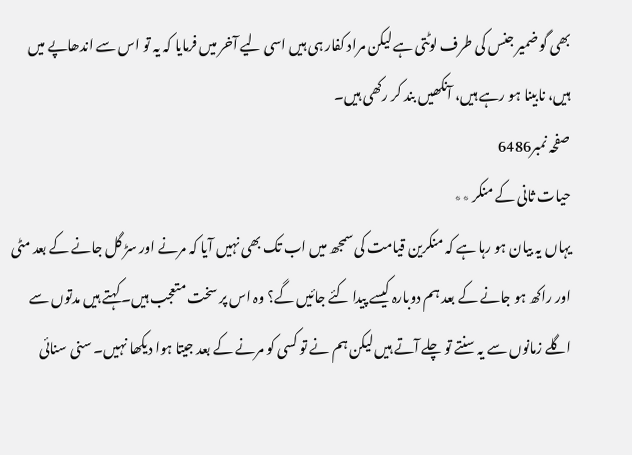بھی گو ضمیر جنس کی طرف لوٹتی ہے لیکن مراد کفار ہی ہیں اسی لیے آخر میں فرمایا کہ یہ تو اس سے اندھاپے میں ہیں، نابینا ہو رہے ہیں، آنکھیں بند کر رکھی ہیں۔
صفحہ نمبر6486
حیات ثانی کے منکر ٭٭
یہاں یہ بیان ہو رہا ہے کہ منکرین قیامت کی سمجھ میں اب تک بھی نہیں آیا کہ مرنے اور سڑ گل جانے کے بعد مٹی اور راکھ ہو جانے کے بعد ہم دوبارہ کیسے پیدا کئے جائیں گے؟ وہ اس پر سخت متعجب ہیں۔ کہتے ہیں مدتوں سے اگلے زمانوں سے یہ سنتے تو چلے آتے ہیں لیکن ہم نے تو کسی کو مرنے کے بعد جیتا ہوا دیکھا نہیں۔ سنی سنائی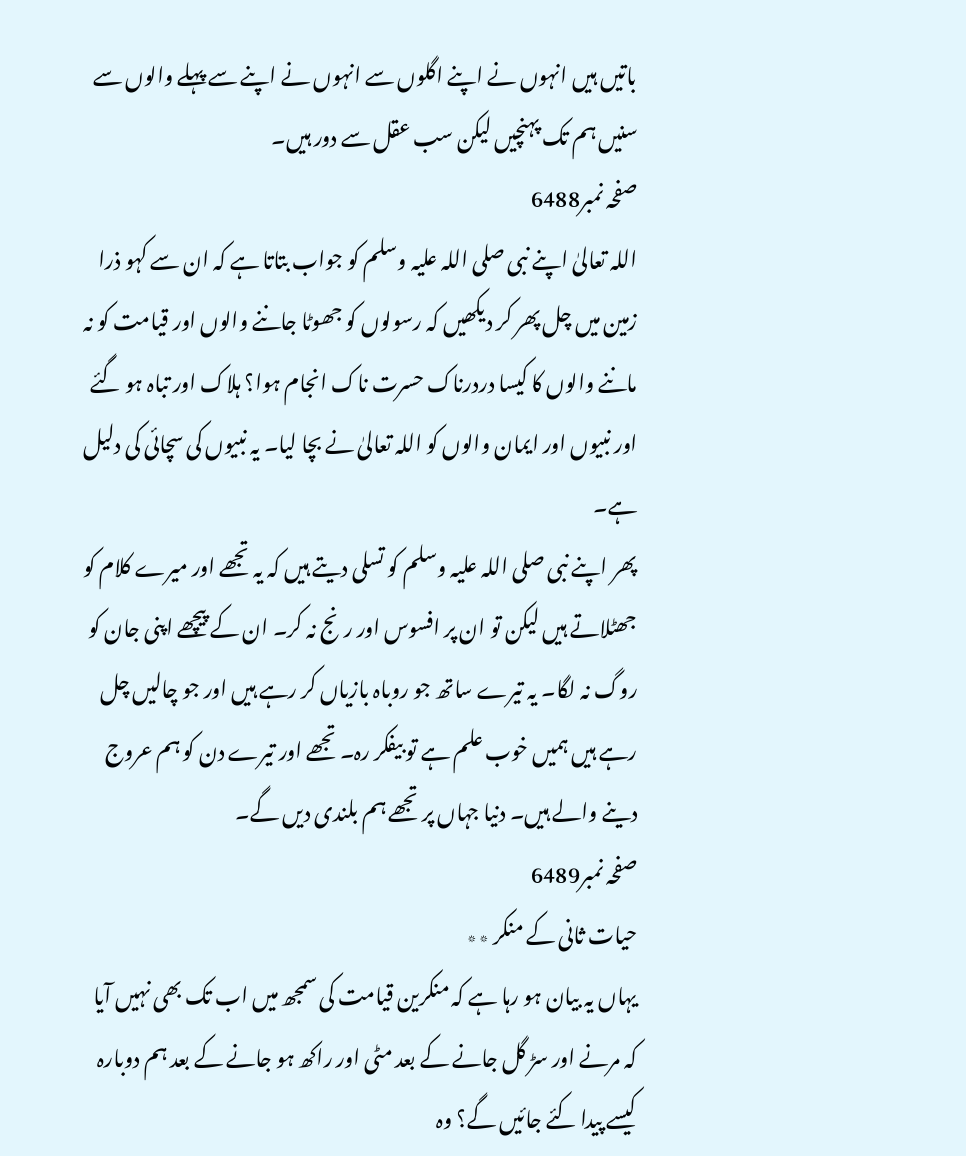باتیں ہیں انہوں نے اپنے اگلوں سے انہوں نے اپنے سے پہلے والوں سے سنیں ہم تک پہنچیں لیکن سب عقل سے دور ہیں۔
صفحہ نمبر6488
اللہ تعالیٰ اپنے نبی صلی اللہ علیہ وسلم کو جواب بتاتا ہے کہ ان سے کہو ذرا زمین میں چل پھر کر دیکھیں کہ رسولوں کو جھوٹا جاننے والوں اور قیامت کو نہ ماننے والوں کا کیسا دردرناک حسرت ناک انجام ہوا؟ ہلاک اور تباہ ہو گئے اور نبیوں اور ایمان والوں کو اللہ تعالیٰ نے بچا لیا۔ یہ نبیوں کی سچائی کی دلیل ہے۔
پھر اپنے نبی صلی اللہ علیہ وسلم کو تسلی دیتے ہیں کہ یہ تجھے اور میرے کلام کو جھٹلاتے ہیں لیکن تو ان پر افسوس اور رنج نہ کر۔ ان کے پیچھے اپنی جان کو روگ نہ لگا۔ یہ تیرے ساتھ جو روباہ بازیاں کر رہے ہیں اور جو چالیں چل رہے ہیں ہمیں خوب علم ہے تو بیفکر رہ۔ تجھے اور تیرے دن کو ہم عروج دینے والے ہیں۔ دنیا جہاں پر تجھے ہم بلندی دیں گے۔
صفحہ نمبر6489
حیات ثانی کے منکر ٭٭
یہاں یہ بیان ہو رہا ہے کہ منکرین قیامت کی سمجھ میں اب تک بھی نہیں آیا کہ مرنے اور سڑ گل جانے کے بعد مٹی اور راکھ ہو جانے کے بعد ہم دوبارہ کیسے پیدا کئے جائیں گے؟ وہ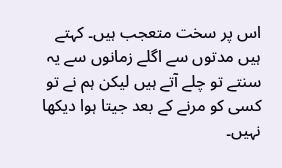اس پر سخت متعجب ہیں۔ کہتے ہیں مدتوں سے اگلے زمانوں سے یہ سنتے تو چلے آتے ہیں لیکن ہم نے تو کسی کو مرنے کے بعد جیتا ہوا دیکھا نہیں۔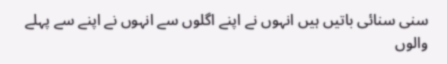سنی سنائی باتیں ہیں انہوں نے اپنے اگلوں سے انہوں نے اپنے سے پہلے والوں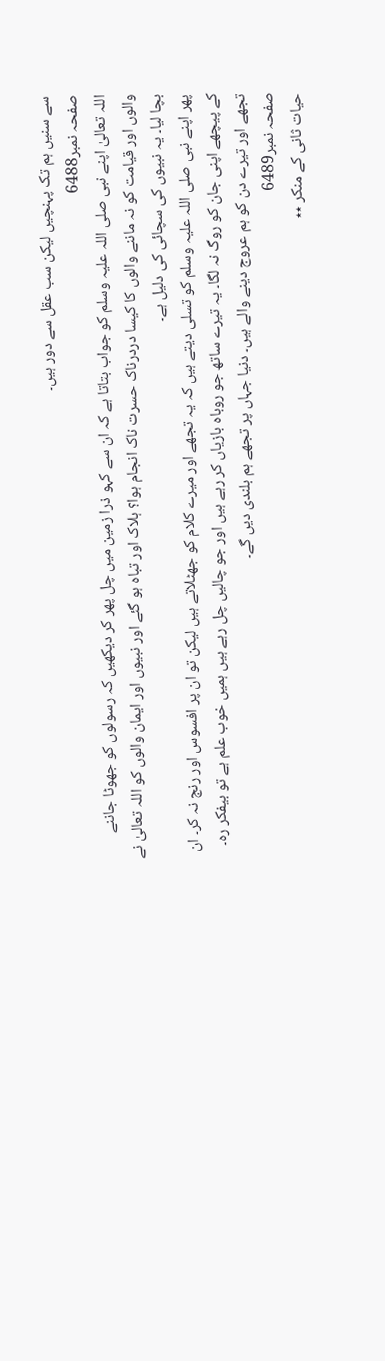سے سنیں ہم تک پہنچیں لیکن سب عقل سے دور ہیں۔
صفحہ نمبر6488
اللہ تعالیٰ اپنے نبی صلی اللہ علیہ وسلم کو جواب بتاتا ہے کہ ان سے کہو ذرا زمین میں چل پھر کر دیکھیں کہ رسولوں کو جھوٹا جاننے والوں اور قیامت کو نہ ماننے والوں کا کیسا دردرناک حسرت ناک انجام ہوا؟ ہلاک اور تباہ ہو گئے اور نبیوں اور ایمان والوں کو اللہ تعالیٰ نے بچا لیا۔ یہ نبیوں کی سچائی کی دلیل ہے۔
پھر اپنے نبی صلی اللہ علیہ وسلم کو تسلی دیتے ہیں کہ یہ تجھے اور میرے کلام کو جھٹلاتے ہیں لیکن تو ان پر افسوس اور رنج نہ کر۔ ان کے پیچھے اپنی جان کو روگ نہ لگا۔ یہ تیرے ساتھ جو روباہ بازیاں کر رہے ہیں اور جو چالیں چل رہے ہیں ہمیں خوب علم ہے تو بیفکر رہ۔ تجھے اور تیرے دن کو ہم عروج دینے والے ہیں۔ دنیا جہاں پر تجھے ہم بلندی دیں گے۔
صفحہ نمبر6489
حیات ثانی کے منکر ٭٭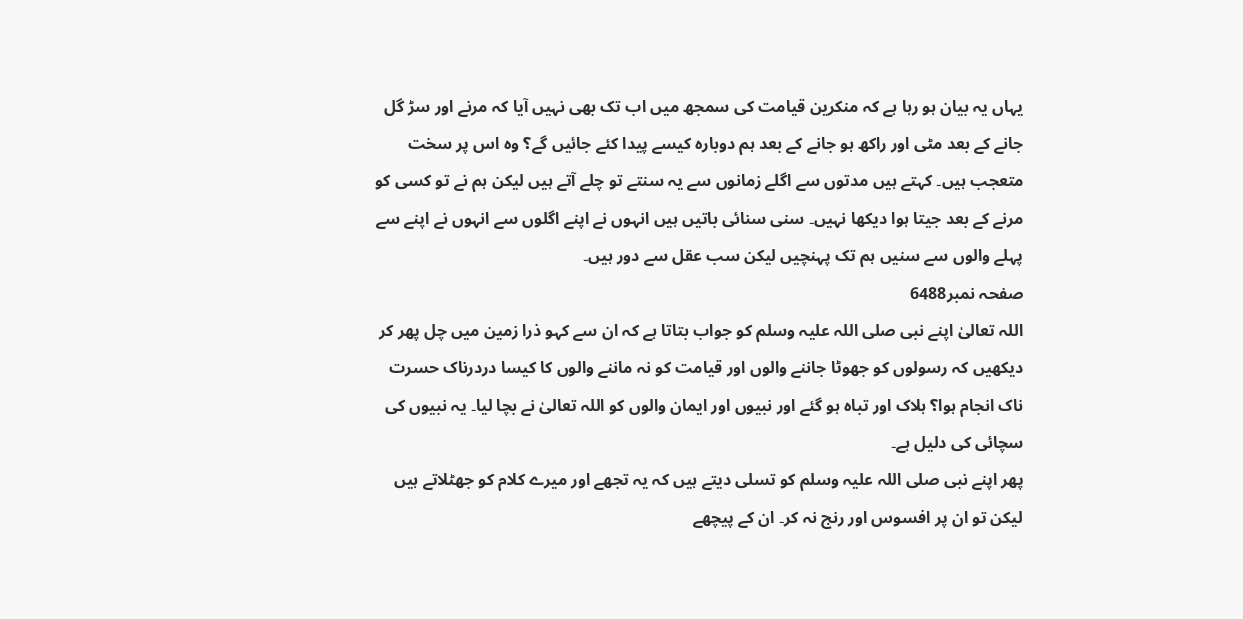یہاں یہ بیان ہو رہا ہے کہ منکرین قیامت کی سمجھ میں اب تک بھی نہیں آیا کہ مرنے اور سڑ گل جانے کے بعد مٹی اور راکھ ہو جانے کے بعد ہم دوبارہ کیسے پیدا کئے جائیں گے؟ وہ اس پر سخت متعجب ہیں۔ کہتے ہیں مدتوں سے اگلے زمانوں سے یہ سنتے تو چلے آتے ہیں لیکن ہم نے تو کسی کو مرنے کے بعد جیتا ہوا دیکھا نہیں۔ سنی سنائی باتیں ہیں انہوں نے اپنے اگلوں سے انہوں نے اپنے سے پہلے والوں سے سنیں ہم تک پہنچیں لیکن سب عقل سے دور ہیں۔
صفحہ نمبر6488
اللہ تعالیٰ اپنے نبی صلی اللہ علیہ وسلم کو جواب بتاتا ہے کہ ان سے کہو ذرا زمین میں چل پھر کر دیکھیں کہ رسولوں کو جھوٹا جاننے والوں اور قیامت کو نہ ماننے والوں کا کیسا دردرناک حسرت ناک انجام ہوا؟ ہلاک اور تباہ ہو گئے اور نبیوں اور ایمان والوں کو اللہ تعالیٰ نے بچا لیا۔ یہ نبیوں کی سچائی کی دلیل ہے۔
پھر اپنے نبی صلی اللہ علیہ وسلم کو تسلی دیتے ہیں کہ یہ تجھے اور میرے کلام کو جھٹلاتے ہیں لیکن تو ان پر افسوس اور رنج نہ کر۔ ان کے پیچھے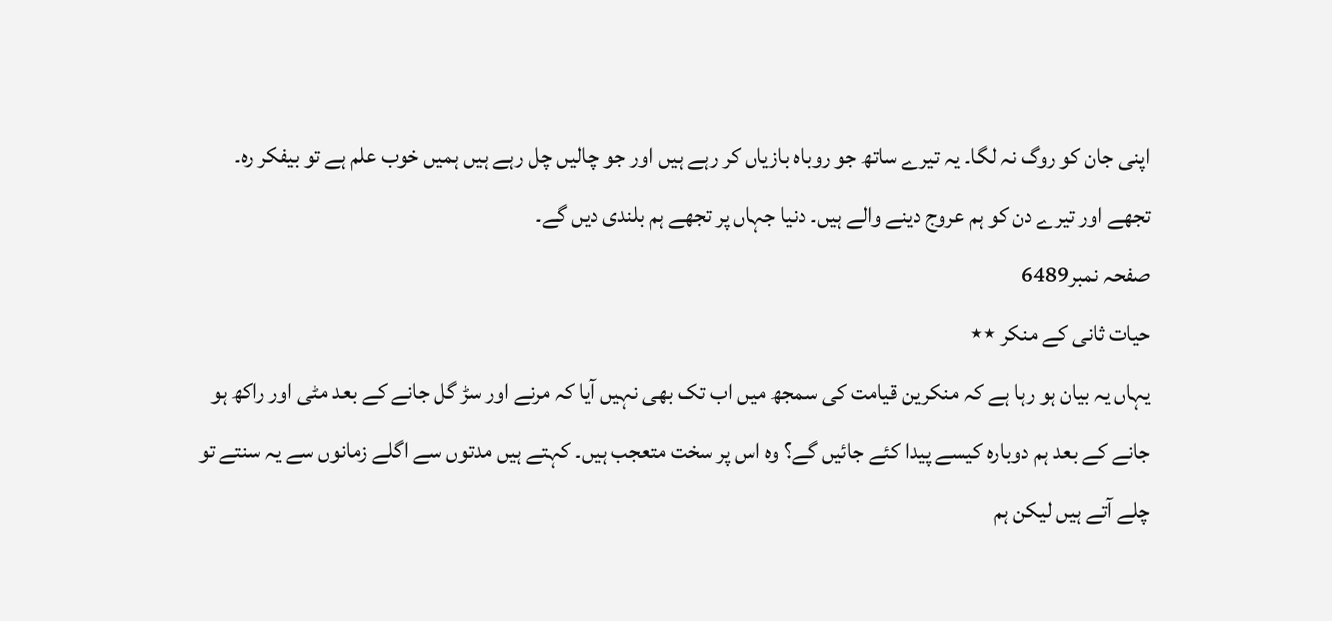اپنی جان کو روگ نہ لگا۔ یہ تیرے ساتھ جو روباہ بازیاں کر رہے ہیں اور جو چالیں چل رہے ہیں ہمیں خوب علم ہے تو بیفکر رہ۔ تجھے اور تیرے دن کو ہم عروج دینے والے ہیں۔ دنیا جہاں پر تجھے ہم بلندی دیں گے۔
صفحہ نمبر6489
حیات ثانی کے منکر ٭٭
یہاں یہ بیان ہو رہا ہے کہ منکرین قیامت کی سمجھ میں اب تک بھی نہیں آیا کہ مرنے اور سڑ گل جانے کے بعد مٹی اور راکھ ہو جانے کے بعد ہم دوبارہ کیسے پیدا کئے جائیں گے؟ وہ اس پر سخت متعجب ہیں۔ کہتے ہیں مدتوں سے اگلے زمانوں سے یہ سنتے تو چلے آتے ہیں لیکن ہم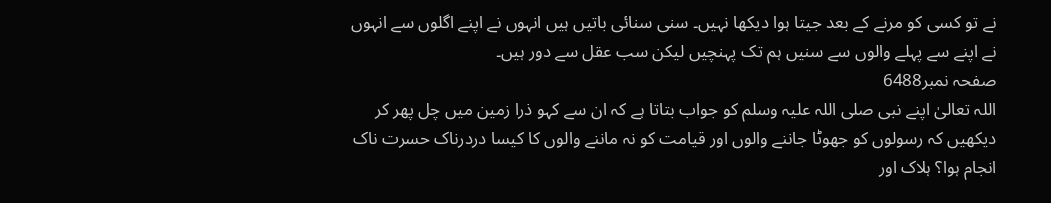نے تو کسی کو مرنے کے بعد جیتا ہوا دیکھا نہیں۔ سنی سنائی باتیں ہیں انہوں نے اپنے اگلوں سے انہوں نے اپنے سے پہلے والوں سے سنیں ہم تک پہنچیں لیکن سب عقل سے دور ہیں۔
صفحہ نمبر6488
اللہ تعالیٰ اپنے نبی صلی اللہ علیہ وسلم کو جواب بتاتا ہے کہ ان سے کہو ذرا زمین میں چل پھر کر دیکھیں کہ رسولوں کو جھوٹا جاننے والوں اور قیامت کو نہ ماننے والوں کا کیسا دردرناک حسرت ناک انجام ہوا؟ ہلاک اور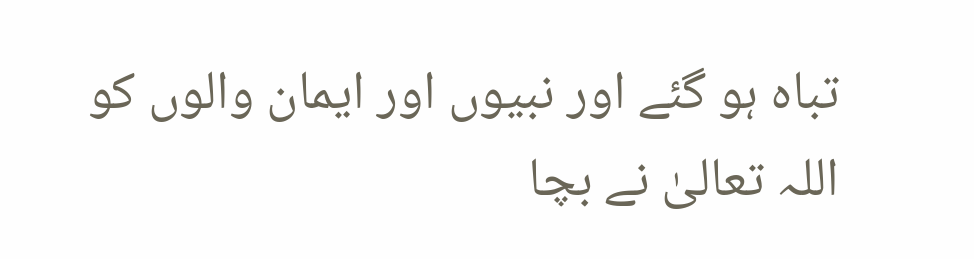تباہ ہو گئے اور نبیوں اور ایمان والوں کو اللہ تعالیٰ نے بچا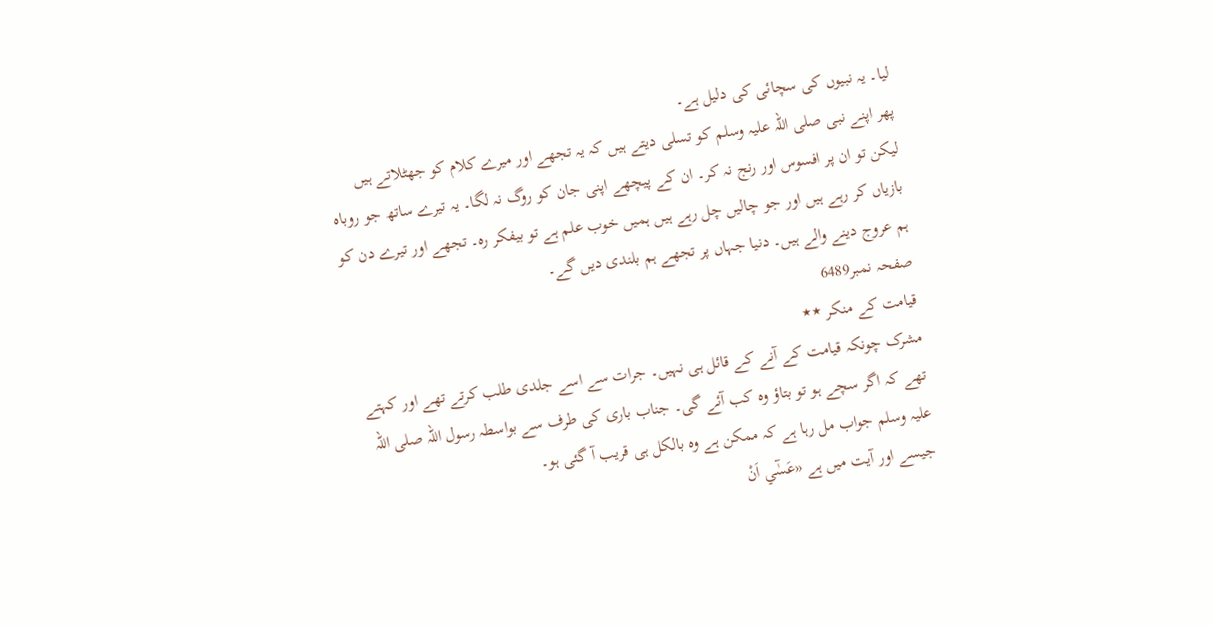لیا۔ یہ نبیوں کی سچائی کی دلیل ہے۔
پھر اپنے نبی صلی اللہ علیہ وسلم کو تسلی دیتے ہیں کہ یہ تجھے اور میرے کلام کو جھٹلاتے ہیں لیکن تو ان پر افسوس اور رنج نہ کر۔ ان کے پیچھے اپنی جان کو روگ نہ لگا۔ یہ تیرے ساتھ جو روباہ بازیاں کر رہے ہیں اور جو چالیں چل رہے ہیں ہمیں خوب علم ہے تو بیفکر رہ۔ تجھے اور تیرے دن کو ہم عروج دینے والے ہیں۔ دنیا جہاں پر تجھے ہم بلندی دیں گے۔
صفحہ نمبر6489
قیامت کے منکر ٭٭
مشرک چونکہ قیامت کے آنے کے قائل ہی نہیں۔ جرات سے اسے جلدی طلب کرتے تھے اور کہتے تھے کہ اگر سچے ہو تو بتاؤ وہ کب آئے گی۔ جناب باری کی طرف سے بواسطہ رسول اللہ صلی اللہ علیہ وسلم جواب مل رہا ہے کہ ممکن ہے وہ بالکل ہی قریب آ گئی ہو۔
جیسے اور آیت میں ہے «عَسٰٓي اَنْ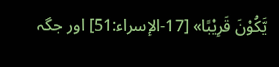يَّكُوْنَ قَرِيْبًا» [17-الإسراء:51] اور جگہ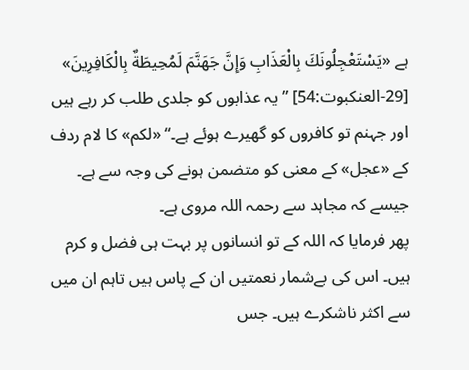ہے «يَسْتَعْجِلُونَكَ بِالْعَذَابِ وَإِنَّ جَهَنَّمَ لَمُحِيطَةٌ بِالْكَافِرِينَ» [29-العنكبوت:54] ” یہ عذابوں کو جلدی طلب کر رہے ہیں اور جہنم تو کافروں کو گھیرے ہوئے ہے۔“ «لکم» کا لام ردف کے «عجل» کے معنی کو متضمن ہونے کی وجہ سے ہے۔ جیسے کہ مجاہد سے رحمہ اللہ مروی ہے۔
پھر فرمایا کہ اللہ کے تو انسانوں پر بہت ہی فضل و کرم ہیں۔ اس کی بےشمار نعمتیں ان کے پاس ہیں تاہم ان میں سے اکثر ناشکرے ہیں۔ جس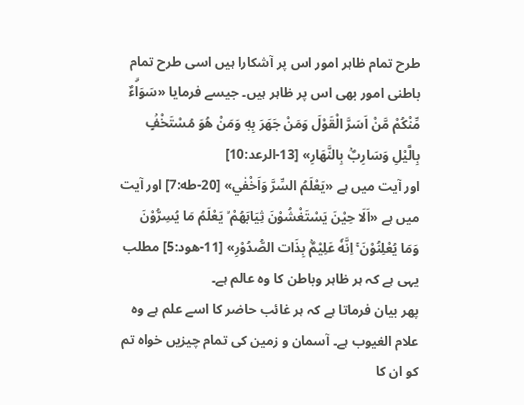طرح تمام ظاہر امور اس پر آشکارا ہیں اسی طرح تمام باطنی امور بھی اس پر ظاہر ہیں۔ جیسے فرمایا «سَوَاۗءٌ مِّنْكُمْ مَّنْ اَسَرَّ الْقَوْلَ وَمَنْ جَهَرَ بِهٖ وَمَنْ هُوَ مُسْتَخْفٍۢ بِالَّيْلِ وَسَارِبٌۢ بِالنَّهَارِ» [13-الرعد:10]
اور آیت میں ہے «يَعْلَمُ السِّرَّ وَاَخْفٰي» [20-طه:7] اور آیت میں ہے «اَلَا حِيْنَ يَسْتَغْشُوْنَ ثِيَابَھُمْ ۙ يَعْلَمُ مَا يُسِرُّوْنَ وَمَا يُعْلِنُوْنَ ۚ اِنَّهٗ عَلِيْمٌۢ بِذَات الصُّدُوْرِ» [11-هود:5] مطلب یہی ہے کہ ہر ظاہر وباطن کا وہ عالم ہے۔
پھر بیان فرماتا ہے کہ ہر غائب حاضر کا اسے علم ہے وہ علام الغیوب ہے۔ آسمان و زمین کی تمام چیزیں خواہ تم کو ان کا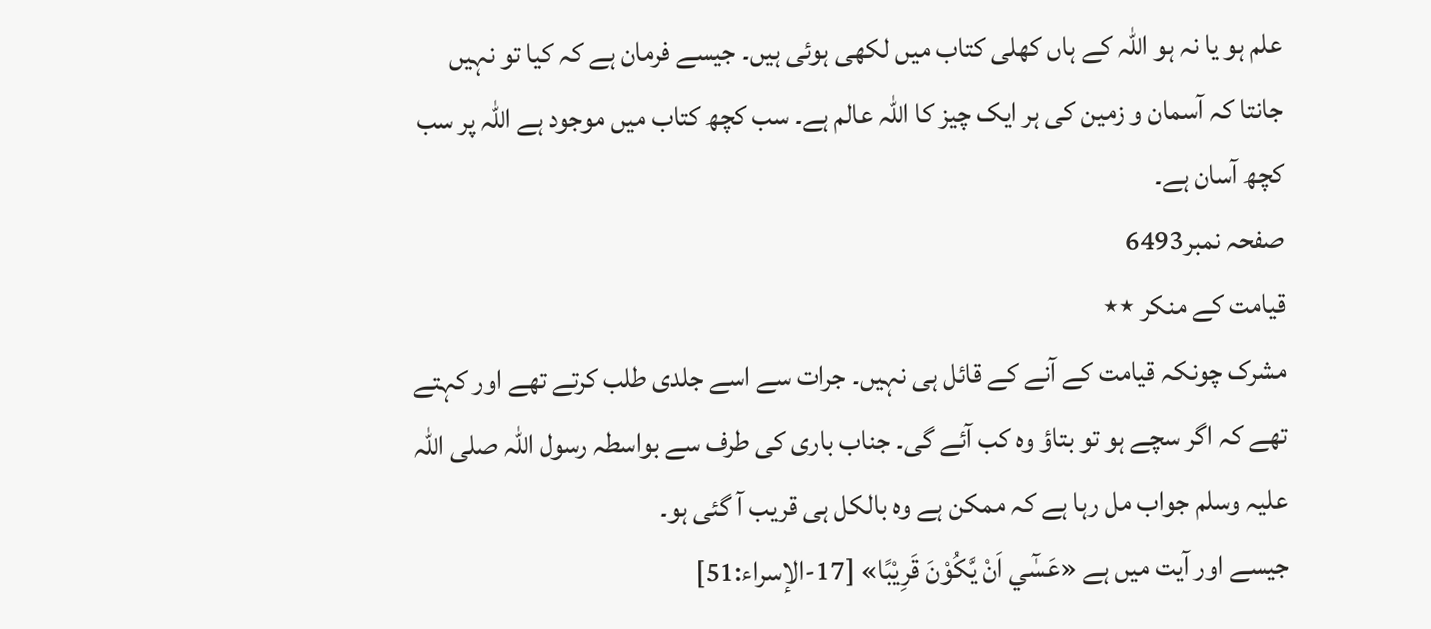علم ہو یا نہ ہو اللہ کے ہاں کھلی کتاب میں لکھی ہوئی ہیں۔ جیسے فرمان ہے کہ کیا تو نہیں جانتا کہ آسمان و زمین کی ہر ایک چیز کا اللہ عالم ہے۔ سب کچھ کتاب میں موجود ہے اللہ پر سب کچھ آسان ہے۔
صفحہ نمبر6493
قیامت کے منکر ٭٭
مشرک چونکہ قیامت کے آنے کے قائل ہی نہیں۔ جرات سے اسے جلدی طلب کرتے تھے اور کہتے تھے کہ اگر سچے ہو تو بتاؤ وہ کب آئے گی۔ جناب باری کی طرف سے بواسطہ رسول اللہ صلی اللہ علیہ وسلم جواب مل رہا ہے کہ ممکن ہے وہ بالکل ہی قریب آ گئی ہو۔
جیسے اور آیت میں ہے «عَسٰٓي اَنْ يَّكُوْنَ قَرِيْبًا» [17-الإسراء:51]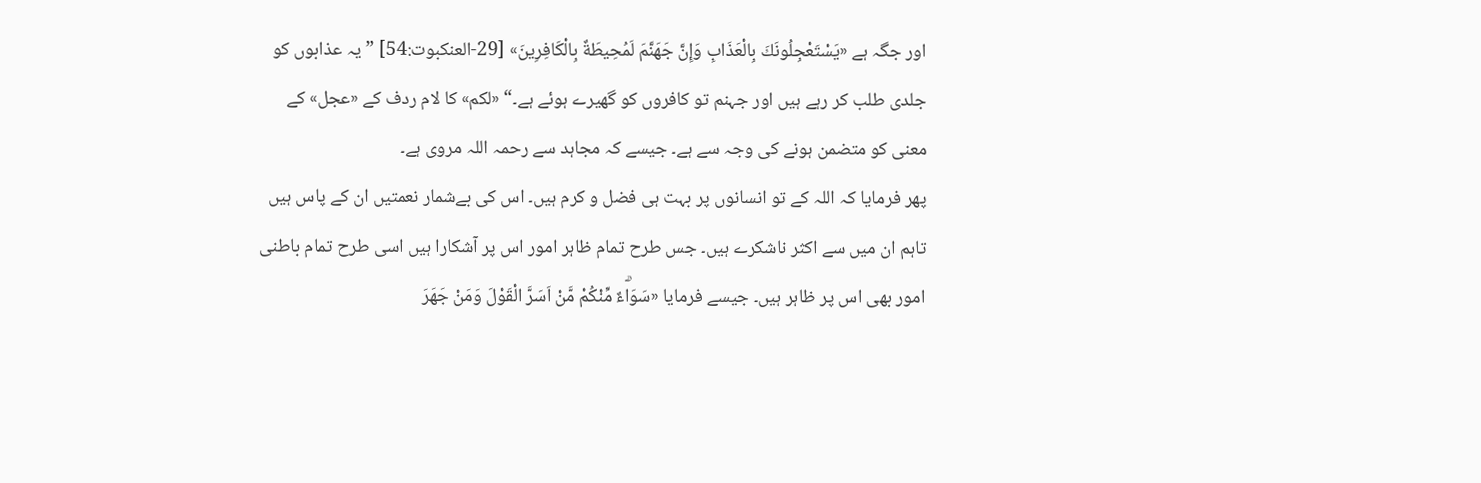اور جگہ ہے «يَسْتَعْجِلُونَكَ بِالْعَذَابِ وَإِنَّ جَهَنَّمَ لَمُحِيطَةٌ بِالْكَافِرِينَ» [29-العنكبوت:54] ” یہ عذابوں کو جلدی طلب کر رہے ہیں اور جہنم تو کافروں کو گھیرے ہوئے ہے۔“ «لکم» کا لام ردف کے «عجل» کے معنی کو متضمن ہونے کی وجہ سے ہے۔ جیسے کہ مجاہد سے رحمہ اللہ مروی ہے۔
پھر فرمایا کہ اللہ کے تو انسانوں پر بہت ہی فضل و کرم ہیں۔ اس کی بےشمار نعمتیں ان کے پاس ہیں تاہم ان میں سے اکثر ناشکرے ہیں۔ جس طرح تمام ظاہر امور اس پر آشکارا ہیں اسی طرح تمام باطنی امور بھی اس پر ظاہر ہیں۔ جیسے فرمایا «سَوَاۗءٌ مِّنْكُمْ مَّنْ اَسَرَّ الْقَوْلَ وَمَنْ جَهَرَ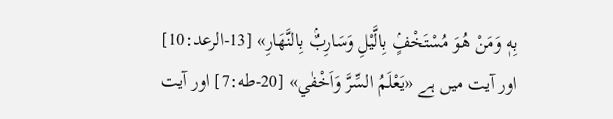بِهٖ وَمَنْ هُوَ مُسْتَخْفٍۢ بِالَّيْلِ وَسَارِبٌۢ بِالنَّهَارِ» [13-الرعد:10]
اور آیت میں ہے «يَعْلَمُ السِّرَّ وَاَخْفٰي» [20-طه:7] اور آیت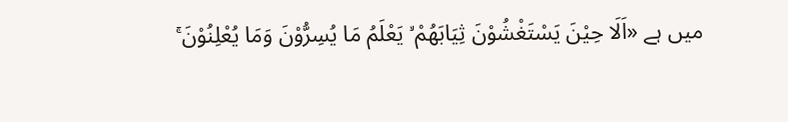میں ہے «اَلَا حِيْنَ يَسْتَغْشُوْنَ ثِيَابَھُمْ ۙ يَعْلَمُ مَا يُسِرُّوْنَ وَمَا يُعْلِنُوْنَ ۚ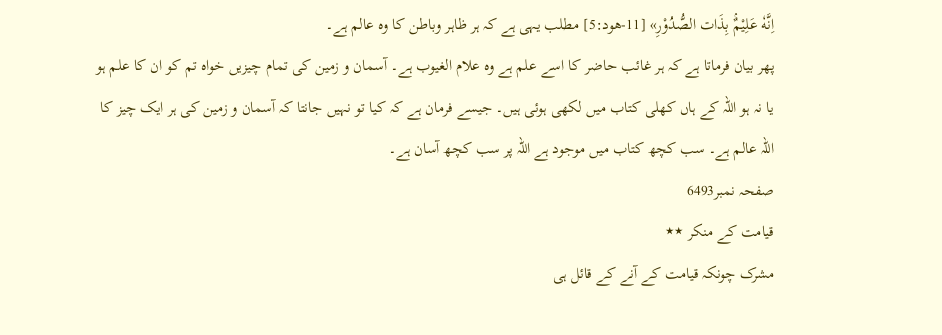اِنَّهٗ عَلِيْمٌۢ بِذَات الصُّدُوْرِ» [11-هود:5] مطلب یہی ہے کہ ہر ظاہر وباطن کا وہ عالم ہے۔
پھر بیان فرماتا ہے کہ ہر غائب حاضر کا اسے علم ہے وہ علام الغیوب ہے۔ آسمان و زمین کی تمام چیزیں خواہ تم کو ان کا علم ہو یا نہ ہو اللہ کے ہاں کھلی کتاب میں لکھی ہوئی ہیں۔ جیسے فرمان ہے کہ کیا تو نہیں جانتا کہ آسمان و زمین کی ہر ایک چیز کا اللہ عالم ہے۔ سب کچھ کتاب میں موجود ہے اللہ پر سب کچھ آسان ہے۔
صفحہ نمبر6493
قیامت کے منکر ٭٭
مشرک چونکہ قیامت کے آنے کے قائل ہی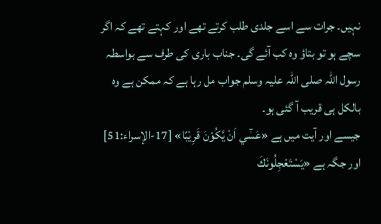نہیں۔ جرات سے اسے جلدی طلب کرتے تھے اور کہتے تھے کہ اگر سچے ہو تو بتاؤ وہ کب آئے گی۔ جناب باری کی طرف سے بواسطہ رسول اللہ صلی اللہ علیہ وسلم جواب مل رہا ہے کہ ممکن ہے وہ بالکل ہی قریب آ گئی ہو۔
جیسے اور آیت میں ہے «عَسٰٓي اَنْ يَّكُوْنَ قَرِيْبًا» [17-الإسراء:51] اور جگہ ہے «يَسْتَعْجِلُونَكَ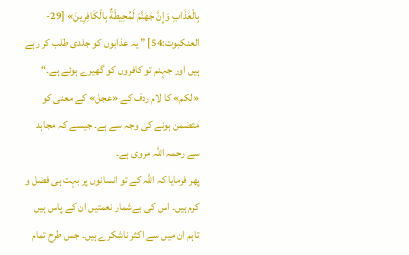بِالْعَذَابِ وَإِنَّ جَهَنَّمَ لَمُحِيطَةٌ بِالْكَافِرِينَ» [29-العنكبوت:54] ” یہ عذابوں کو جلدی طلب کر رہے ہیں اور جہنم تو کافروں کو گھیرے ہوئے ہے۔“ «لکم» کا لام ردف کے «عجل» کے معنی کو متضمن ہونے کی وجہ سے ہے۔ جیسے کہ مجاہد سے رحمہ اللہ مروی ہے۔
پھر فرمایا کہ اللہ کے تو انسانوں پر بہت ہی فضل و کرم ہیں۔ اس کی بےشمار نعمتیں ان کے پاس ہیں تاہم ان میں سے اکثر ناشکرے ہیں۔ جس طرح تمام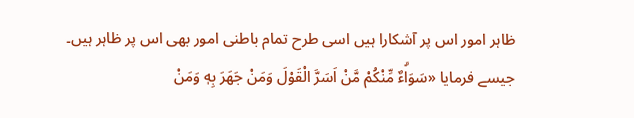ظاہر امور اس پر آشکارا ہیں اسی طرح تمام باطنی امور بھی اس پر ظاہر ہیں۔ جیسے فرمایا «سَوَاۗءٌ مِّنْكُمْ مَّنْ اَسَرَّ الْقَوْلَ وَمَنْ جَهَرَ بِهٖ وَمَنْ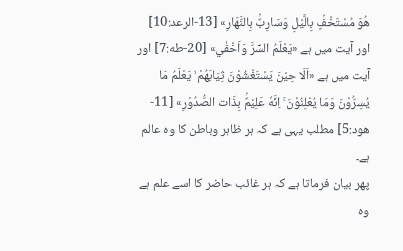هُوَ مُسْتَخْفٍۢ بِالَّيْلِ وَسَارِبٌۢ بِالنَّهَارِ» [13-الرعد:10]
اور آیت میں ہے «يَعْلَمُ السِّرَّ وَاَخْفٰي» [20-طه:7] اور آیت میں ہے «اَلَا حِيْنَ يَسْتَغْشُوْنَ ثِيَابَھُمْ ۙ يَعْلَمُ مَا يُسِرُّوْنَ وَمَا يُعْلِنُوْنَ ۚ اِنَّهٗ عَلِيْمٌۢ بِذَات الصُّدُوْرِ» [11-هود:5] مطلب یہی ہے کہ ہر ظاہر وباطن کا وہ عالم ہے۔
پھر بیان فرماتا ہے کہ ہر غائب حاضر کا اسے علم ہے وہ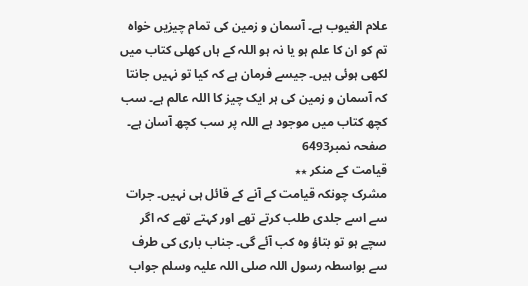علام الغیوب ہے۔ آسمان و زمین کی تمام چیزیں خواہ تم کو ان کا علم ہو یا نہ ہو اللہ کے ہاں کھلی کتاب میں لکھی ہوئی ہیں۔ جیسے فرمان ہے کہ کیا تو نہیں جانتا کہ آسمان و زمین کی ہر ایک چیز کا اللہ عالم ہے۔ سب کچھ کتاب میں موجود ہے اللہ پر سب کچھ آسان ہے۔
صفحہ نمبر6493
قیامت کے منکر ٭٭
مشرک چونکہ قیامت کے آنے کے قائل ہی نہیں۔ جرات سے اسے جلدی طلب کرتے تھے اور کہتے تھے کہ اگر سچے ہو تو بتاؤ وہ کب آئے گی۔ جناب باری کی طرف سے بواسطہ رسول اللہ صلی اللہ علیہ وسلم جواب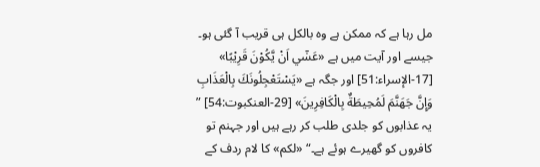مل رہا ہے کہ ممکن ہے وہ بالکل ہی قریب آ گئی ہو۔
جیسے اور آیت میں ہے «عَسٰٓي اَنْ يَّكُوْنَ قَرِيْبًا» [17-الإسراء:51] اور جگہ ہے «يَسْتَعْجِلُونَكَ بِالْعَذَابِ وَإِنَّ جَهَنَّمَ لَمُحِيطَةٌ بِالْكَافِرِينَ» [29-العنكبوت:54] ” یہ عذابوں کو جلدی طلب کر رہے ہیں اور جہنم تو کافروں کو گھیرے ہوئے ہے۔“ «لکم» کا لام ردف کے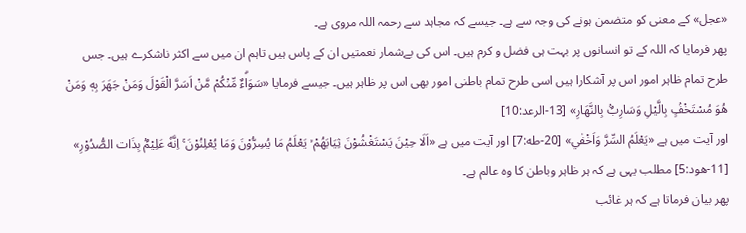«عجل» کے معنی کو متضمن ہونے کی وجہ سے ہے۔ جیسے کہ مجاہد سے رحمہ اللہ مروی ہے۔
پھر فرمایا کہ اللہ کے تو انسانوں پر بہت ہی فضل و کرم ہیں۔ اس کی بےشمار نعمتیں ان کے پاس ہیں تاہم ان میں سے اکثر ناشکرے ہیں۔ جس طرح تمام ظاہر امور اس پر آشکارا ہیں اسی طرح تمام باطنی امور بھی اس پر ظاہر ہیں۔ جیسے فرمایا «سَوَاۗءٌ مِّنْكُمْ مَّنْ اَسَرَّ الْقَوْلَ وَمَنْ جَهَرَ بِهٖ وَمَنْ هُوَ مُسْتَخْفٍۢ بِالَّيْلِ وَسَارِبٌۢ بِالنَّهَارِ» [13-الرعد:10]
اور آیت میں ہے «يَعْلَمُ السِّرَّ وَاَخْفٰي» [20-طه:7] اور آیت میں ہے «اَلَا حِيْنَ يَسْتَغْشُوْنَ ثِيَابَھُمْ ۙ يَعْلَمُ مَا يُسِرُّوْنَ وَمَا يُعْلِنُوْنَ ۚ اِنَّهٗ عَلِيْمٌۢ بِذَات الصُّدُوْرِ» [11-هود:5] مطلب یہی ہے کہ ہر ظاہر وباطن کا وہ عالم ہے۔
پھر بیان فرماتا ہے کہ ہر غائب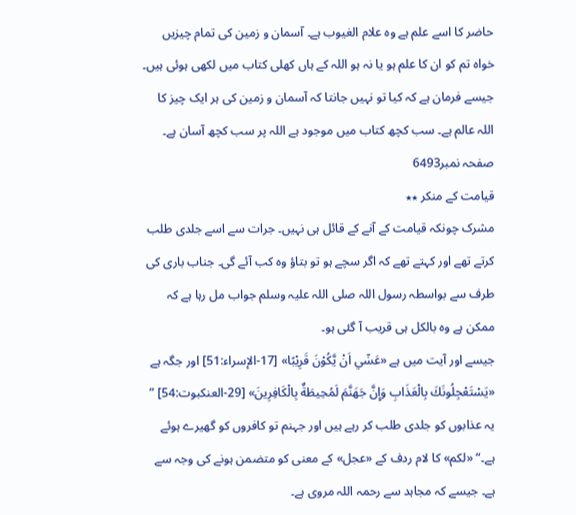حاضر کا اسے علم ہے وہ علام الغیوب ہے۔ آسمان و زمین کی تمام چیزیں خواہ تم کو ان کا علم ہو یا نہ ہو اللہ کے ہاں کھلی کتاب میں لکھی ہوئی ہیں۔ جیسے فرمان ہے کہ کیا تو نہیں جانتا کہ آسمان و زمین کی ہر ایک چیز کا اللہ عالم ہے۔ سب کچھ کتاب میں موجود ہے اللہ پر سب کچھ آسان ہے۔
صفحہ نمبر6493
قیامت کے منکر ٭٭
مشرک چونکہ قیامت کے آنے کے قائل ہی نہیں۔ جرات سے اسے جلدی طلب کرتے تھے اور کہتے تھے کہ اگر سچے ہو تو بتاؤ وہ کب آئے گی۔ جناب باری کی طرف سے بواسطہ رسول اللہ صلی اللہ علیہ وسلم جواب مل رہا ہے کہ ممکن ہے وہ بالکل ہی قریب آ گئی ہو۔
جیسے اور آیت میں ہے «عَسٰٓي اَنْ يَّكُوْنَ قَرِيْبًا» [17-الإسراء:51] اور جگہ ہے «يَسْتَعْجِلُونَكَ بِالْعَذَابِ وَإِنَّ جَهَنَّمَ لَمُحِيطَةٌ بِالْكَافِرِينَ» [29-العنكبوت:54] ” یہ عذابوں کو جلدی طلب کر رہے ہیں اور جہنم تو کافروں کو گھیرے ہوئے ہے۔“ «لکم» کا لام ردف کے «عجل» کے معنی کو متضمن ہونے کی وجہ سے ہے۔ جیسے کہ مجاہد سے رحمہ اللہ مروی ہے۔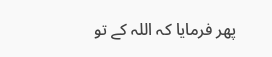پھر فرمایا کہ اللہ کے تو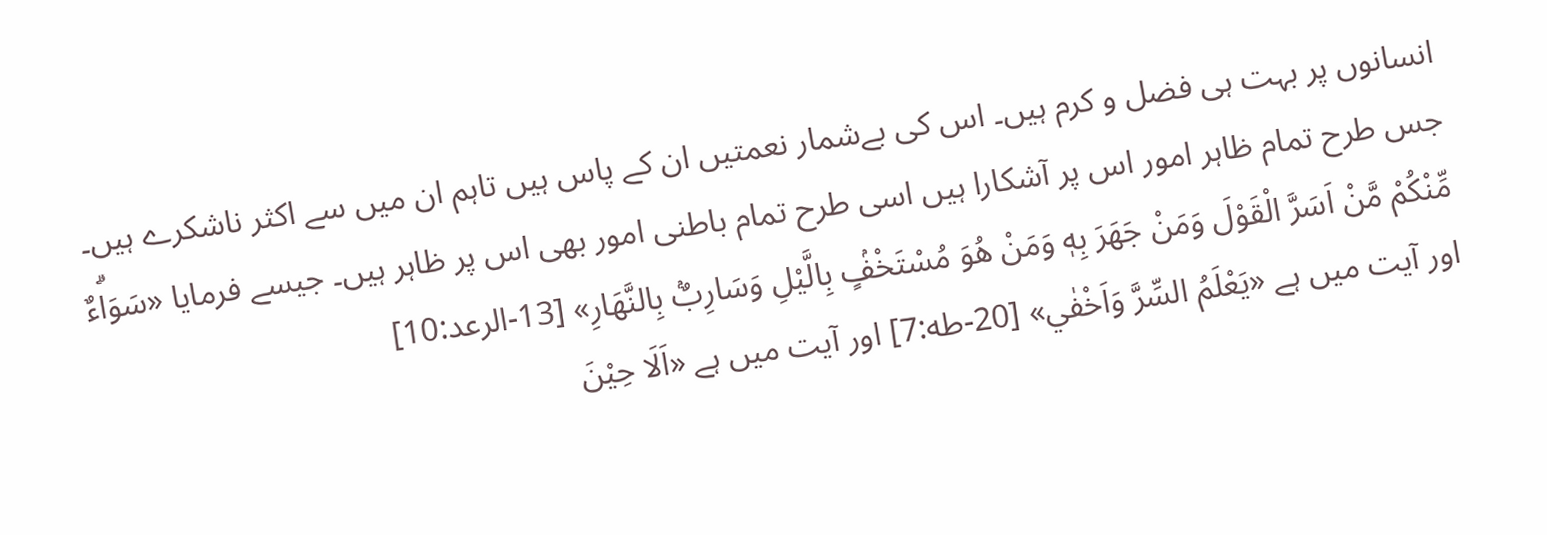انسانوں پر بہت ہی فضل و کرم ہیں۔ اس کی بےشمار نعمتیں ان کے پاس ہیں تاہم ان میں سے اکثر ناشکرے ہیں۔ جس طرح تمام ظاہر امور اس پر آشکارا ہیں اسی طرح تمام باطنی امور بھی اس پر ظاہر ہیں۔ جیسے فرمایا «سَوَاۗءٌ مِّنْكُمْ مَّنْ اَسَرَّ الْقَوْلَ وَمَنْ جَهَرَ بِهٖ وَمَنْ هُوَ مُسْتَخْفٍۢ بِالَّيْلِ وَسَارِبٌۢ بِالنَّهَارِ» [13-الرعد:10]
اور آیت میں ہے «يَعْلَمُ السِّرَّ وَاَخْفٰي» [20-طه:7] اور آیت میں ہے «اَلَا حِيْنَ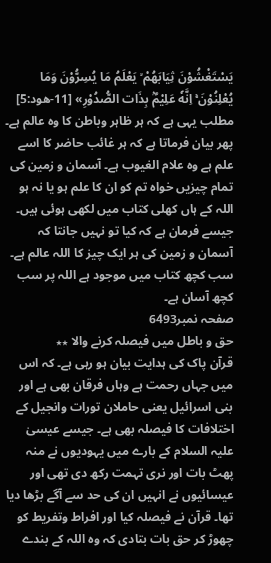يَسْتَغْشُوْنَ ثِيَابَھُمْ ۙ يَعْلَمُ مَا يُسِرُّوْنَ وَمَا يُعْلِنُوْنَ ۚ اِنَّهٗ عَلِيْمٌۢ بِذَات الصُّدُوْرِ» [11-هود:5] مطلب یہی ہے کہ ہر ظاہر وباطن کا وہ عالم ہے۔
پھر بیان فرماتا ہے کہ ہر غائب حاضر کا اسے علم ہے وہ علام الغیوب ہے۔ آسمان و زمین کی تمام چیزیں خواہ تم کو ان کا علم ہو یا نہ ہو اللہ کے ہاں کھلی کتاب میں لکھی ہوئی ہیں۔ جیسے فرمان ہے کہ کیا تو نہیں جانتا کہ آسمان و زمین کی ہر ایک چیز کا اللہ عالم ہے۔ سب کچھ کتاب میں موجود ہے اللہ پر سب کچھ آسان ہے۔
صفحہ نمبر6493
حق و باطل میں فیصلہ کرنے والا ٭٭
قرآن پاک کی ہدایت بیان ہو رہی ہے۔ کہ اس میں جہاں رحمت ہے وہاں فرقان بھی ہے اور بنی اسرائیل یعنی حاملان تورات وانجیل کے اختلافات کا فیصلہ بھی ہے۔ جیسے عیسیٰ علیہ السلام کے بارے میں یہودیوں نے منہ پھٹ بات اور نری تہمت رکھ دی تھی اور عیسائیوں نے انہیں ان کی حد سے آگے بڑھا دیا تھا۔ قرآن نے فیصلہ کیا اور افراط وتفریط کو چھوڑ کر حق بات بتادی کہ وہ اللہ کے بندے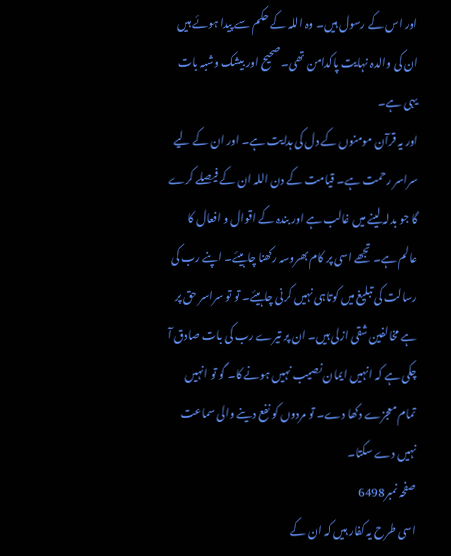اور اس کے رسول ہیں۔ وہ اللہ کے حکم سے پیدا ہوئے ہیں ان کی والدہ نہایت پاکدامن تھی۔ صحیح اور بیشک وشبہ بات یہی ہے۔
اور یہ قرآن مومنوں کے دل کی ہدایت ہے۔ اور ان کے لیے سراسر رحمت ہے۔ قیامت کے دن اللہ ان کے فیصلے کرے گا جو بدلہ لینے میں غالب ہے اور بندہ کے اقوال و افعال کا عالم ہے۔ تجھے اسی پر کام بھروسہ رکھنا چاہیئے۔ اپنے رب کی رسالت کی تبلیغ میں کوتاہی نہیں کرنی چاہیئے۔ تو تو سراسر حق پر ہے مخالفین شقی ازلی ہیں۔ ان پر تیرے رب کی بات صادق آ چکی ہے کہ انہیں ایمان نصیب نہیں ہونے کا۔ گو تو انہیں تمام معجزے دکھا دے۔ تو مردوں کو نفع دینے والی سماعت نہیں دے سکتا۔
صفحہ نمبر6498
اسی طرح یہ کفار ہیں کہ ان کے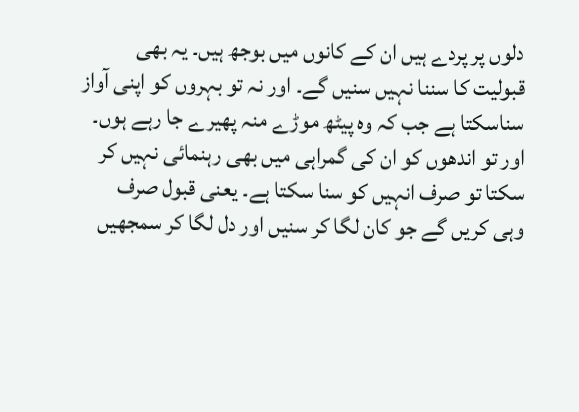دلوں پر پردے ہیں ان کے کانوں میں بوجھ ہیں۔ یہ بھی قبولیت کا سننا نہیں سنیں گے۔ اور نہ تو بہروں کو اپنی آواز سناسکتا ہے جب کہ وہ پیٹھ موڑے منہ پھیرے جا رہے ہوں۔ اور تو اندھوں کو ان کی گمراہی میں بھی رہنمائی نہیں کر سکتا تو صرف انہیں کو سنا سکتا ہے۔ یعنی قبول صرف وہی کریں گے جو کان لگا کر سنیں اور دل لگا کر سمجھیں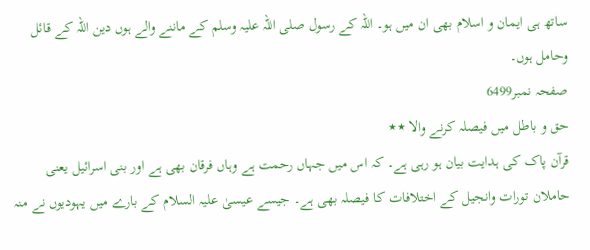ساتھ ہی ایمان و اسلام بھی ان میں ہو۔ اللہ کے رسول صلی اللہ علیہ وسلم کے ماننے والے ہوں دین اللہ کے قائل وحامل ہوں۔
صفحہ نمبر6499
حق و باطل میں فیصلہ کرنے والا ٭٭
قرآن پاک کی ہدایت بیان ہو رہی ہے۔ کہ اس میں جہاں رحمت ہے وہاں فرقان بھی ہے اور بنی اسرائیل یعنی حاملان تورات وانجیل کے اختلافات کا فیصلہ بھی ہے۔ جیسے عیسیٰ علیہ السلام کے بارے میں یہودیوں نے منہ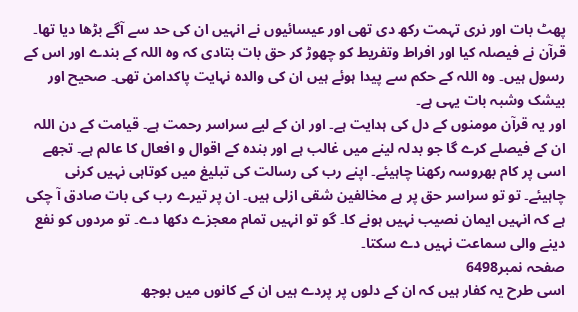پھٹ بات اور نری تہمت رکھ دی تھی اور عیسائیوں نے انہیں ان کی حد سے آگے بڑھا دیا تھا۔ قرآن نے فیصلہ کیا اور افراط وتفریط کو چھوڑ کر حق بات بتادی کہ وہ اللہ کے بندے اور اس کے رسول ہیں۔ وہ اللہ کے حکم سے پیدا ہوئے ہیں ان کی والدہ نہایت پاکدامن تھی۔ صحیح اور بیشک وشبہ بات یہی ہے۔
اور یہ قرآن مومنوں کے دل کی ہدایت ہے۔ اور ان کے لیے سراسر رحمت ہے۔ قیامت کے دن اللہ ان کے فیصلے کرے گا جو بدلہ لینے میں غالب ہے اور بندہ کے اقوال و افعال کا عالم ہے۔ تجھے اسی پر کام بھروسہ رکھنا چاہیئے۔ اپنے رب کی رسالت کی تبلیغ میں کوتاہی نہیں کرنی چاہیئے۔ تو تو سراسر حق پر ہے مخالفین شقی ازلی ہیں۔ ان پر تیرے رب کی بات صادق آ چکی ہے کہ انہیں ایمان نصیب نہیں ہونے کا۔ گو تو انہیں تمام معجزے دکھا دے۔ تو مردوں کو نفع دینے والی سماعت نہیں دے سکتا۔
صفحہ نمبر6498
اسی طرح یہ کفار ہیں کہ ان کے دلوں پر پردے ہیں ان کے کانوں میں بوجھ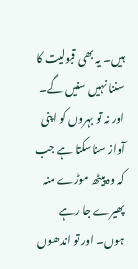ہیں۔ یہ بھی قبولیت کا سننا نہیں سنیں گے۔ اور نہ تو بہروں کو اپنی آواز سناسکتا ہے جب کہ وہ پیٹھ موڑے منہ پھیرے جا رہے ہوں۔ اور تو اندھوں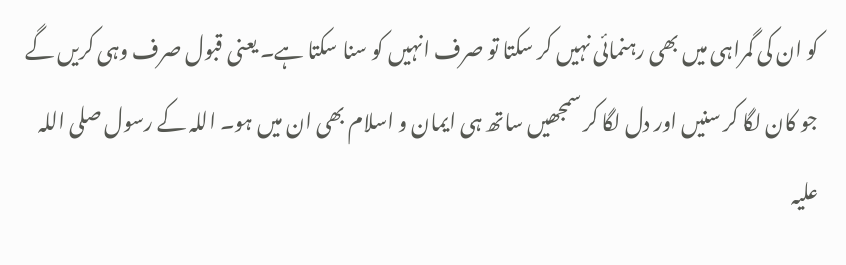کو ان کی گمراہی میں بھی رہنمائی نہیں کر سکتا تو صرف انہیں کو سنا سکتا ہے۔ یعنی قبول صرف وہی کریں گے جو کان لگا کر سنیں اور دل لگا کر سمجھیں ساتھ ہی ایمان و اسلام بھی ان میں ہو۔ اللہ کے رسول صلی اللہ علیہ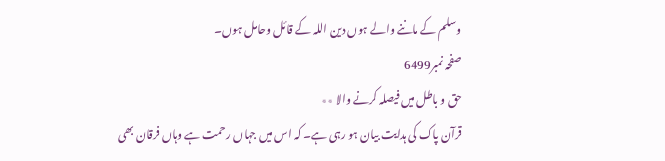وسلم کے ماننے والے ہوں دین اللہ کے قائل وحامل ہوں۔
صفحہ نمبر6499
حق و باطل میں فیصلہ کرنے والا ٭٭
قرآن پاک کی ہدایت بیان ہو رہی ہے۔ کہ اس میں جہاں رحمت ہے وہاں فرقان بھی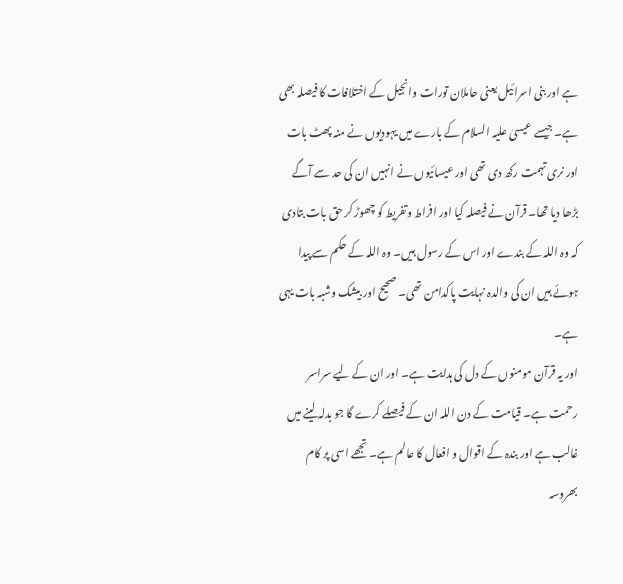ہے اور بنی اسرائیل یعنی حاملان تورات وانجیل کے اختلافات کا فیصلہ بھی ہے۔ جیسے عیسیٰ علیہ السلام کے بارے میں یہودیوں نے منہ پھٹ بات اور نری تہمت رکھ دی تھی اور عیسائیوں نے انہیں ان کی حد سے آگے بڑھا دیا تھا۔ قرآن نے فیصلہ کیا اور افراط وتفریط کو چھوڑ کر حق بات بتادی کہ وہ اللہ کے بندے اور اس کے رسول ہیں۔ وہ اللہ کے حکم سے پیدا ہوئے ہیں ان کی والدہ نہایت پاکدامن تھی۔ صحیح اور بیشک وشبہ بات یہی ہے۔
اور یہ قرآن مومنوں کے دل کی ہدایت ہے۔ اور ان کے لیے سراسر رحمت ہے۔ قیامت کے دن اللہ ان کے فیصلے کرے گا جو بدلہ لینے میں غالب ہے اور بندہ کے اقوال و افعال کا عالم ہے۔ تجھے اسی پر کام بھروسہ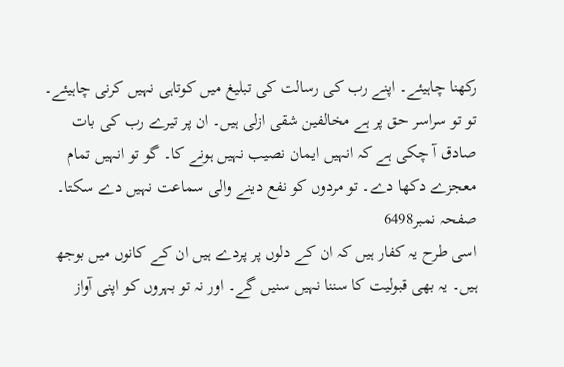رکھنا چاہیئے۔ اپنے رب کی رسالت کی تبلیغ میں کوتاہی نہیں کرنی چاہیئے۔ تو تو سراسر حق پر ہے مخالفین شقی ازلی ہیں۔ ان پر تیرے رب کی بات صادق آ چکی ہے کہ انہیں ایمان نصیب نہیں ہونے کا۔ گو تو انہیں تمام معجزے دکھا دے۔ تو مردوں کو نفع دینے والی سماعت نہیں دے سکتا۔
صفحہ نمبر6498
اسی طرح یہ کفار ہیں کہ ان کے دلوں پر پردے ہیں ان کے کانوں میں بوجھ ہیں۔ یہ بھی قبولیت کا سننا نہیں سنیں گے۔ اور نہ تو بہروں کو اپنی آواز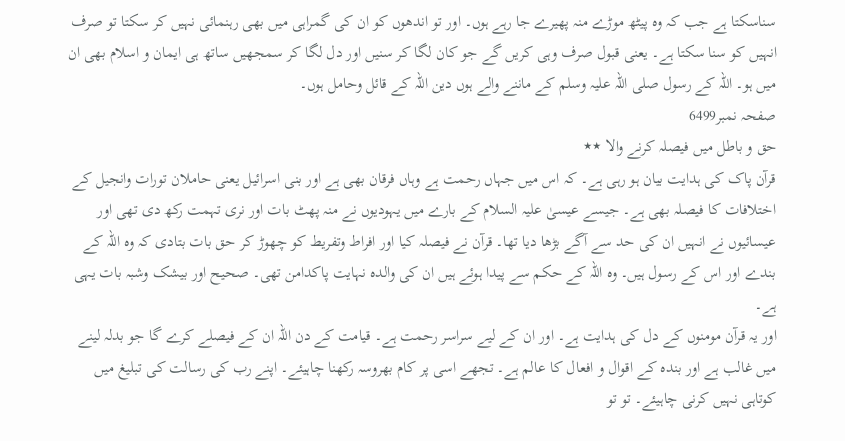سناسکتا ہے جب کہ وہ پیٹھ موڑے منہ پھیرے جا رہے ہوں۔ اور تو اندھوں کو ان کی گمراہی میں بھی رہنمائی نہیں کر سکتا تو صرف انہیں کو سنا سکتا ہے۔ یعنی قبول صرف وہی کریں گے جو کان لگا کر سنیں اور دل لگا کر سمجھیں ساتھ ہی ایمان و اسلام بھی ان میں ہو۔ اللہ کے رسول صلی اللہ علیہ وسلم کے ماننے والے ہوں دین اللہ کے قائل وحامل ہوں۔
صفحہ نمبر6499
حق و باطل میں فیصلہ کرنے والا ٭٭
قرآن پاک کی ہدایت بیان ہو رہی ہے۔ کہ اس میں جہاں رحمت ہے وہاں فرقان بھی ہے اور بنی اسرائیل یعنی حاملان تورات وانجیل کے اختلافات کا فیصلہ بھی ہے۔ جیسے عیسیٰ علیہ السلام کے بارے میں یہودیوں نے منہ پھٹ بات اور نری تہمت رکھ دی تھی اور عیسائیوں نے انہیں ان کی حد سے آگے بڑھا دیا تھا۔ قرآن نے فیصلہ کیا اور افراط وتفریط کو چھوڑ کر حق بات بتادی کہ وہ اللہ کے بندے اور اس کے رسول ہیں۔ وہ اللہ کے حکم سے پیدا ہوئے ہیں ان کی والدہ نہایت پاکدامن تھی۔ صحیح اور بیشک وشبہ بات یہی ہے۔
اور یہ قرآن مومنوں کے دل کی ہدایت ہے۔ اور ان کے لیے سراسر رحمت ہے۔ قیامت کے دن اللہ ان کے فیصلے کرے گا جو بدلہ لینے میں غالب ہے اور بندہ کے اقوال و افعال کا عالم ہے۔ تجھے اسی پر کام بھروسہ رکھنا چاہیئے۔ اپنے رب کی رسالت کی تبلیغ میں کوتاہی نہیں کرنی چاہیئے۔ تو تو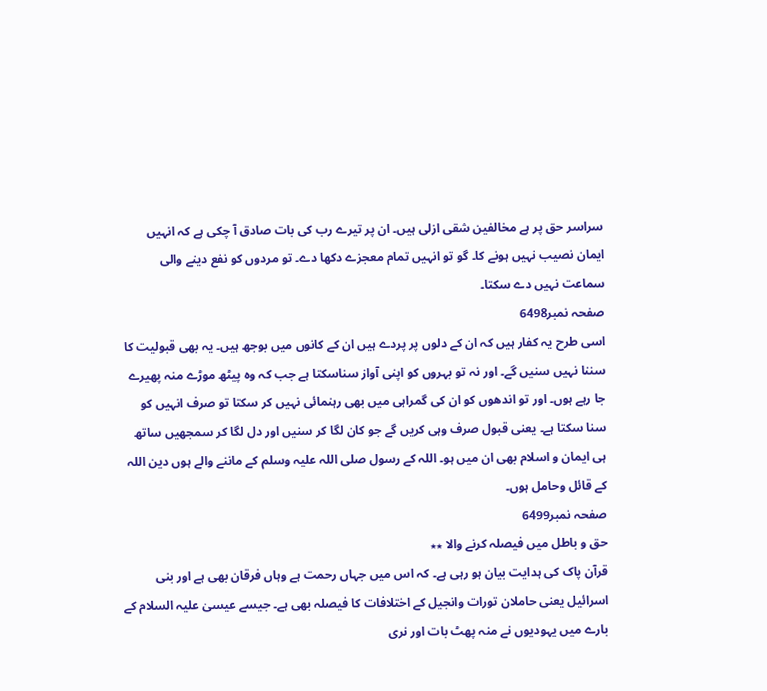سراسر حق پر ہے مخالفین شقی ازلی ہیں۔ ان پر تیرے رب کی بات صادق آ چکی ہے کہ انہیں ایمان نصیب نہیں ہونے کا۔ گو تو انہیں تمام معجزے دکھا دے۔ تو مردوں کو نفع دینے والی سماعت نہیں دے سکتا۔
صفحہ نمبر6498
اسی طرح یہ کفار ہیں کہ ان کے دلوں پر پردے ہیں ان کے کانوں میں بوجھ ہیں۔ یہ بھی قبولیت کا سننا نہیں سنیں گے۔ اور نہ تو بہروں کو اپنی آواز سناسکتا ہے جب کہ وہ پیٹھ موڑے منہ پھیرے جا رہے ہوں۔ اور تو اندھوں کو ان کی گمراہی میں بھی رہنمائی نہیں کر سکتا تو صرف انہیں کو سنا سکتا ہے۔ یعنی قبول صرف وہی کریں گے جو کان لگا کر سنیں اور دل لگا کر سمجھیں ساتھ ہی ایمان و اسلام بھی ان میں ہو۔ اللہ کے رسول صلی اللہ علیہ وسلم کے ماننے والے ہوں دین اللہ کے قائل وحامل ہوں۔
صفحہ نمبر6499
حق و باطل میں فیصلہ کرنے والا ٭٭
قرآن پاک کی ہدایت بیان ہو رہی ہے۔ کہ اس میں جہاں رحمت ہے وہاں فرقان بھی ہے اور بنی اسرائیل یعنی حاملان تورات وانجیل کے اختلافات کا فیصلہ بھی ہے۔ جیسے عیسیٰ علیہ السلام کے بارے میں یہودیوں نے منہ پھٹ بات اور نری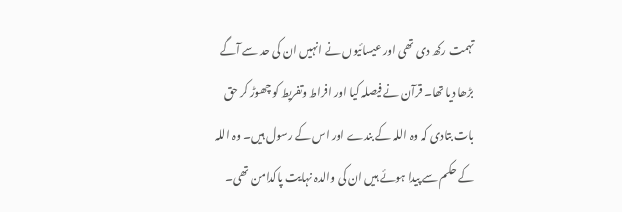تہمت رکھ دی تھی اور عیسائیوں نے انہیں ان کی حد سے آگے بڑھا دیا تھا۔ قرآن نے فیصلہ کیا اور افراط وتفریط کو چھوڑ کر حق بات بتادی کہ وہ اللہ کے بندے اور اس کے رسول ہیں۔ وہ اللہ کے حکم سے پیدا ہوئے ہیں ان کی والدہ نہایت پاکدامن تھی۔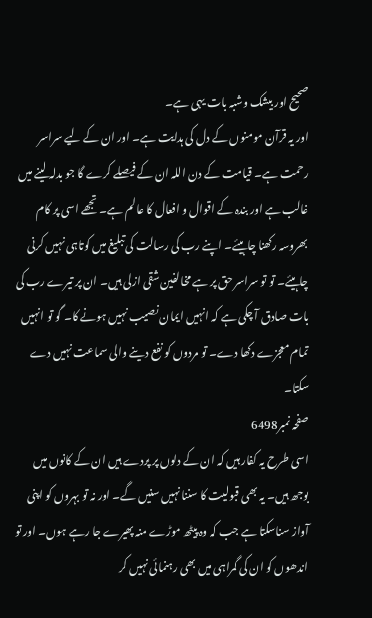صحیح اور بیشک وشبہ بات یہی ہے۔
اور یہ قرآن مومنوں کے دل کی ہدایت ہے۔ اور ان کے لیے سراسر رحمت ہے۔ قیامت کے دن اللہ ان کے فیصلے کرے گا جو بدلہ لینے میں غالب ہے اور بندہ کے اقوال و افعال کا عالم ہے۔ تجھے اسی پر کام بھروسہ رکھنا چاہیئے۔ اپنے رب کی رسالت کی تبلیغ میں کوتاہی نہیں کرنی چاہیئے۔ تو تو سراسر حق پر ہے مخالفین شقی ازلی ہیں۔ ان پر تیرے رب کی بات صادق آ چکی ہے کہ انہیں ایمان نصیب نہیں ہونے کا۔ گو تو انہیں تمام معجزے دکھا دے۔ تو مردوں کو نفع دینے والی سماعت نہیں دے سکتا۔
صفحہ نمبر6498
اسی طرح یہ کفار ہیں کہ ان کے دلوں پر پردے ہیں ان کے کانوں میں بوجھ ہیں۔ یہ بھی قبولیت کا سننا نہیں سنیں گے۔ اور نہ تو بہروں کو اپنی آواز سناسکتا ہے جب کہ وہ پیٹھ موڑے منہ پھیرے جا رہے ہوں۔ اور تو اندھوں کو ان کی گمراہی میں بھی رہنمائی نہیں کر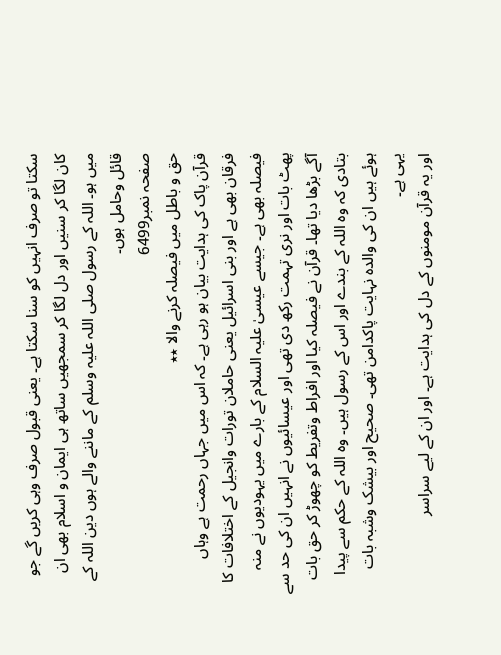سکتا تو صرف انہیں کو سنا سکتا ہے۔ یعنی قبول صرف وہی کریں گے جو کان لگا کر سنیں اور دل لگا کر سمجھیں ساتھ ہی ایمان و اسلام بھی ان میں ہو۔ اللہ کے رسول صلی اللہ علیہ وسلم کے ماننے والے ہوں دین اللہ کے قائل وحامل ہوں۔
صفحہ نمبر6499
حق و باطل میں فیصلہ کرنے والا ٭٭
قرآن پاک کی ہدایت بیان ہو رہی ہے۔ کہ اس میں جہاں رحمت ہے وہاں فرقان بھی ہے اور بنی اسرائیل یعنی حاملان تورات وانجیل کے اختلافات کا فیصلہ بھی ہے۔ جیسے عیسیٰ علیہ السلام کے بارے میں یہودیوں نے منہ پھٹ بات اور نری تہمت رکھ دی تھی اور عیسائیوں نے انہیں ان کی حد سے آگے بڑھا دیا تھا۔ قرآن نے فیصلہ کیا اور افراط وتفریط کو چھوڑ کر حق بات بتادی کہ وہ اللہ کے بندے اور اس کے رسول ہیں۔ وہ اللہ کے حکم سے پیدا ہوئے ہیں ان کی والدہ نہایت پاکدامن تھی۔ صحیح اور بیشک وشبہ بات یہی ہے۔
اور یہ قرآن مومنوں کے دل کی ہدایت ہے۔ اور ان کے لیے سراسر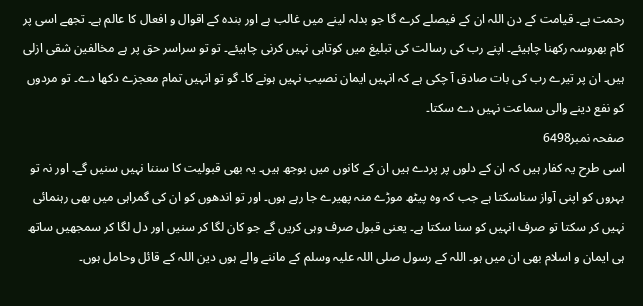رحمت ہے۔ قیامت کے دن اللہ ان کے فیصلے کرے گا جو بدلہ لینے میں غالب ہے اور بندہ کے اقوال و افعال کا عالم ہے۔ تجھے اسی پر کام بھروسہ رکھنا چاہیئے۔ اپنے رب کی رسالت کی تبلیغ میں کوتاہی نہیں کرنی چاہیئے۔ تو تو سراسر حق پر ہے مخالفین شقی ازلی ہیں۔ ان پر تیرے رب کی بات صادق آ چکی ہے کہ انہیں ایمان نصیب نہیں ہونے کا۔ گو تو انہیں تمام معجزے دکھا دے۔ تو مردوں کو نفع دینے والی سماعت نہیں دے سکتا۔
صفحہ نمبر6498
اسی طرح یہ کفار ہیں کہ ان کے دلوں پر پردے ہیں ان کے کانوں میں بوجھ ہیں۔ یہ بھی قبولیت کا سننا نہیں سنیں گے۔ اور نہ تو بہروں کو اپنی آواز سناسکتا ہے جب کہ وہ پیٹھ موڑے منہ پھیرے جا رہے ہوں۔ اور تو اندھوں کو ان کی گمراہی میں بھی رہنمائی نہیں کر سکتا تو صرف انہیں کو سنا سکتا ہے۔ یعنی قبول صرف وہی کریں گے جو کان لگا کر سنیں اور دل لگا کر سمجھیں ساتھ ہی ایمان و اسلام بھی ان میں ہو۔ اللہ کے رسول صلی اللہ علیہ وسلم کے ماننے والے ہوں دین اللہ کے قائل وحامل ہوں۔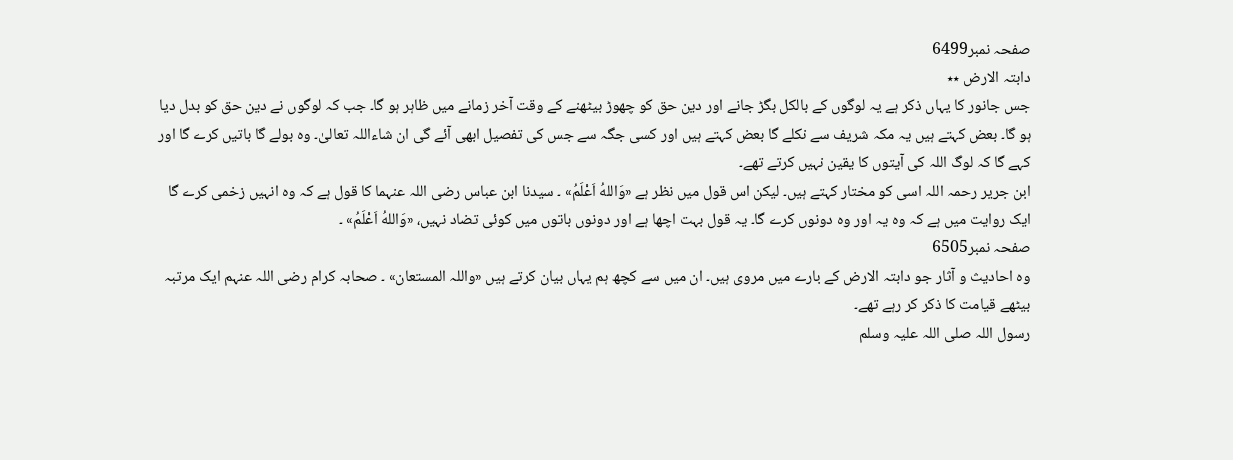صفحہ نمبر6499
دابتہ الارض ٭٭
جس جانور کا یہاں ذکر ہے یہ لوگوں کے بالکل بگڑ جانے اور دین حق کو چھوڑ بیٹھنے کے وقت آخر زمانے میں ظاہر ہو گا۔ جب کہ لوگوں نے دین حق کو بدل دیا ہو گا۔ بعض کہتے ہیں یہ مکہ شریف سے نکلے گا بعض کہتے ہیں اور کسی جگہ سے جس کی تفصیل ابھی آئے گی ان شاءاللہ تعالیٰ۔ وہ بولے گا باتیں کرے گا اور کہے گا کہ لوگ اللہ کی آیتوں کا یقین نہیں کرتے تھے۔
ابن جریر رحمہ اللہ اسی کو مختار کہتے ہیں۔ لیکن اس قول میں نظر ہے «وَاللهُ اَعْلَمُ» ۔ سیدنا ابن عباس رضی اللہ عنہما کا قول ہے کہ وہ انہیں زخمی کرے گا ایک روایت میں ہے کہ وہ یہ اور وہ دونوں کرے گا۔ یہ قول بہت اچھا ہے اور دونوں باتوں میں کوئی تضاد نہیں، «وَاللهُ اَعْلَمُ» ۔
صفحہ نمبر6505
وہ احادیث و آثار جو دابتہ الارض کے بارے میں مروی ہیں۔ ان میں سے کچھ ہم یہاں بیان کرتے ہیں «واللہ المستعان» ۔ صحابہ کرام رضی اللہ عنہم ایک مرتبہ بیٹھے قیامت کا ذکر کر رہے تھے۔
رسول اللہ صلی اللہ علیہ وسلم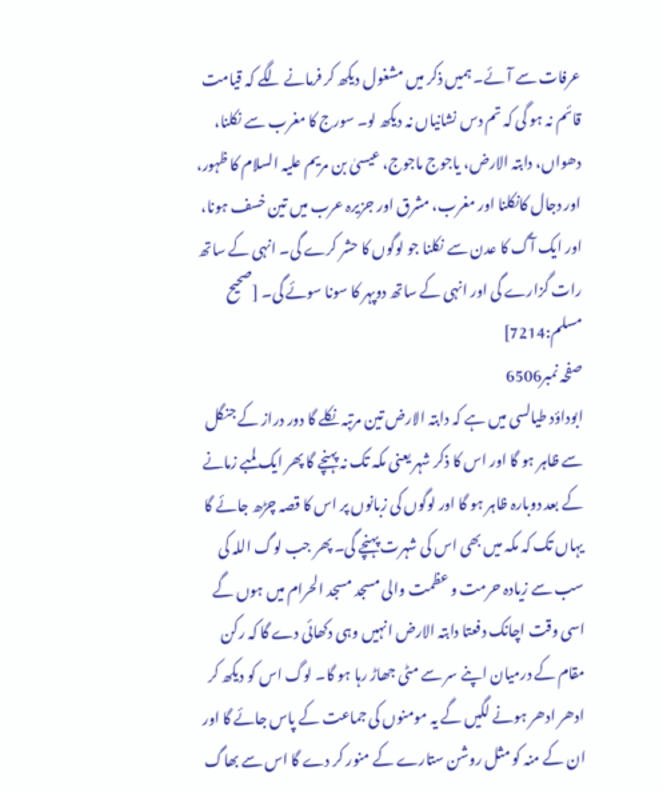عرفات سے آئے۔ ہمیں ذکر میں مشغول دیکھ کر فرمانے لگے کہ قیامت قائم نہ ہو گی کہ تم دس نشانیاں نہ دیکھ لو۔ سورج کا مغرب سے نکلنا، دھواں، دابتہ الارض، یاجوج ماجوج، عیسیٰ بن مریم علیہ السلام کا ظہور، اور دجال کانکلنا اور مغرب، مشرق اور جزیرہ عرب میں تین خسف ہونا، اور ایک آگ کا عدن سے نکلنا جو لوگوں کا حشر کرے گی۔ انہی کے ساتھ رات گزارے گی اور انہی کے ساتھ دوپہر کا سونا سوئے گی۔ [صحیح مسلم:7214]
صفحہ نمبر6506
ابوداؤد طیالسی میں ہے کہ دابتہ الارض تین مرتبہ نکلے گا دور دراز کے جنگل سے ظاہر ہو گا اور اس کا ذکر شہر یعنی مکہ تک نہ پہنچے گا پھر ایک لمبے زمانے کے بعد دوبارہ ظاہر ہو گا اور لوگوں کی زبانوں پر اس کا قصہ چڑھ جائے گا یہاں تک کہ مکہ میں بھی اس کی شہرت پہنچے گی۔ پھر جب لوگ اللہ کی سب سے زیادہ حرمت و عظمت والی مسجد مسجد الحرام میں ہوں گے اسی وقت اچانک دفعتا دابتہ الارض انہیں وہی دکھائی دے گا کہ رکن مقام کے درمیان اپنے سر سے مٹی جھاڑ رہا ہو گا۔ لوگ اس کو دیکھ کر ادھر ادھر ہونے لگیں گے یہ مومنوں کی جماعت کے پاس جائے گا اور ان کے منہ کو مثل روشن ستارے کے منور کر دے گا اس سے بھاگ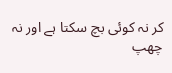کر نہ کوئی بچ سکتا ہے اور نہ چھپ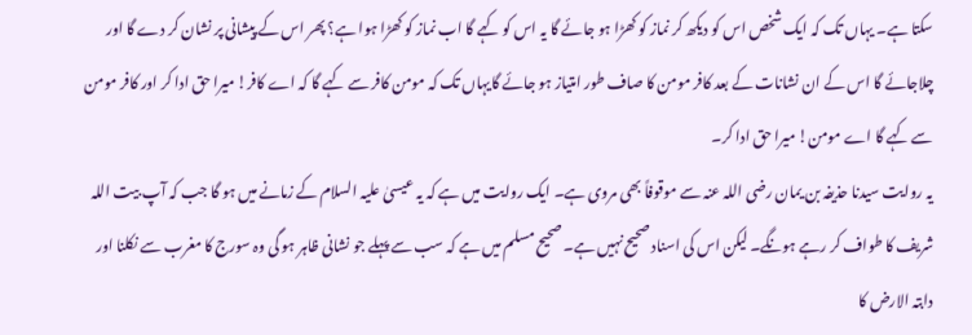سکتا ہے۔ یہاں تک کہ ایک شخص اس کو دیکھ کر نماز کو کھڑا ہو جائے گا یہ اس کو کہے گا اب نماز کو کھڑا ہوا ہے؟ پھر اس کے پیشانی پر نشان کر دے گا اور چلاجائے گا اس کے ان نشانات کے بعد کافر مومن کا صاف طور امتیاز ہو جائے گایہاں تک کہ مومن کافر سے کہے گا کہ اے کافر! میرا حق ادا کر اور کافر مومن سے کہے گا اے مومن! میرا حق ادا کر۔
یہ روایت سیدنا حذیفہ بن یمان رضی اللہ عنہ سے موقوفاً بھی مروی ہے۔ ایک روایت میں ہے کہ یہ عیسیٰ علیہ السلام کے زمانے میں ہو گا جب کہ آپ بیت اللہ شریف کا طواف کر رہے ہونگے۔ لیکن اس کی اسناد صحیح نہیں ہے۔ صحیح مسلم میں ہے کہ سب سے پہلے جو نشانی ظاہر ہو گی وہ سورج کا مغرب سے نکلنا اور دابتہ الارض کا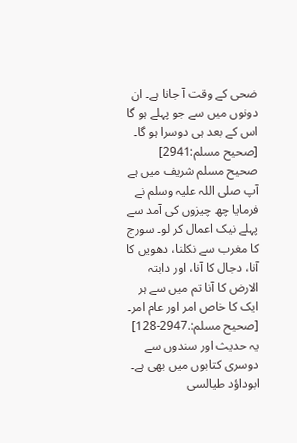ضحی کے وقت آ جانا ہے۔ ان دونوں میں سے جو پہلے ہو گا اس کے بعد ہی دوسرا ہو گا۔ [صحیح مسلم:2941]
صحیح مسلم شریف میں ہے آپ صلی اللہ علیہ وسلم نے فرمایا چھ چیزوں کی آمد سے پہلے نیک اعمال کر لو۔ سورج کا مغرب سے نکلنا، دھویں کا آنا، دجال کا آنا، اور دابتہ الارض کا آنا تم میں سے ہر ایک کا خاص امر اور عام امر۔ [صحیح مسلم:.2947-128] یہ حدیث اور سندوں سے دوسری کتابوں میں بھی ہے۔
ابوداؤد طیالسی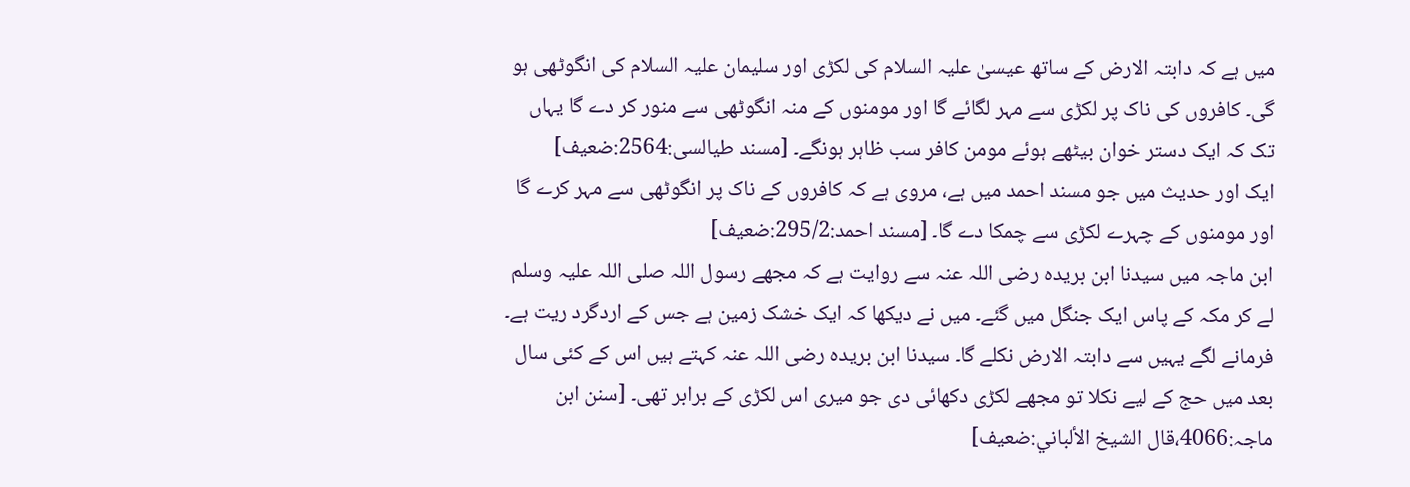میں ہے کہ دابتہ الارض کے ساتھ عیسیٰ علیہ السلام کی لکڑی اور سلیمان علیہ السلام کی انگوٹھی ہو گی۔ کافروں کی ناک پر لکڑی سے مہر لگائے گا اور مومنوں کے منہ انگوٹھی سے منور کر دے گا یہاں تک کہ ایک دستر خوان بیٹھے ہوئے مومن کافر سب ظاہر ہونگے۔ [مسند طیالسی:2564:ضعیف]
ایک اور حدیث میں جو مسند احمد میں ہے، مروی ہے کہ کافروں کے ناک پر انگوٹھی سے مہر کرے گا اور مومنوں کے چہرے لکڑی سے چمکا دے گا۔ [مسند احمد:295/2:ضعیف]
ابن ماجہ میں سیدنا ابن بریدہ رضی اللہ عنہ سے روایت ہے کہ مجھے رسول اللہ صلی اللہ علیہ وسلم لے کر مکہ کے پاس ایک جنگل میں گئے۔ میں نے دیکھا کہ ایک خشک زمین ہے جس کے اردگرد ریت ہے۔ فرمانے لگے یہیں سے دابتہ الارض نکلے گا۔ سیدنا ابن بریدہ رضی اللہ عنہ کہتے ہیں اس کے کئی سال بعد میں حج کے لیے نکلا تو مجھے لکڑی دکھائی دی جو میری اس لکڑی کے برابر تھی۔ [سنن ابن ماجہ:4066،قال الشيخ الألباني:ضعیف]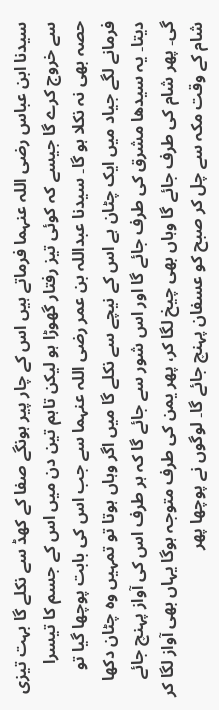سیدنا ابن عباس رضی اللہ عنہما فرماتے ہیں اس کے چار پیر ہونگے صفا کے کھڈ سے نکلے گا بہت تیزی سے خروج کرے گا جیسے کہ کوئی تیز رفتار گھوڑا ہو لیکن تاہم تین دن میں اس کے جسم کا تیسرا حصہ بھی نہ نکلا ہو گا۔ سیدنا عبداللہ بن عمر رضی اللہ عنہما سے جب اس کی بابت پوچھا گیا تو فرمانے لگے جیاد میں ایک چٹان ہے اس کے نیچے سے نکلے گا میں اگر وہاں ہوتا تو تمہیں وہ چٹان دکھا دیتا۔ یہ سیدھا مشرق کی طرف جائے گا اور اس شور سے جائے گا کہ ہر طرف اس کی آواز پہنچ جائے گی۔ پھر شام کی طرف جائے گا وہاں بھی چیخ لگا کر، پھر یمن کی طرف متوجہ ہوگا یہاں بھی آواز لگا کر شام کے وقت مکہ سے چل کر صبح کو عسفان پہنچ جائے گا۔ لوگوں نے پوچھا پھر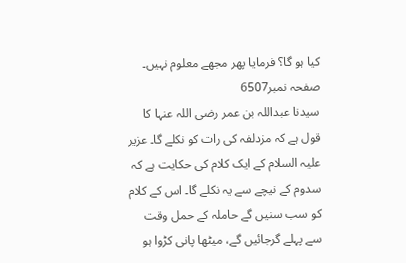کیا ہو گا؟ فرمایا پھر مجھے معلوم نہیں۔
صفحہ نمبر6507
سیدنا عبداللہ بن عمر رضی اللہ عنہا کا قول ہے کہ مزدلفہ کی رات کو نکلے گا۔ عزیر علیہ السلام کے ایک کلام کی حکایت ہے کہ سدوم کے نیچے سے یہ نکلے گا۔ اس کے کلام کو سب سنیں گے حاملہ کے حمل وقت سے پہلے گرجائیں گے، میٹھا پانی کڑوا ہو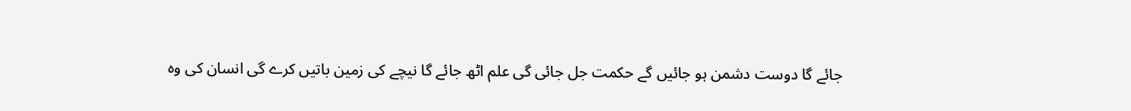جائے گا دوست دشمن ہو جائیں گے حکمت جل جائی گی علم اٹھ جائے گا نیچے کی زمین باتیں کرے گی انسان کی وہ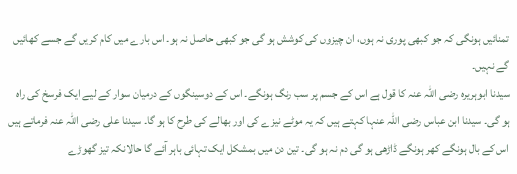تمنائیں ہونگی کہ جو کبھی پوری نہ ہوں، ان چیزوں کی کوشش ہو گی جو کبھی حاصل نہ ہو۔ اس بارے میں کام کریں گے جسے کھائیں گے نہیں۔
سیدنا ابوہریرہ رضی اللہ عنہ کا قول ہے اس کے جسم پر سب رنگ ہونگے۔ اس کے دوسینگوں کے درمیان سوار کے لیے ایک فرسخ کی راہ ہو گی۔ سیدنا ابن عباس رضی اللہ عنہا کہتے ہیں کہ یہ موٹے نیزے کی اور بھالے کی طرح کا ہو گا۔ سیدنا علی رضی اللہ عنہ فرماتے ہیں اس کے بال ہونگے کھر ہونگے ڈاڑھی ہو گی دم نہ ہو گی۔ تین دن میں بمشکل ایک تہائی باہر آئے گا حالانکہ تیز گھوڑے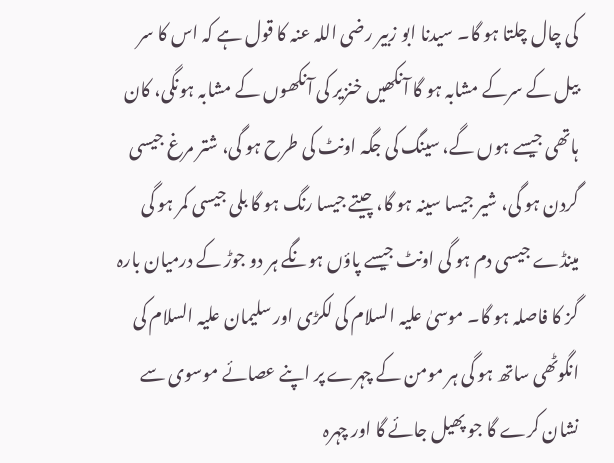کی چال چلتا ہو گا۔ سیدنا ابو زبیر رضی اللہ عنہ کا قول ہے کہ اس کا سر بیل کے سرکے مشابہ ہو گا آنکھیں خنزیر کی آنکھوں کے مشابہ ہونگی، کان ہاتھی جیسے ہوں گے، سینگ کی جگہ اونٹ کی طرح ہو گی، شتر مرغ جیسی گردن ہو گی، شیر جیسا سینہ ہو گا، چیتے جیسا رنگ ہو گا بلی جیسی کمر ہو گی مینڈے جیسی دم ہو گی اونٹ جیسے پاؤں ہونگے ہر دو جوڑ کے درمیان بارہ گز کا فاصلہ ہو گا۔ موسیٰ علیہ السلام کی لکڑی اور سلیمان علیہ السلام کی انگوٹھی ساتھ ہو گی ہر مومن کے چہرے پر اپنے عصائے موسوی سے نشان کرے گا جو پھیل جائے گا اور چہرہ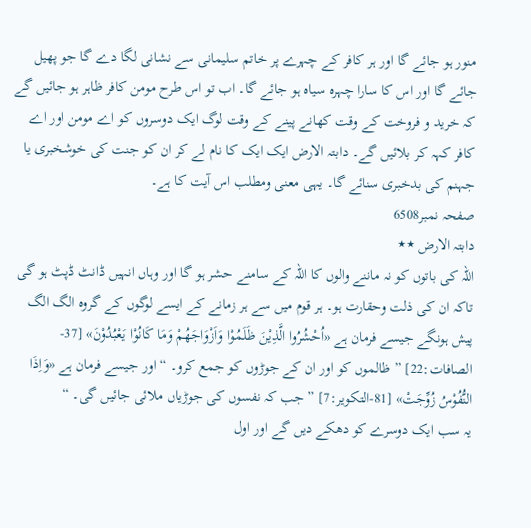منور ہو جائے گا اور ہر کافر کے چہرے پر خاتم سلیمانی سے نشانی لگا دے گا جو پھیل جائے گا اور اس کا سارا چہرہ سیاہ ہو جائے گا۔ اب تو اس طرح مومن کافر ظاہر ہو جائیں گے کہ خرید و فروخت کے وقت کھانے پینے کے وقت لوگ ایک دوسروں کو اے مومن اور اے کافر کہہ کر بلائیں گے۔ دابتہ الارض ایک ایک کا نام لے کر ان کو جنت کی خوشخبری یا جہنم کی بدخبری سنائے گا۔ یہی معنی ومطلب اس آیت کا ہے۔
صفحہ نمبر6508
دابتہ الارض ٭٭
اللہ کی باتوں کو نہ ماننے والوں کا اللہ کے سامنے حشر ہو گا اور وہاں انہیں ڈانٹ ڈپٹ ہو گی تاکہ ان کی ذلت وحقارت ہو۔ ہر قوم میں سے ہر زمانے کے ایسے لوگوں کے گروہ الگ الگ پیش ہونگے جیسے فرمان ہے «اُحْشُرُوا الَّذِيْنَ ظَلَمُوْا وَاَزْوَاجَهُمْ وَمَا كَانُوْا يَعْبُدُوْنَ» [37-الصافات:22] ” ظالموں کو اور ان کے جوڑوں کو جمع کرو۔ “ اور جیسے فرمان ہے «وَاِذَا النُّفُوْسُ زُوِّجَتْ» [81-التكوير:7] ” جب کہ نفسوں کی جوڑیاں ملائی جائیں گی۔ “
یہ سب ایک دوسرے کو دھکے دیں گے اور اول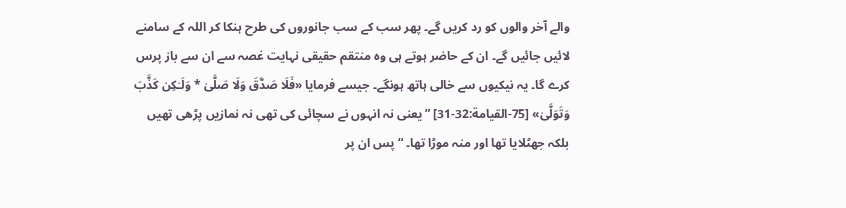والے آخر والوں کو رد کریں گے۔ پھر سب کے سب جانوروں کی طرح ہنکا کر اللہ کے سامنے لائیں جائیں گے۔ ان کے حاضر ہوتے ہی وہ منتقم حقیقی نہایت غصہ سے ان سے باز پرس کرے گا۔ یہ نیکیوں سے خالی ہاتھ ہونگے۔ جیسے فرمایا «فَلَا صَدَّقَ وَلَا صَلَّىٰ * وَلَـٰكِن كَذَّبَ وَتَوَلَّىٰ» [75-القيامة:32-31] ” یعنی نہ انہوں نے سچائی کی تھی نہ نمازیں پڑھی تھیں بلکہ جھٹلایا تھا اور منہ موڑا تھا۔ “ پس ان پر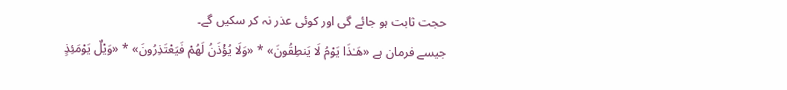حجت ثابت ہو جائے گی اور کوئی عذر نہ کر سکیں گے۔
جیسے فرمان ہے «هَـٰذَا يَوْمُ لَا يَنطِقُونَ» * «وَلَا يُؤْذَنُ لَهُمْ فَيَعْتَذِرُونَ» * «وَيْلٌ يَوْمَئِذٍ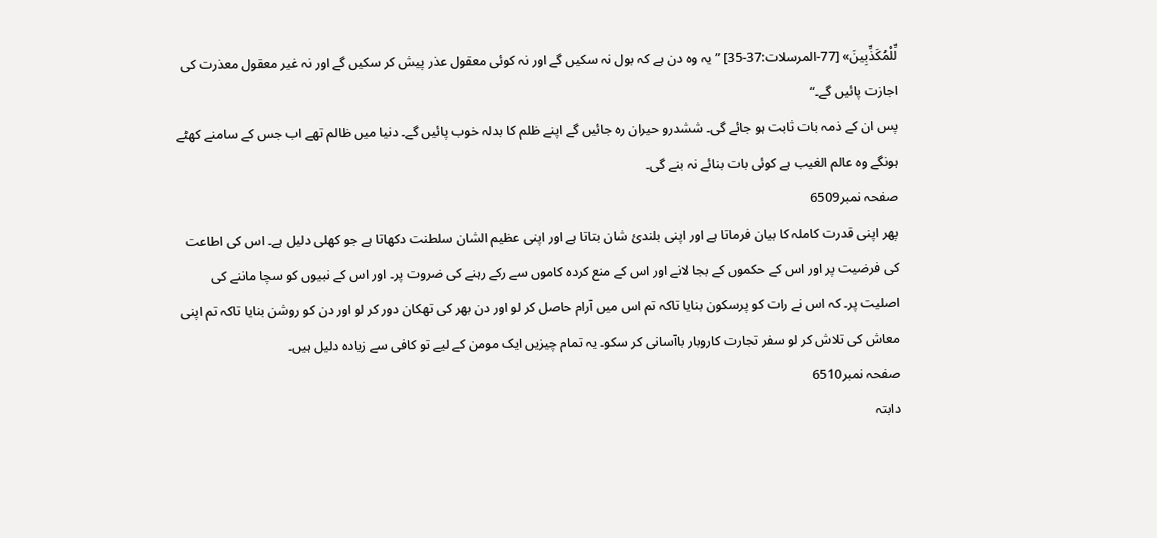لِّلْمُكَذِّبِينَ» [77-المرسلات:37-35] ” یہ وہ دن ہے کہ بول نہ سکیں گے اور نہ کوئی معقول عذر پیش کر سکیں گے اور نہ غیر معقول معذرت کی اجازت پائیں گے۔“
پس ان کے ذمہ بات ثابت ہو جائے گی۔ ششدرو حیران رہ جائیں گے اپنے ظلم کا بدلہ خوب پائیں گے۔ دنیا میں ظالم تھے اب جس کے سامنے کھٹے ہونگے وہ عالم الغیب ہے کوئی بات بنائے نہ بنے گی۔
صفحہ نمبر6509
پھر اپنی قدرت کاملہ کا بیان فرماتا ہے اور اپنی بلندئ شان بتاتا ہے اور اپنی عظیم الشان سلطنت دکھاتا ہے جو کھلی دلیل ہے۔ اس کی اطاعت کی فرضیت پر اور اس کے حکموں کے بجا لانے اور اس کے منع کردہ کاموں سے رکے رہنے کی ضروت پر۔ اور اس کے نبیوں کو سچا ماننے کی اصلیت پر۔ کہ اس نے رات کو پرسکون بنایا تاکہ تم اس میں آرام حاصل کر لو اور دن بھر کی تھکان دور کر لو اور دن کو روشن بنایا تاکہ تم اپنی معاش کی تلاش کر لو سفر تجارت کاروبار باآسانی کر سکو۔ یہ تمام چیزیں ایک مومن کے لیے تو کافی سے زیادہ دلیل ہیں۔
صفحہ نمبر6510
دابتہ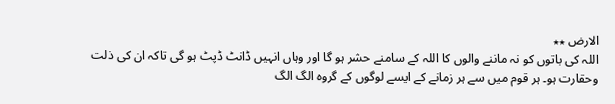الارض ٭٭
اللہ کی باتوں کو نہ ماننے والوں کا اللہ کے سامنے حشر ہو گا اور وہاں انہیں ڈانٹ ڈپٹ ہو گی تاکہ ان کی ذلت وحقارت ہو۔ ہر قوم میں سے ہر زمانے کے ایسے لوگوں کے گروہ الگ الگ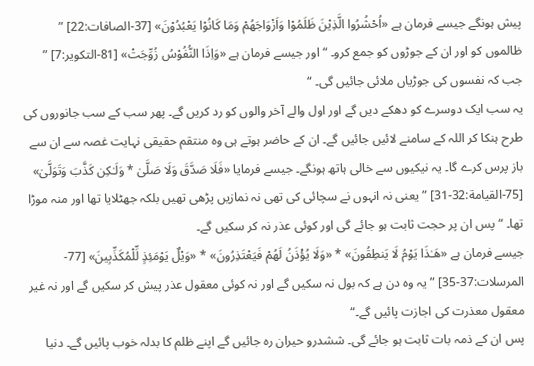پیش ہونگے جیسے فرمان ہے «اُحْشُرُوا الَّذِيْنَ ظَلَمُوْا وَاَزْوَاجَهُمْ وَمَا كَانُوْا يَعْبُدُوْنَ» [37-الصافات:22] ” ظالموں کو اور ان کے جوڑوں کو جمع کرو۔ “ اور جیسے فرمان ہے «وَاِذَا النُّفُوْسُ زُوِّجَتْ» [81-التكوير:7] ” جب کہ نفسوں کی جوڑیاں ملائی جائیں گی۔ “
یہ سب ایک دوسرے کو دھکے دیں گے اور اول والے آخر والوں کو رد کریں گے۔ پھر سب کے سب جانوروں کی طرح ہنکا کر اللہ کے سامنے لائیں جائیں گے۔ ان کے حاضر ہوتے ہی وہ منتقم حقیقی نہایت غصہ سے ان سے باز پرس کرے گا۔ یہ نیکیوں سے خالی ہاتھ ہونگے۔ جیسے فرمایا «فَلَا صَدَّقَ وَلَا صَلَّىٰ * وَلَـٰكِن كَذَّبَ وَتَوَلَّىٰ» [75-القيامة:32-31] ” یعنی نہ انہوں نے سچائی کی تھی نہ نمازیں پڑھی تھیں بلکہ جھٹلایا تھا اور منہ موڑا تھا۔ “ پس ان پر حجت ثابت ہو جائے گی اور کوئی عذر نہ کر سکیں گے۔
جیسے فرمان ہے «هَـٰذَا يَوْمُ لَا يَنطِقُونَ» * «وَلَا يُؤْذَنُ لَهُمْ فَيَعْتَذِرُونَ» * «وَيْلٌ يَوْمَئِذٍ لِّلْمُكَذِّبِينَ» [77-المرسلات:37-35] ” یہ وہ دن ہے کہ بول نہ سکیں گے اور نہ کوئی معقول عذر پیش کر سکیں گے اور نہ غیر معقول معذرت کی اجازت پائیں گے۔“
پس ان کے ذمہ بات ثابت ہو جائے گی۔ ششدرو حیران رہ جائیں گے اپنے ظلم کا بدلہ خوب پائیں گے۔ دنیا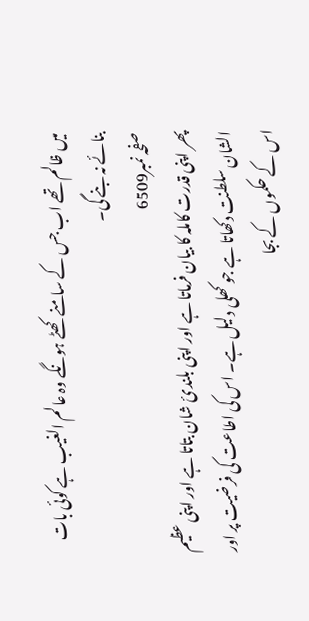میں ظالم تھے اب جس کے سامنے کھٹے ہونگے وہ عالم الغیب ہے کوئی بات بنائے نہ بنے گی۔
صفحہ نمبر6509
پھر اپنی قدرت کاملہ کا بیان فرماتا ہے اور اپنی بلندئ شان بتاتا ہے اور اپنی عظیم الشان سلطنت دکھاتا ہے جو کھلی دلیل ہے۔ اس کی اطاعت کی فرضیت پر اور اس کے حکموں کے بجا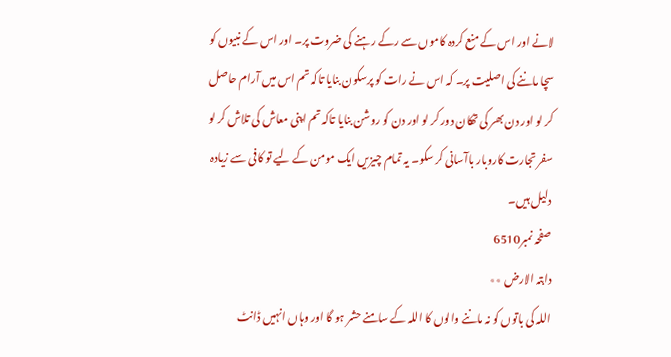لانے اور اس کے منع کردہ کاموں سے رکے رہنے کی ضروت پر۔ اور اس کے نبیوں کو سچا ماننے کی اصلیت پر۔ کہ اس نے رات کو پرسکون بنایا تاکہ تم اس میں آرام حاصل کر لو اور دن بھر کی تھکان دور کر لو اور دن کو روشن بنایا تاکہ تم اپنی معاش کی تلاش کر لو سفر تجارت کاروبار باآسانی کر سکو۔ یہ تمام چیزیں ایک مومن کے لیے تو کافی سے زیادہ دلیل ہیں۔
صفحہ نمبر6510
دابتہ الارض ٭٭
اللہ کی باتوں کو نہ ماننے والوں کا اللہ کے سامنے حشر ہو گا اور وہاں انہیں ڈانٹ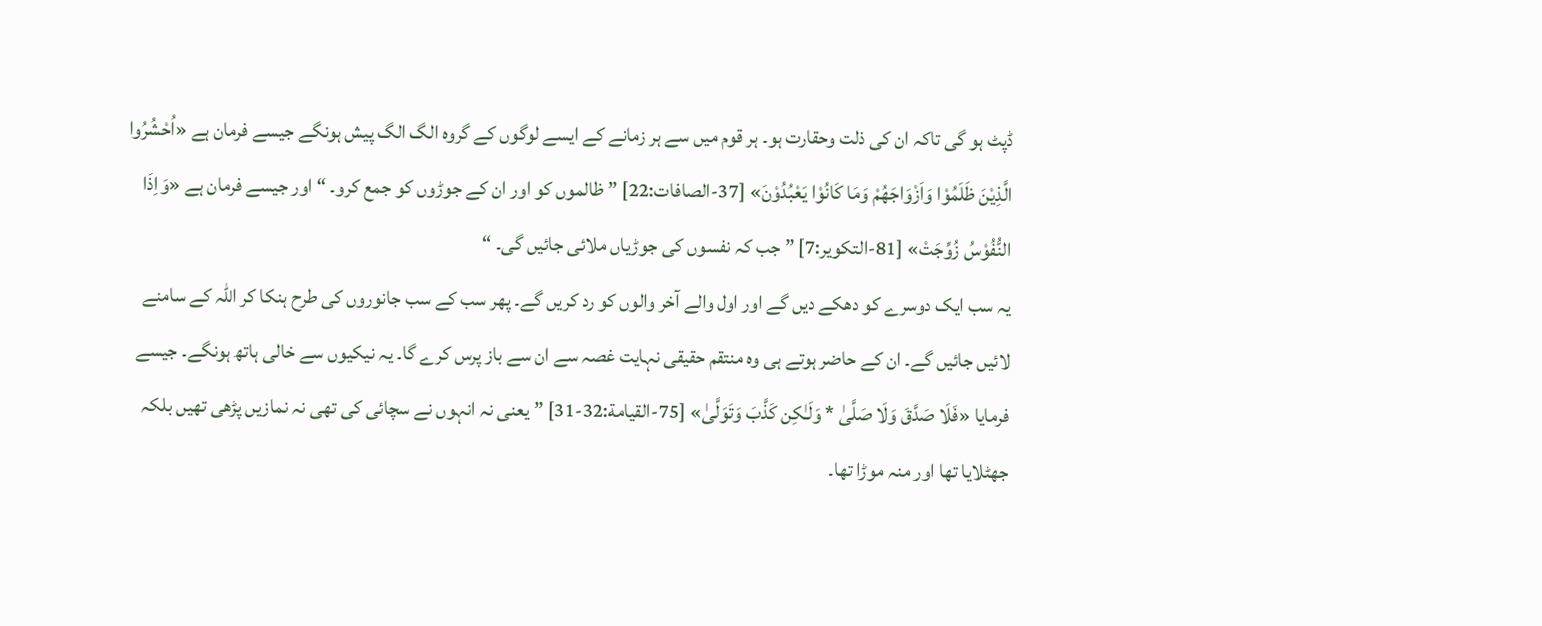ڈپٹ ہو گی تاکہ ان کی ذلت وحقارت ہو۔ ہر قوم میں سے ہر زمانے کے ایسے لوگوں کے گروہ الگ الگ پیش ہونگے جیسے فرمان ہے «اُحْشُرُوا الَّذِيْنَ ظَلَمُوْا وَاَزْوَاجَهُمْ وَمَا كَانُوْا يَعْبُدُوْنَ» [37-الصافات:22] ” ظالموں کو اور ان کے جوڑوں کو جمع کرو۔ “ اور جیسے فرمان ہے «وَاِذَا النُّفُوْسُ زُوِّجَتْ» [81-التكوير:7] ” جب کہ نفسوں کی جوڑیاں ملائی جائیں گی۔ “
یہ سب ایک دوسرے کو دھکے دیں گے اور اول والے آخر والوں کو رد کریں گے۔ پھر سب کے سب جانوروں کی طرح ہنکا کر اللہ کے سامنے لائیں جائیں گے۔ ان کے حاضر ہوتے ہی وہ منتقم حقیقی نہایت غصہ سے ان سے باز پرس کرے گا۔ یہ نیکیوں سے خالی ہاتھ ہونگے۔ جیسے فرمایا «فَلَا صَدَّقَ وَلَا صَلَّىٰ * وَلَـٰكِن كَذَّبَ وَتَوَلَّىٰ» [75-القيامة:32-31] ” یعنی نہ انہوں نے سچائی کی تھی نہ نمازیں پڑھی تھیں بلکہ جھٹلایا تھا اور منہ موڑا تھا۔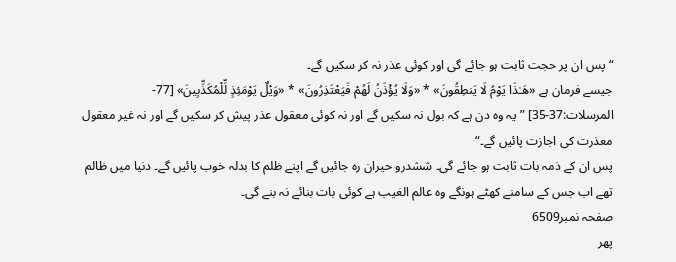“ پس ان پر حجت ثابت ہو جائے گی اور کوئی عذر نہ کر سکیں گے۔
جیسے فرمان ہے «هَـٰذَا يَوْمُ لَا يَنطِقُونَ» * «وَلَا يُؤْذَنُ لَهُمْ فَيَعْتَذِرُونَ» * «وَيْلٌ يَوْمَئِذٍ لِّلْمُكَذِّبِينَ» [77-المرسلات:37-35] ” یہ وہ دن ہے کہ بول نہ سکیں گے اور نہ کوئی معقول عذر پیش کر سکیں گے اور نہ غیر معقول معذرت کی اجازت پائیں گے۔“
پس ان کے ذمہ بات ثابت ہو جائے گی۔ ششدرو حیران رہ جائیں گے اپنے ظلم کا بدلہ خوب پائیں گے۔ دنیا میں ظالم تھے اب جس کے سامنے کھٹے ہونگے وہ عالم الغیب ہے کوئی بات بنائے نہ بنے گی۔
صفحہ نمبر6509
پھر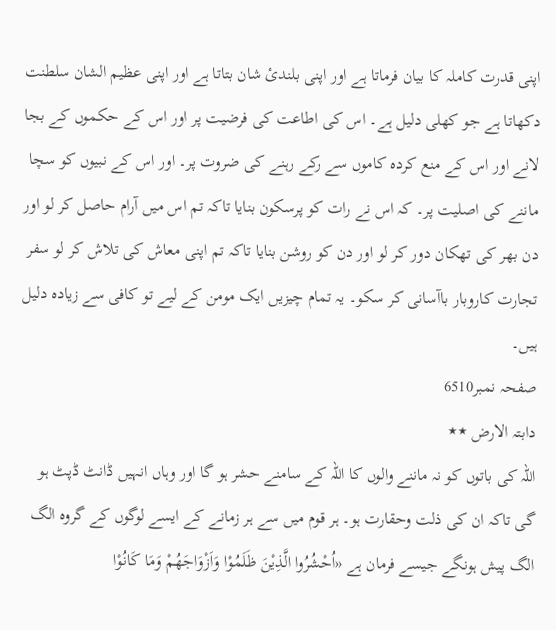اپنی قدرت کاملہ کا بیان فرماتا ہے اور اپنی بلندئ شان بتاتا ہے اور اپنی عظیم الشان سلطنت دکھاتا ہے جو کھلی دلیل ہے۔ اس کی اطاعت کی فرضیت پر اور اس کے حکموں کے بجا لانے اور اس کے منع کردہ کاموں سے رکے رہنے کی ضروت پر۔ اور اس کے نبیوں کو سچا ماننے کی اصلیت پر۔ کہ اس نے رات کو پرسکون بنایا تاکہ تم اس میں آرام حاصل کر لو اور دن بھر کی تھکان دور کر لو اور دن کو روشن بنایا تاکہ تم اپنی معاش کی تلاش کر لو سفر تجارت کاروبار باآسانی کر سکو۔ یہ تمام چیزیں ایک مومن کے لیے تو کافی سے زیادہ دلیل ہیں۔
صفحہ نمبر6510
دابتہ الارض ٭٭
اللہ کی باتوں کو نہ ماننے والوں کا اللہ کے سامنے حشر ہو گا اور وہاں انہیں ڈانٹ ڈپٹ ہو گی تاکہ ان کی ذلت وحقارت ہو۔ ہر قوم میں سے ہر زمانے کے ایسے لوگوں کے گروہ الگ الگ پیش ہونگے جیسے فرمان ہے «اُحْشُرُوا الَّذِيْنَ ظَلَمُوْا وَاَزْوَاجَهُمْ وَمَا كَانُوْا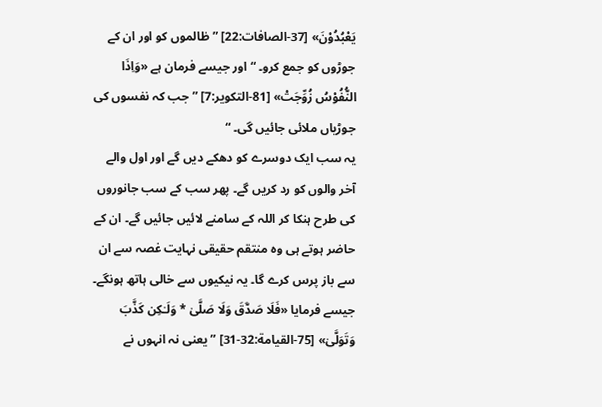يَعْبُدُوْنَ» [37-الصافات:22] ” ظالموں کو اور ان کے جوڑوں کو جمع کرو۔ “ اور جیسے فرمان ہے «وَاِذَا النُّفُوْسُ زُوِّجَتْ» [81-التكوير:7] ” جب کہ نفسوں کی جوڑیاں ملائی جائیں گی۔ “
یہ سب ایک دوسرے کو دھکے دیں گے اور اول والے آخر والوں کو رد کریں گے۔ پھر سب کے سب جانوروں کی طرح ہنکا کر اللہ کے سامنے لائیں جائیں گے۔ ان کے حاضر ہوتے ہی وہ منتقم حقیقی نہایت غصہ سے ان سے باز پرس کرے گا۔ یہ نیکیوں سے خالی ہاتھ ہونگے۔ جیسے فرمایا «فَلَا صَدَّقَ وَلَا صَلَّىٰ * وَلَـٰكِن كَذَّبَ وَتَوَلَّىٰ» [75-القيامة:32-31] ” یعنی نہ انہوں نے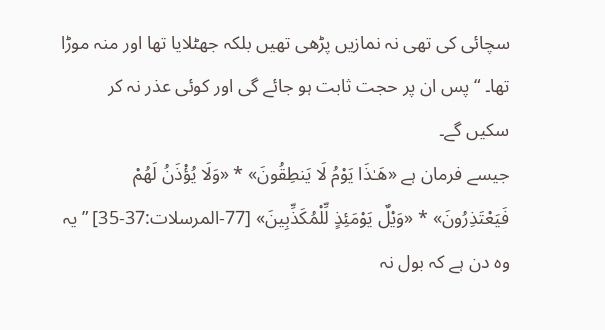سچائی کی تھی نہ نمازیں پڑھی تھیں بلکہ جھٹلایا تھا اور منہ موڑا تھا۔ “ پس ان پر حجت ثابت ہو جائے گی اور کوئی عذر نہ کر سکیں گے۔
جیسے فرمان ہے «هَـٰذَا يَوْمُ لَا يَنطِقُونَ» * «وَلَا يُؤْذَنُ لَهُمْ فَيَعْتَذِرُونَ» * «وَيْلٌ يَوْمَئِذٍ لِّلْمُكَذِّبِينَ» [77-المرسلات:37-35] ” یہ وہ دن ہے کہ بول نہ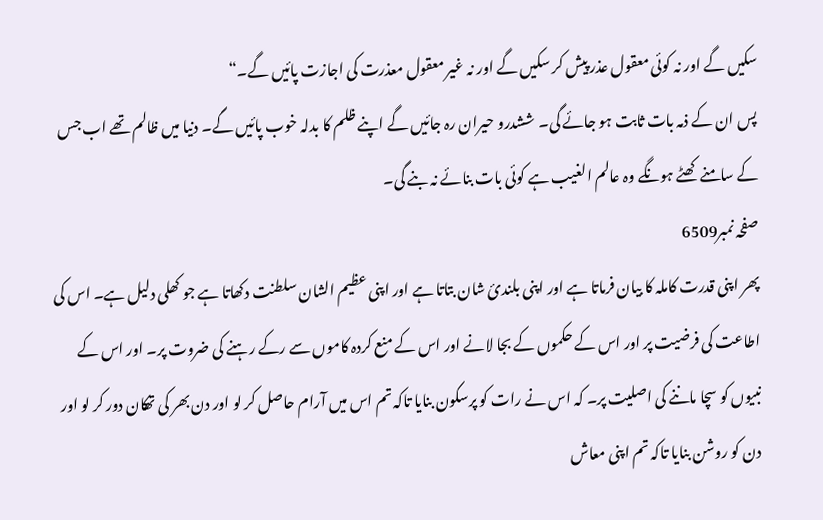سکیں گے اور نہ کوئی معقول عذر پیش کر سکیں گے اور نہ غیر معقول معذرت کی اجازت پائیں گے۔“
پس ان کے ذمہ بات ثابت ہو جائے گی۔ ششدرو حیران رہ جائیں گے اپنے ظلم کا بدلہ خوب پائیں گے۔ دنیا میں ظالم تھے اب جس کے سامنے کھٹے ہونگے وہ عالم الغیب ہے کوئی بات بنائے نہ بنے گی۔
صفحہ نمبر6509
پھر اپنی قدرت کاملہ کا بیان فرماتا ہے اور اپنی بلندئ شان بتاتا ہے اور اپنی عظیم الشان سلطنت دکھاتا ہے جو کھلی دلیل ہے۔ اس کی اطاعت کی فرضیت پر اور اس کے حکموں کے بجا لانے اور اس کے منع کردہ کاموں سے رکے رہنے کی ضروت پر۔ اور اس کے نبیوں کو سچا ماننے کی اصلیت پر۔ کہ اس نے رات کو پرسکون بنایا تاکہ تم اس میں آرام حاصل کر لو اور دن بھر کی تھکان دور کر لو اور دن کو روشن بنایا تاکہ تم اپنی معاش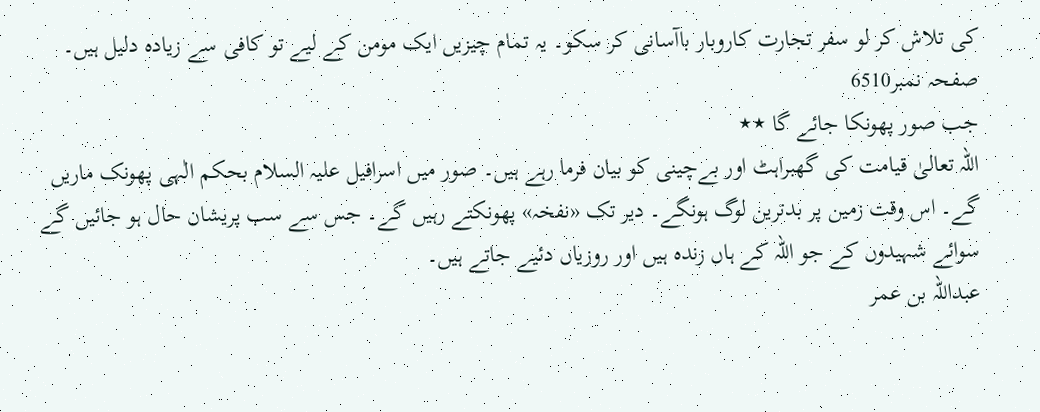کی تلاش کر لو سفر تجارت کاروبار باآسانی کر سکو۔ یہ تمام چیزیں ایک مومن کے لیے تو کافی سے زیادہ دلیل ہیں۔
صفحہ نمبر6510
جب صور پھونکا جائے گا ٭٭
اللہ تعالیٰ قیامت کی گھبراہٹ اور بےچینی کو بیان فرما رہے ہیں۔ صور میں اسرافیل علیہ السلام بحکم الٰہی پھونک ماریں گے۔ اس وقت زمین پر بدترین لوگ ہونگے۔ دیر تک «نفخہ» پھونکتے رہیں گے۔ جس سے سب پریشان حال ہو جائیں گے سوائے شہیدوں کے جو اللہ کے ہاں زندہ ہیں اور روزیاں دئیے جاتے ہیں۔
عبداللہ بن عمر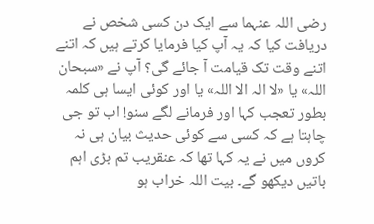رضی اللہ عنہما سے ایک دن کسی شخص نے دریافت کیا کہ یہ آپ کیا فرمایا کرتے ہیں کہ اتنے اتنے وقت تک قیامت آ جائے گی؟ آپ نے «سبحان اللہ» یا «لا الہ الا اللہ» یا اور کوئی ایسا ہی کلمہ بطور تعجب کہا اور فرمانے لگے سنو! اب تو جی چاہتا ہے کہ کسی سے کوئی حدیث بیان ہی نہ کروں میں نے یہ کہا تھا کہ عنقریب تم بڑی اہم باتیں دیکھو گے۔ بیت اللہ خراب ہو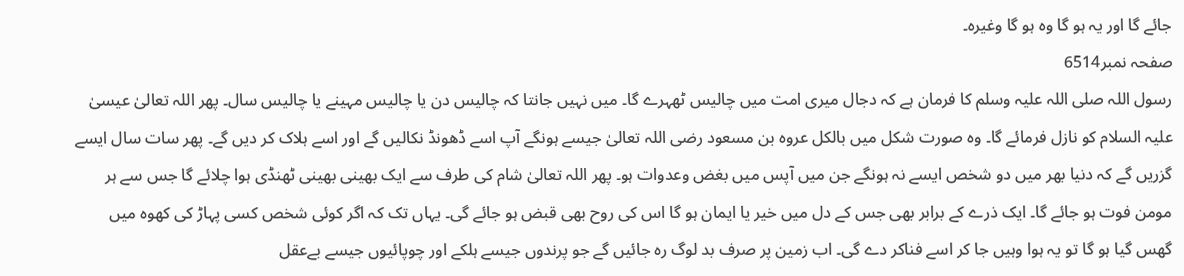جائے گا اور یہ ہو گا وہ ہو گا وغیرہ۔
صفحہ نمبر6514
رسول اللہ صلی اللہ علیہ وسلم کا فرمان ہے کہ دجال میری امت میں چالیس ٹھہرے گا۔ میں نہیں جانتا کہ چالیس دن یا چالیس مہینے یا چالیس سال۔ پھر اللہ تعالیٰ عیسیٰ علیہ السلام کو نازل فرمائے گا۔ وہ صورت شکل میں بالکل عروہ بن مسعود رضی اللہ تعالیٰ جیسے ہونگے آپ اسے ڈھونڈ نکالیں گے اور اسے ہلاک کر دیں گے۔ پھر سات سال ایسے گزریں گے کہ دنیا بھر میں دو شخص ایسے نہ ہونگے جن میں آپس میں بغض وعدوات ہو۔ پھر اللہ تعالیٰ شام کی طرف سے ایک بھینی بھینی ٹھنڈی ہوا چلائے گا جس سے ہر مومن فوت ہو جائے گا۔ ایک ذرے کے برابر بھی جس کے دل میں خیر یا ایمان ہو گا اس کی روح بھی قبض ہو جائے گی۔ یہاں تک کہ اگر کوئی شخص کسی پہاڑ کی کھوہ میں گھس گیا ہو گا تو یہ ہوا وہیں جا کر اسے فناکر دے گی۔ اب زمین پر صرف بد لوگ رہ جائیں گے جو پرندوں جیسے ہلکے اور چوپائیوں جیسے بےعقل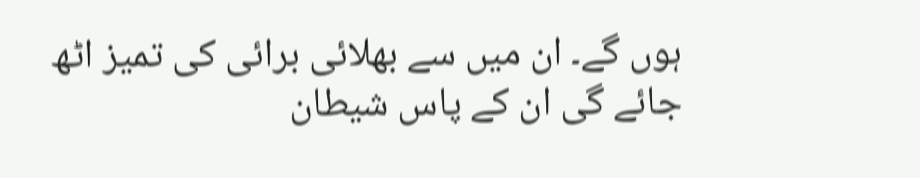ہوں گے۔ ان میں سے بھلائی برائی کی تمیز اٹھ جائے گی ان کے پاس شیطان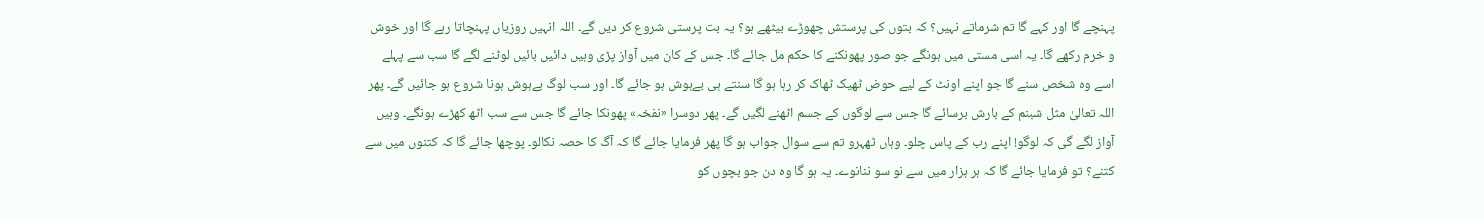پہنچے گا اور کہے گا تم شرماتے نہیں؟ کہ بتوں کی پرستش چھوڑے بیٹھے ہو؟ یہ بت پرستی شروع کر دیں گے۔ اللہ انہیں روزیاں پہنچاتا رہے گا اور خوش و خرم رکھے گا۔ یہ اسی مستی میں ہونگے جو صور پھونکنے کا حکم مل جائے گا۔ جس کے کان میں آواز پڑی وہیں دائیں بائیں لوٹنے لگے گا سب سے پہلے اسے وہ شخص سنے گا جو اپنے اونٹ کے لیے حوض ٹھیک ٹھاک کر رہا ہو گا سنتے ہی بےہوش ہو جائے گا۔ اور سب لوگ بےہوش ہونا شروع ہو جائیں گے۔ پھر اللہ تعالیٰ مثل شبنم کے بارش برسائے گا جس سے لوگوں کے جسم اٹھنے لگیں گے۔ پھر دوسرا «نفخہ» پھونکا جائے گا جس سے سب اٹھ کھڑے ہونگے۔ وہیں آواز لگے گی کہ لوگو! اپنے رب کے پاس چلو۔ وہاں ٹھہرو تم سے سوال جواب ہو گا پھر فرمایا جائے گا کہ آگ کا حصہ نکالو۔ پوچھا جائے گا کہ کتنوں میں سے کتنے؟ تو فرمایا جائے گا کہ ہر ہزار میں سے نو سو ننانوے۔ یہ ہو گا وہ دن جو بچوں کو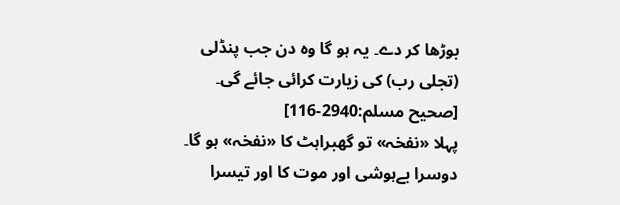بوڑھا کر دے۔ یہ ہو گا وہ دن جب پنڈلی (تجلی رب) کی زیارت کرائی جائے گی۔ [صحیح مسلم:2940-116]
پہلا «نفخہ» تو گھبراہٹ کا «نفخہ» ہو گا۔ دوسرا بےہوشی اور موت کا اور تیسرا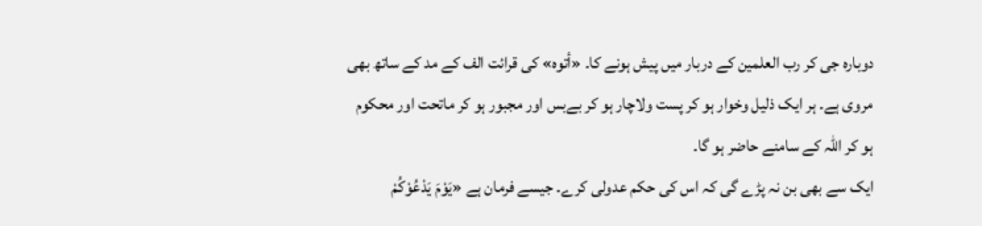دوبارہ جی کر رب العلمین کے دربار میں پیش ہونے کا۔ «أتوہ» کی قرائت الف کے مد کے ساتھ بھی مروی ہے۔ ہر ایک ذلیل وخوار ہو کر پست ولاچار ہو کر بےبس اور مجبور ہو کر ماتحت اور محکوم ہو کر اللہ کے سامنے حاضر ہو گا۔
ایک سے بھی بن نہ پڑے گی کہ اس کی حکم عدولی کرے۔ جیسے فرمان ہے «يَوْمَ يَدْعُوْكُمْ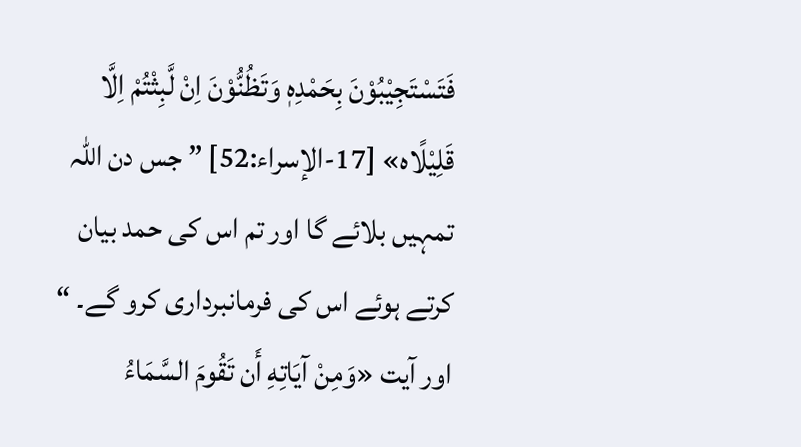فَتَسْتَجِيْبُوْنَ بِحَمْدِهٖ وَتَظُنُّوْنَ اِنْ لَّبِثْتُمْ اِلَّا قَلِيْلًاہ» [17-الإسراء:52] ” جس دن اللہ تمہیں بلائے گا اور تم اس کی حمد بیان کرتے ہوئے اس کی فرمانبرداری کرو گے۔ “
اور آیت «وَمِنْ آيَاتِهِ أَن تَقُومَ السَّمَاءُ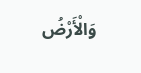وَالْأَرْضُ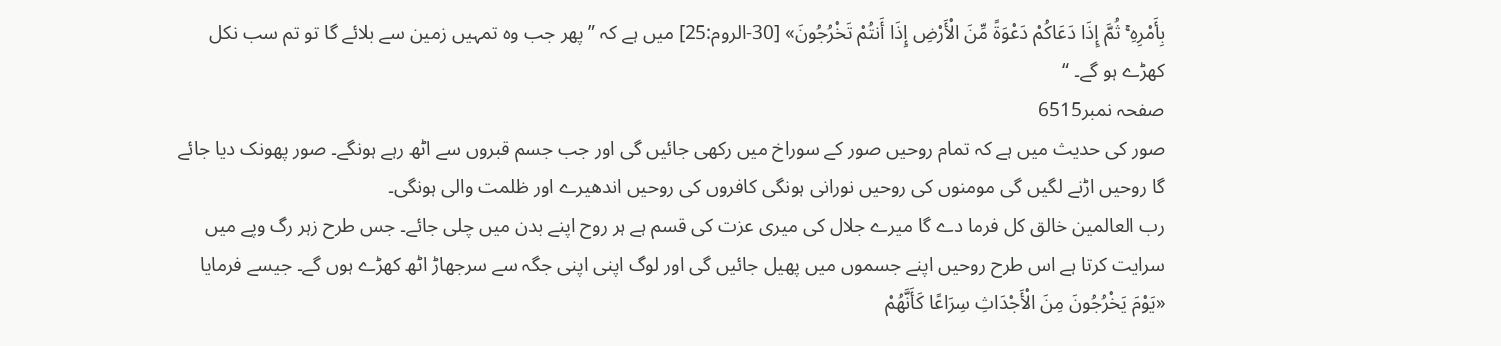بِأَمْرِهِ ۚ ثُمَّ إِذَا دَعَاكُمْ دَعْوَةً مِّنَ الْأَرْضِ إِذَا أَنتُمْ تَخْرُجُونَ» [30-الروم:25] میں ہے کہ ” پھر جب وہ تمہیں زمین سے بلائے گا تو تم سب نکل کھڑے ہو گے۔ “
صفحہ نمبر6515
صور کی حدیث میں ہے کہ تمام روحیں صور کے سوراخ میں رکھی جائیں گی اور جب جسم قبروں سے اٹھ رہے ہونگے۔ صور پھونک دیا جائے گا روحیں اڑنے لگیں گی مومنوں کی روحیں نورانی ہونگی کافروں کی روحیں اندھیرے اور ظلمت والی ہونگی۔
رب العالمین خالق کل فرما دے گا میرے جلال کی میری عزت کی قسم ہے ہر روح اپنے بدن میں چلی جائے۔ جس طرح زہر رگ وپے میں سرایت کرتا ہے اس طرح روحیں اپنے جسموں میں پھیل جائیں گی اور لوگ اپنی اپنی جگہ سے سرجھاڑ اٹھ کھڑے ہوں گے۔ جیسے فرمایا «يَوْمَ يَخْرُجُونَ مِنَ الْأَجْدَاثِ سِرَاعًا كَأَنَّهُمْ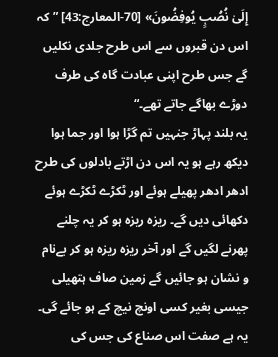إِلَىٰ نُصُبٍ يُوفِضُونَ» [70-المعارج:43] ” کہ اس دن قبروں سے اس طرح جلدی نکلیں گے جس طرح اپنی عبادت گاہ کی طرف دوڑے بھاگے جاتے تھے۔“
یہ بلند پہاڑ جنہیں تم گڑا ہوا اور جما ہوا دیکھ رہے ہو یہ اس دن اڑتے بادلوں کی طرح ادھر ادھر پھیلے ہوئے اور ٹکڑے ٹکڑے ہوئے دکھائی دیں گے۔ ریزہ ریزہ ہو کر یہ چلنے پھرنے لگیں گے اور آخر ریزہ ریزہ ہو کر بےنام و نشان ہو جائیں گے زمین صاف ہتھیلی جیسی بغیر کسی اونچ نیچ کے ہو جائے گی۔ یہ ہے صفت اس صناع کی جس کی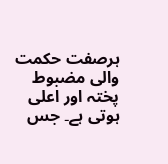ہرصفت حکمت والی مضبوط پختہ اور اعلی ہوتی ہے۔ جس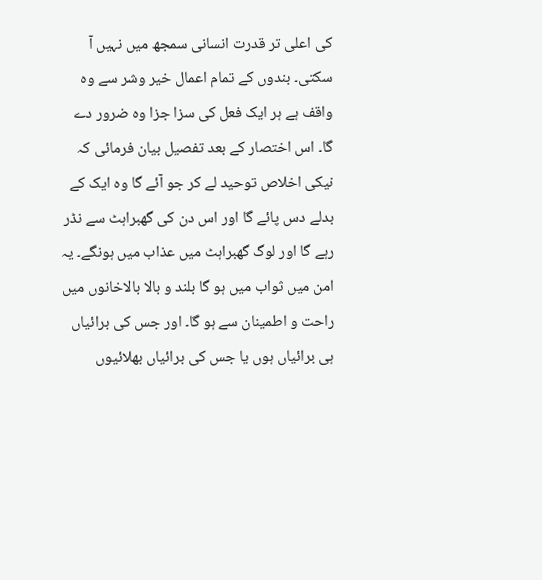کی اعلی تر قدرت انسانی سمجھ میں نہیں آ سکتی۔ بندوں کے تمام اعمال خیر وشر سے وہ واقف ہے ہر ایک فعل کی سزا جزا وہ ضرور دے گا۔ اس اختصار کے بعد تفصیل بیان فرمائی کہ نیکی اخلاص توحید لے کر جو آئے گا وہ ایک کے بدلے دس پائے گا اور اس دن کی گھبراہٹ سے نڈر رہے گا اور لوگ گھبراہٹ میں عذاب میں ہونگے۔ یہ امن میں ثواب میں ہو گا بلند و بالا بالاخانوں میں راحت و اطمینان سے ہو گا۔ اور جس کی برائیاں ہی برائیاں ہوں یا جس کی برائیاں بھلائیوں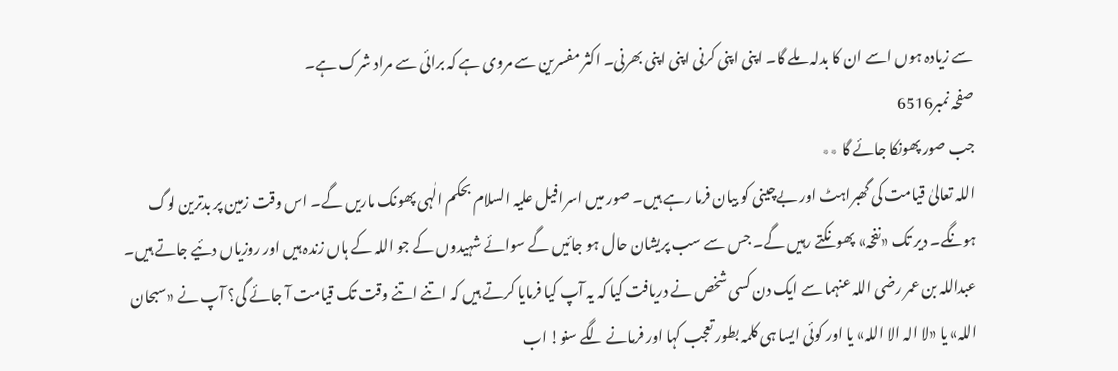سے زیادہ ہوں اسے ان کا بدلہ ملے گا۔ اپنی اپنی کرنی اپنی اپنی بھرنی۔ اکثر مفسرین سے مروی ہے کہ برائی سے مراد شرک ہے۔
صفحہ نمبر6516
جب صور پھونکا جائے گا ٭٭
اللہ تعالیٰ قیامت کی گھبراہٹ اور بےچینی کو بیان فرما رہے ہیں۔ صور میں اسرافیل علیہ السلام بحکم الٰہی پھونک ماریں گے۔ اس وقت زمین پر بدترین لوگ ہونگے۔ دیر تک «نفخہ» پھونکتے رہیں گے۔ جس سے سب پریشان حال ہو جائیں گے سوائے شہیدوں کے جو اللہ کے ہاں زندہ ہیں اور روزیاں دئیے جاتے ہیں۔
عبداللہ بن عمر رضی اللہ عنہما سے ایک دن کسی شخص نے دریافت کیا کہ یہ آپ کیا فرمایا کرتے ہیں کہ اتنے اتنے وقت تک قیامت آ جائے گی؟ آپ نے «سبحان اللہ» یا «لا الہ الا اللہ» یا اور کوئی ایسا ہی کلمہ بطور تعجب کہا اور فرمانے لگے سنو! اب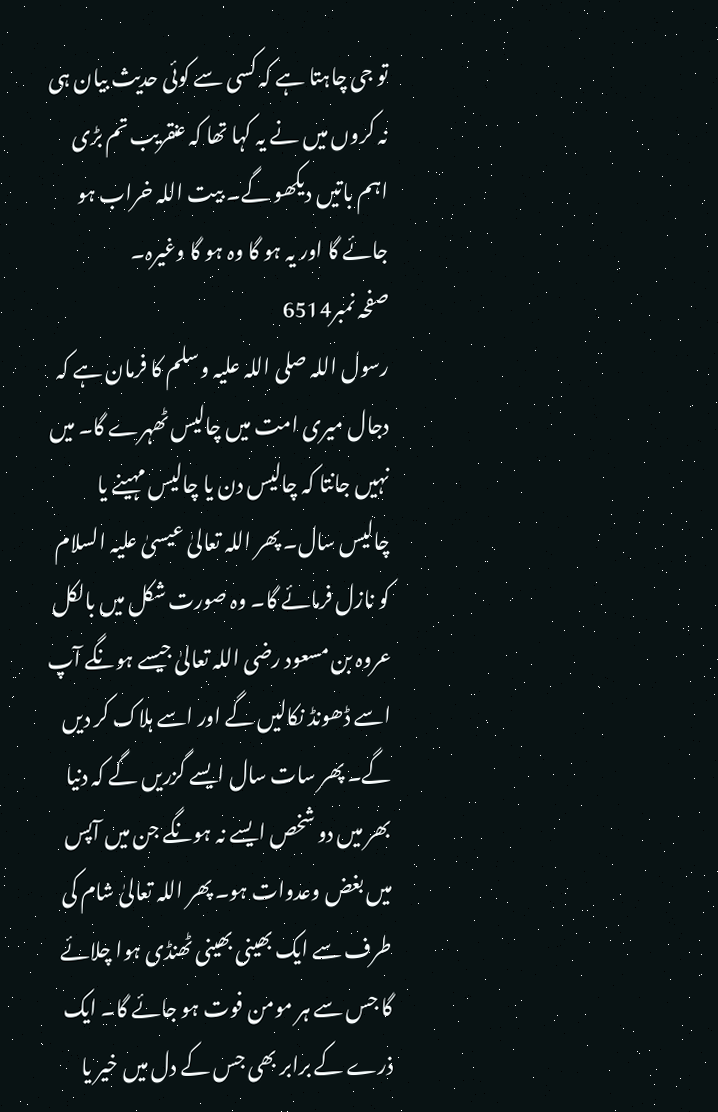تو جی چاہتا ہے کہ کسی سے کوئی حدیث بیان ہی نہ کروں میں نے یہ کہا تھا کہ عنقریب تم بڑی اہم باتیں دیکھو گے۔ بیت اللہ خراب ہو جائے گا اور یہ ہو گا وہ ہو گا وغیرہ۔
صفحہ نمبر6514
رسول اللہ صلی اللہ علیہ وسلم کا فرمان ہے کہ دجال میری امت میں چالیس ٹھہرے گا۔ میں نہیں جانتا کہ چالیس دن یا چالیس مہینے یا چالیس سال۔ پھر اللہ تعالیٰ عیسیٰ علیہ السلام کو نازل فرمائے گا۔ وہ صورت شکل میں بالکل عروہ بن مسعود رضی اللہ تعالیٰ جیسے ہونگے آپ اسے ڈھونڈ نکالیں گے اور اسے ہلاک کر دیں گے۔ پھر سات سال ایسے گزریں گے کہ دنیا بھر میں دو شخص ایسے نہ ہونگے جن میں آپس میں بغض وعدوات ہو۔ پھر اللہ تعالیٰ شام کی طرف سے ایک بھینی بھینی ٹھنڈی ہوا چلائے گا جس سے ہر مومن فوت ہو جائے گا۔ ایک ذرے کے برابر بھی جس کے دل میں خیر یا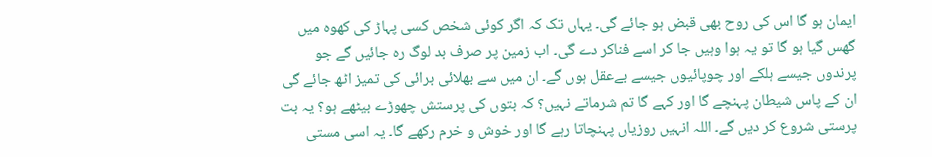ایمان ہو گا اس کی روح بھی قبض ہو جائے گی۔ یہاں تک کہ اگر کوئی شخص کسی پہاڑ کی کھوہ میں گھس گیا ہو گا تو یہ ہوا وہیں جا کر اسے فناکر دے گی۔ اب زمین پر صرف بد لوگ رہ جائیں گے جو پرندوں جیسے ہلکے اور چوپائیوں جیسے بےعقل ہوں گے۔ ان میں سے بھلائی برائی کی تمیز اٹھ جائے گی ان کے پاس شیطان پہنچے گا اور کہے گا تم شرماتے نہیں؟ کہ بتوں کی پرستش چھوڑے بیٹھے ہو؟ یہ بت پرستی شروع کر دیں گے۔ اللہ انہیں روزیاں پہنچاتا رہے گا اور خوش و خرم رکھے گا۔ یہ اسی مستی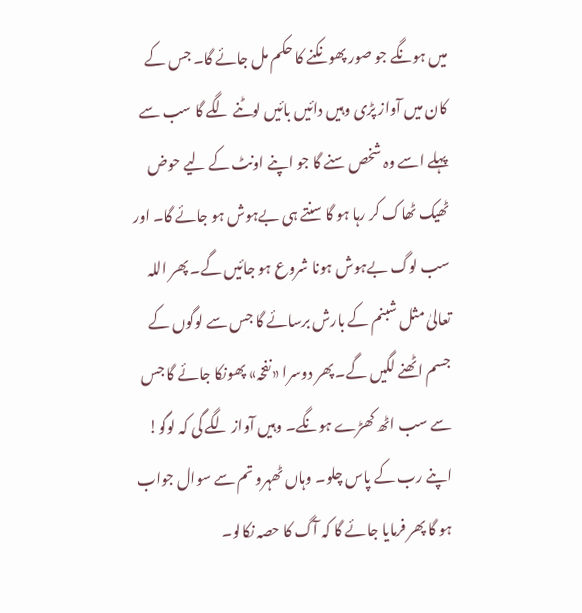میں ہونگے جو صور پھونکنے کا حکم مل جائے گا۔ جس کے کان میں آواز پڑی وہیں دائیں بائیں لوٹنے لگے گا سب سے پہلے اسے وہ شخص سنے گا جو اپنے اونٹ کے لیے حوض ٹھیک ٹھاک کر رہا ہو گا سنتے ہی بےہوش ہو جائے گا۔ اور سب لوگ بےہوش ہونا شروع ہو جائیں گے۔ پھر اللہ تعالیٰ مثل شبنم کے بارش برسائے گا جس سے لوگوں کے جسم اٹھنے لگیں گے۔ پھر دوسرا «نفخہ» پھونکا جائے گا جس سے سب اٹھ کھڑے ہونگے۔ وہیں آواز لگے گی کہ لوگو! اپنے رب کے پاس چلو۔ وہاں ٹھہرو تم سے سوال جواب ہو گا پھر فرمایا جائے گا کہ آگ کا حصہ نکالو۔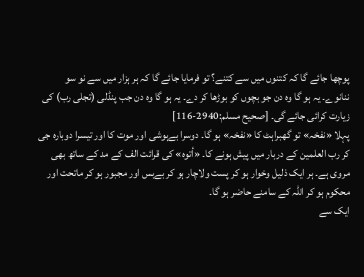پوچھا جائے گا کہ کتنوں میں سے کتنے؟ تو فرمایا جائے گا کہ ہر ہزار میں سے نو سو ننانوے۔ یہ ہو گا وہ دن جو بچوں کو بوڑھا کر دے۔ یہ ہو گا وہ دن جب پنڈلی (تجلی رب) کی زیارت کرائی جائے گی۔ [صحیح مسلم:2940-116]
پہلا «نفخہ» تو گھبراہٹ کا «نفخہ» ہو گا۔ دوسرا بےہوشی اور موت کا اور تیسرا دوبارہ جی کر رب العلمین کے دربار میں پیش ہونے کا۔ «أتوہ» کی قرائت الف کے مد کے ساتھ بھی مروی ہے۔ ہر ایک ذلیل وخوار ہو کر پست ولاچار ہو کر بےبس اور مجبور ہو کر ماتحت اور محکوم ہو کر اللہ کے سامنے حاضر ہو گا۔
ایک سے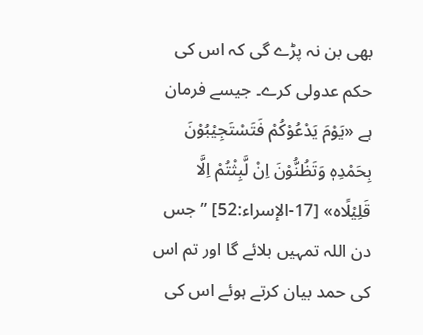بھی بن نہ پڑے گی کہ اس کی حکم عدولی کرے۔ جیسے فرمان ہے «يَوْمَ يَدْعُوْكُمْ فَتَسْتَجِيْبُوْنَ بِحَمْدِهٖ وَتَظُنُّوْنَ اِنْ لَّبِثْتُمْ اِلَّا قَلِيْلًاہ» [17-الإسراء:52] ” جس دن اللہ تمہیں بلائے گا اور تم اس کی حمد بیان کرتے ہوئے اس کی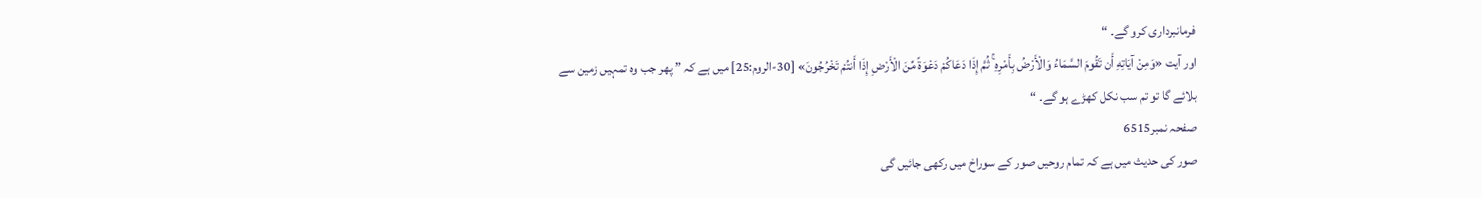فرمانبرداری کرو گے۔ “
اور آیت «وَمِنْ آيَاتِهِ أَن تَقُومَ السَّمَاءُ وَالْأَرْضُ بِأَمْرِهِ ۚ ثُمَّ إِذَا دَعَاكُمْ دَعْوَةً مِّنَ الْأَرْضِ إِذَا أَنتُمْ تَخْرُجُونَ» [30-الروم:25] میں ہے کہ ” پھر جب وہ تمہیں زمین سے بلائے گا تو تم سب نکل کھڑے ہو گے۔ “
صفحہ نمبر6515
صور کی حدیث میں ہے کہ تمام روحیں صور کے سوراخ میں رکھی جائیں گی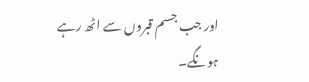اور جب جسم قبروں سے اٹھ رہے ہونگے۔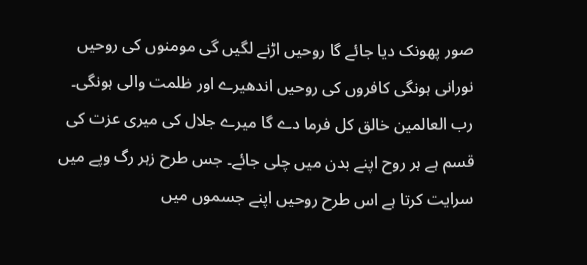صور پھونک دیا جائے گا روحیں اڑنے لگیں گی مومنوں کی روحیں نورانی ہونگی کافروں کی روحیں اندھیرے اور ظلمت والی ہونگی۔
رب العالمین خالق کل فرما دے گا میرے جلال کی میری عزت کی قسم ہے ہر روح اپنے بدن میں چلی جائے۔ جس طرح زہر رگ وپے میں سرایت کرتا ہے اس طرح روحیں اپنے جسموں میں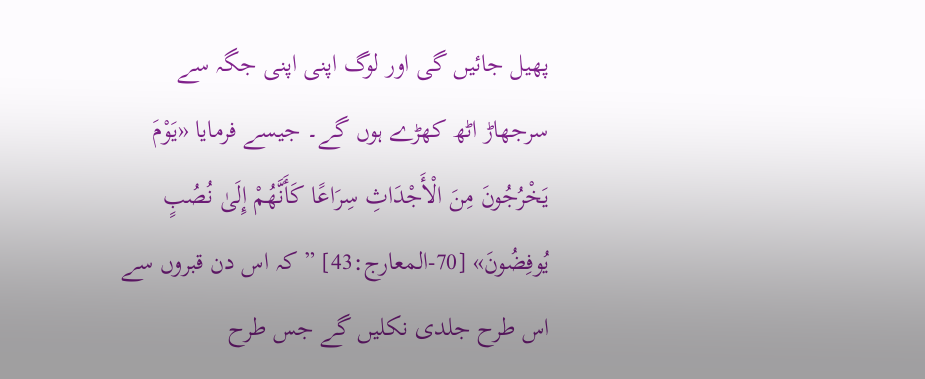پھیل جائیں گی اور لوگ اپنی اپنی جگہ سے سرجھاڑ اٹھ کھڑے ہوں گے۔ جیسے فرمایا «يَوْمَ يَخْرُجُونَ مِنَ الْأَجْدَاثِ سِرَاعًا كَأَنَّهُمْ إِلَىٰ نُصُبٍ يُوفِضُونَ» [70-المعارج:43] ” کہ اس دن قبروں سے اس طرح جلدی نکلیں گے جس طرح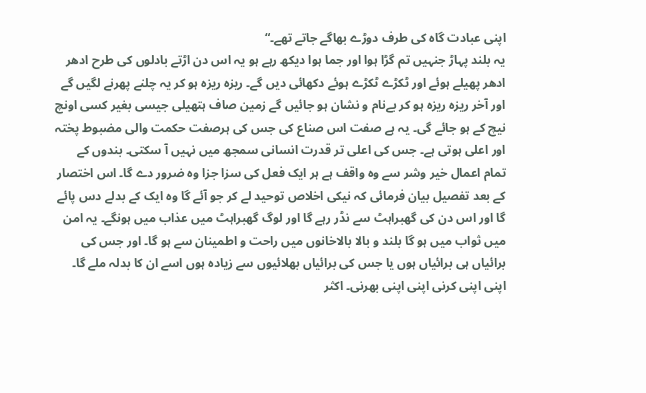اپنی عبادت گاہ کی طرف دوڑے بھاگے جاتے تھے۔“
یہ بلند پہاڑ جنہیں تم گڑا ہوا اور جما ہوا دیکھ رہے ہو یہ اس دن اڑتے بادلوں کی طرح ادھر ادھر پھیلے ہوئے اور ٹکڑے ٹکڑے ہوئے دکھائی دیں گے۔ ریزہ ریزہ ہو کر یہ چلنے پھرنے لگیں گے اور آخر ریزہ ریزہ ہو کر بےنام و نشان ہو جائیں گے زمین صاف ہتھیلی جیسی بغیر کسی اونچ نیچ کے ہو جائے گی۔ یہ ہے صفت اس صناع کی جس کی ہرصفت حکمت والی مضبوط پختہ اور اعلی ہوتی ہے۔ جس کی اعلی تر قدرت انسانی سمجھ میں نہیں آ سکتی۔ بندوں کے تمام اعمال خیر وشر سے وہ واقف ہے ہر ایک فعل کی سزا جزا وہ ضرور دے گا۔ اس اختصار کے بعد تفصیل بیان فرمائی کہ نیکی اخلاص توحید لے کر جو آئے گا وہ ایک کے بدلے دس پائے گا اور اس دن کی گھبراہٹ سے نڈر رہے گا اور لوگ گھبراہٹ میں عذاب میں ہونگے۔ یہ امن میں ثواب میں ہو گا بلند و بالا بالاخانوں میں راحت و اطمینان سے ہو گا۔ اور جس کی برائیاں ہی برائیاں ہوں یا جس کی برائیاں بھلائیوں سے زیادہ ہوں اسے ان کا بدلہ ملے گا۔ اپنی اپنی کرنی اپنی اپنی بھرنی۔ اکثر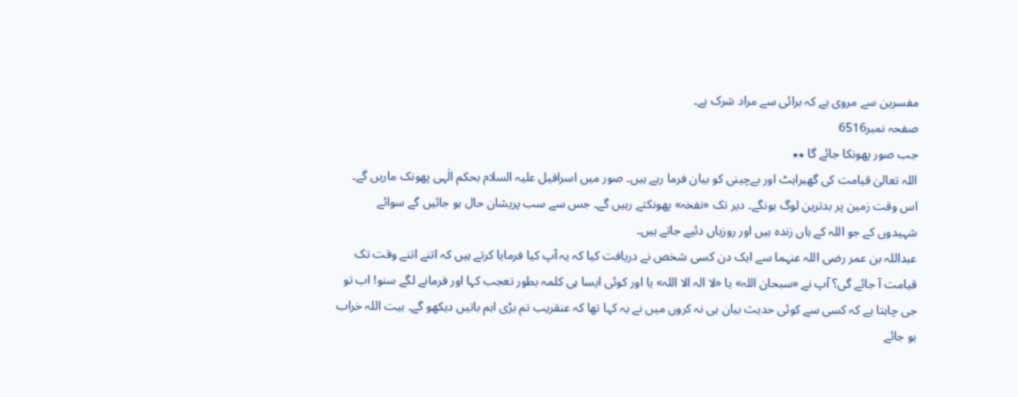مفسرین سے مروی ہے کہ برائی سے مراد شرک ہے۔
صفحہ نمبر6516
جب صور پھونکا جائے گا ٭٭
اللہ تعالیٰ قیامت کی گھبراہٹ اور بےچینی کو بیان فرما رہے ہیں۔ صور میں اسرافیل علیہ السلام بحکم الٰہی پھونک ماریں گے۔ اس وقت زمین پر بدترین لوگ ہونگے۔ دیر تک «نفخہ» پھونکتے رہیں گے۔ جس سے سب پریشان حال ہو جائیں گے سوائے شہیدوں کے جو اللہ کے ہاں زندہ ہیں اور روزیاں دئیے جاتے ہیں۔
عبداللہ بن عمر رضی اللہ عنہما سے ایک دن کسی شخص نے دریافت کیا کہ یہ آپ کیا فرمایا کرتے ہیں کہ اتنے اتنے وقت تک قیامت آ جائے گی؟ آپ نے «سبحان اللہ» یا «لا الہ الا اللہ» یا اور کوئی ایسا ہی کلمہ بطور تعجب کہا اور فرمانے لگے سنو! اب تو جی چاہتا ہے کہ کسی سے کوئی حدیث بیان ہی نہ کروں میں نے یہ کہا تھا کہ عنقریب تم بڑی اہم باتیں دیکھو گے۔ بیت اللہ خراب ہو جائے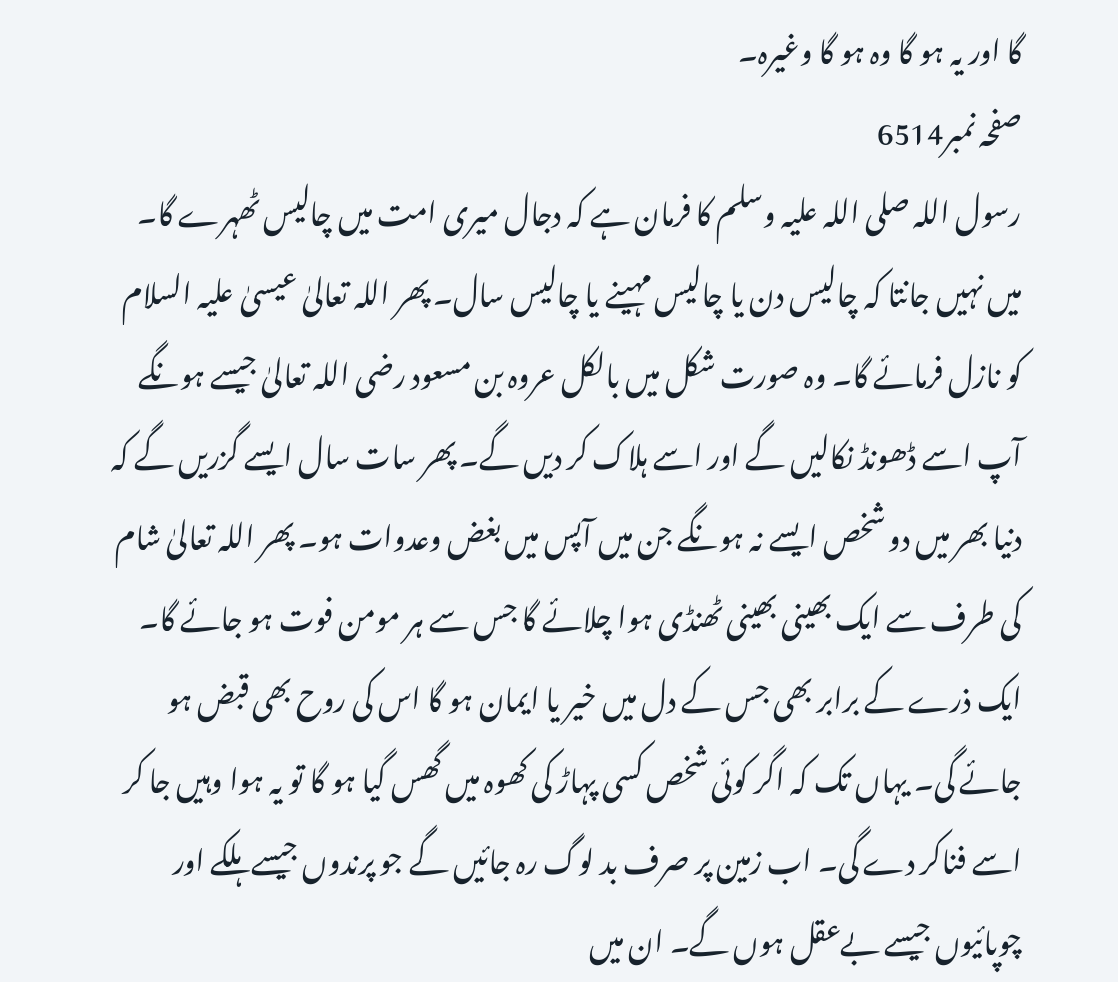گا اور یہ ہو گا وہ ہو گا وغیرہ۔
صفحہ نمبر6514
رسول اللہ صلی اللہ علیہ وسلم کا فرمان ہے کہ دجال میری امت میں چالیس ٹھہرے گا۔ میں نہیں جانتا کہ چالیس دن یا چالیس مہینے یا چالیس سال۔ پھر اللہ تعالیٰ عیسیٰ علیہ السلام کو نازل فرمائے گا۔ وہ صورت شکل میں بالکل عروہ بن مسعود رضی اللہ تعالیٰ جیسے ہونگے آپ اسے ڈھونڈ نکالیں گے اور اسے ہلاک کر دیں گے۔ پھر سات سال ایسے گزریں گے کہ دنیا بھر میں دو شخص ایسے نہ ہونگے جن میں آپس میں بغض وعدوات ہو۔ پھر اللہ تعالیٰ شام کی طرف سے ایک بھینی بھینی ٹھنڈی ہوا چلائے گا جس سے ہر مومن فوت ہو جائے گا۔ ایک ذرے کے برابر بھی جس کے دل میں خیر یا ایمان ہو گا اس کی روح بھی قبض ہو جائے گی۔ یہاں تک کہ اگر کوئی شخص کسی پہاڑ کی کھوہ میں گھس گیا ہو گا تو یہ ہوا وہیں جا کر اسے فناکر دے گی۔ اب زمین پر صرف بد لوگ رہ جائیں گے جو پرندوں جیسے ہلکے اور چوپائیوں جیسے بےعقل ہوں گے۔ ان میں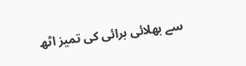سے بھلائی برائی کی تمیز اٹھ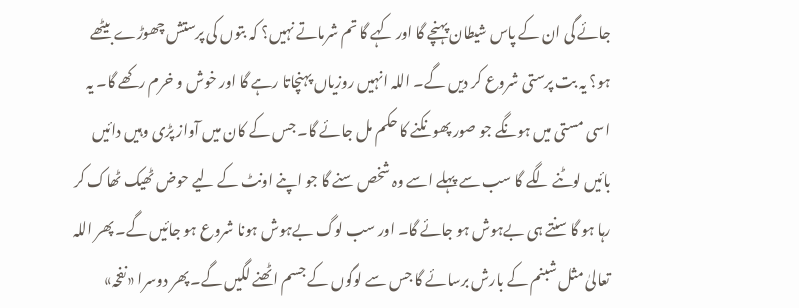جائے گی ان کے پاس شیطان پہنچے گا اور کہے گا تم شرماتے نہیں؟ کہ بتوں کی پرستش چھوڑے بیٹھے ہو؟ یہ بت پرستی شروع کر دیں گے۔ اللہ انہیں روزیاں پہنچاتا رہے گا اور خوش و خرم رکھے گا۔ یہ اسی مستی میں ہونگے جو صور پھونکنے کا حکم مل جائے گا۔ جس کے کان میں آواز پڑی وہیں دائیں بائیں لوٹنے لگے گا سب سے پہلے اسے وہ شخص سنے گا جو اپنے اونٹ کے لیے حوض ٹھیک ٹھاک کر رہا ہو گا سنتے ہی بےہوش ہو جائے گا۔ اور سب لوگ بےہوش ہونا شروع ہو جائیں گے۔ پھر اللہ تعالیٰ مثل شبنم کے بارش برسائے گا جس سے لوگوں کے جسم اٹھنے لگیں گے۔ پھر دوسرا «نفخہ»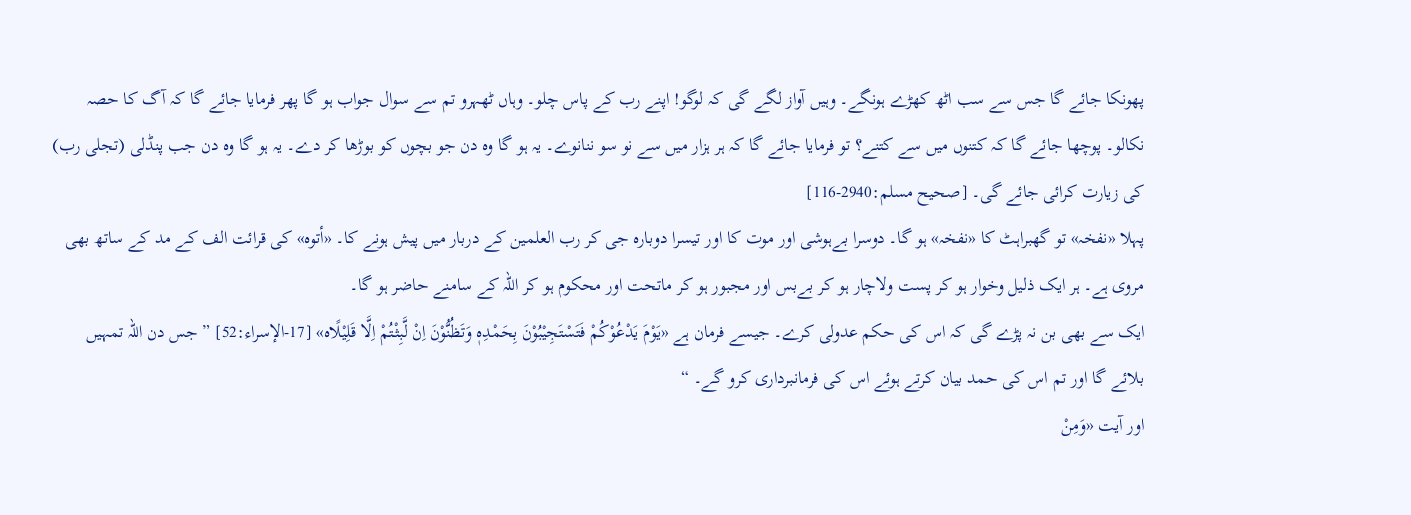پھونکا جائے گا جس سے سب اٹھ کھڑے ہونگے۔ وہیں آواز لگے گی کہ لوگو! اپنے رب کے پاس چلو۔ وہاں ٹھہرو تم سے سوال جواب ہو گا پھر فرمایا جائے گا کہ آگ کا حصہ نکالو۔ پوچھا جائے گا کہ کتنوں میں سے کتنے؟ تو فرمایا جائے گا کہ ہر ہزار میں سے نو سو ننانوے۔ یہ ہو گا وہ دن جو بچوں کو بوڑھا کر دے۔ یہ ہو گا وہ دن جب پنڈلی (تجلی رب) کی زیارت کرائی جائے گی۔ [صحیح مسلم:2940-116]
پہلا «نفخہ» تو گھبراہٹ کا «نفخہ» ہو گا۔ دوسرا بےہوشی اور موت کا اور تیسرا دوبارہ جی کر رب العلمین کے دربار میں پیش ہونے کا۔ «أتوہ» کی قرائت الف کے مد کے ساتھ بھی مروی ہے۔ ہر ایک ذلیل وخوار ہو کر پست ولاچار ہو کر بےبس اور مجبور ہو کر ماتحت اور محکوم ہو کر اللہ کے سامنے حاضر ہو گا۔
ایک سے بھی بن نہ پڑے گی کہ اس کی حکم عدولی کرے۔ جیسے فرمان ہے «يَوْمَ يَدْعُوْكُمْ فَتَسْتَجِيْبُوْنَ بِحَمْدِهٖ وَتَظُنُّوْنَ اِنْ لَّبِثْتُمْ اِلَّا قَلِيْلًاہ» [17-الإسراء:52] ” جس دن اللہ تمہیں بلائے گا اور تم اس کی حمد بیان کرتے ہوئے اس کی فرمانبرداری کرو گے۔ “
اور آیت «وَمِنْ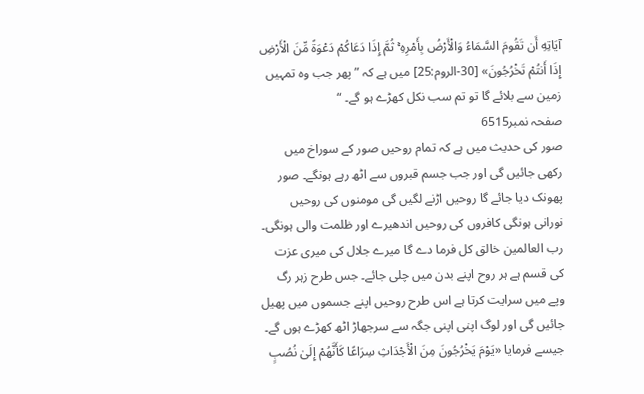آيَاتِهِ أَن تَقُومَ السَّمَاءُ وَالْأَرْضُ بِأَمْرِهِ ۚ ثُمَّ إِذَا دَعَاكُمْ دَعْوَةً مِّنَ الْأَرْضِ إِذَا أَنتُمْ تَخْرُجُونَ» [30-الروم:25] میں ہے کہ ” پھر جب وہ تمہیں زمین سے بلائے گا تو تم سب نکل کھڑے ہو گے۔ “
صفحہ نمبر6515
صور کی حدیث میں ہے کہ تمام روحیں صور کے سوراخ میں رکھی جائیں گی اور جب جسم قبروں سے اٹھ رہے ہونگے۔ صور پھونک دیا جائے گا روحیں اڑنے لگیں گی مومنوں کی روحیں نورانی ہونگی کافروں کی روحیں اندھیرے اور ظلمت والی ہونگی۔
رب العالمین خالق کل فرما دے گا میرے جلال کی میری عزت کی قسم ہے ہر روح اپنے بدن میں چلی جائے۔ جس طرح زہر رگ وپے میں سرایت کرتا ہے اس طرح روحیں اپنے جسموں میں پھیل جائیں گی اور لوگ اپنی اپنی جگہ سے سرجھاڑ اٹھ کھڑے ہوں گے۔ جیسے فرمایا «يَوْمَ يَخْرُجُونَ مِنَ الْأَجْدَاثِ سِرَاعًا كَأَنَّهُمْ إِلَىٰ نُصُبٍ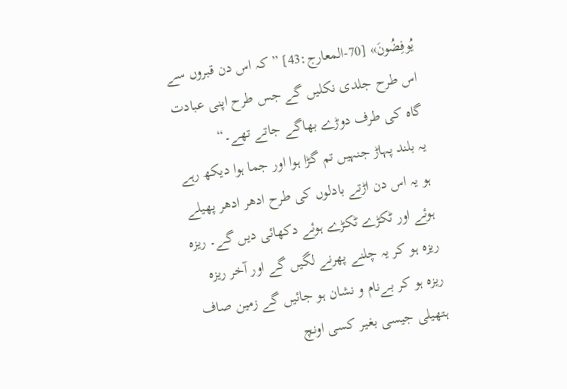يُوفِضُونَ» [70-المعارج:43] ” کہ اس دن قبروں سے اس طرح جلدی نکلیں گے جس طرح اپنی عبادت گاہ کی طرف دوڑے بھاگے جاتے تھے۔“
یہ بلند پہاڑ جنہیں تم گڑا ہوا اور جما ہوا دیکھ رہے ہو یہ اس دن اڑتے بادلوں کی طرح ادھر ادھر پھیلے ہوئے اور ٹکڑے ٹکڑے ہوئے دکھائی دیں گے۔ ریزہ ریزہ ہو کر یہ چلنے پھرنے لگیں گے اور آخر ریزہ ریزہ ہو کر بےنام و نشان ہو جائیں گے زمین صاف ہتھیلی جیسی بغیر کسی اونچ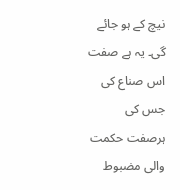نیچ کے ہو جائے گی۔ یہ ہے صفت اس صناع کی جس کی ہرصفت حکمت والی مضبوط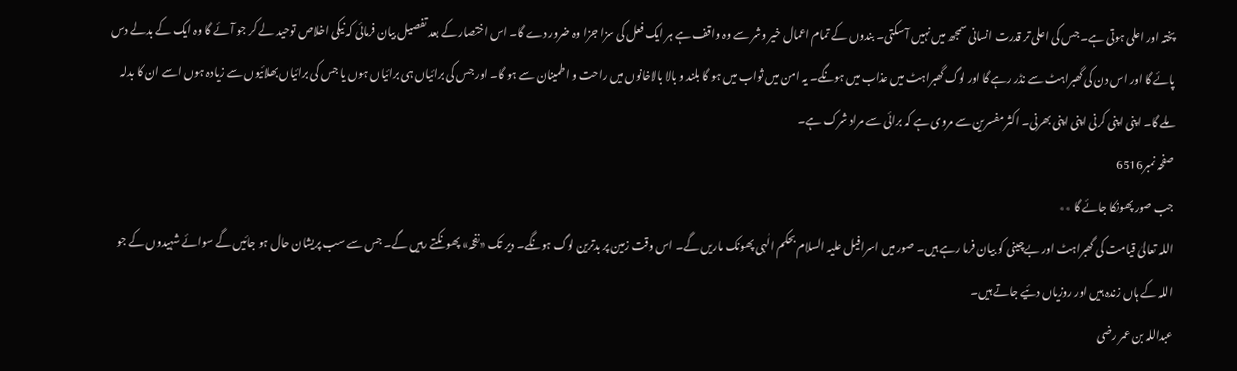پختہ اور اعلی ہوتی ہے۔ جس کی اعلی تر قدرت انسانی سمجھ میں نہیں آ سکتی۔ بندوں کے تمام اعمال خیر وشر سے وہ واقف ہے ہر ایک فعل کی سزا جزا وہ ضرور دے گا۔ اس اختصار کے بعد تفصیل بیان فرمائی کہ نیکی اخلاص توحید لے کر جو آئے گا وہ ایک کے بدلے دس پائے گا اور اس دن کی گھبراہٹ سے نڈر رہے گا اور لوگ گھبراہٹ میں عذاب میں ہونگے۔ یہ امن میں ثواب میں ہو گا بلند و بالا بالاخانوں میں راحت و اطمینان سے ہو گا۔ اور جس کی برائیاں ہی برائیاں ہوں یا جس کی برائیاں بھلائیوں سے زیادہ ہوں اسے ان کا بدلہ ملے گا۔ اپنی اپنی کرنی اپنی اپنی بھرنی۔ اکثر مفسرین سے مروی ہے کہ برائی سے مراد شرک ہے۔
صفحہ نمبر6516
جب صور پھونکا جائے گا ٭٭
اللہ تعالیٰ قیامت کی گھبراہٹ اور بےچینی کو بیان فرما رہے ہیں۔ صور میں اسرافیل علیہ السلام بحکم الٰہی پھونک ماریں گے۔ اس وقت زمین پر بدترین لوگ ہونگے۔ دیر تک «نفخہ» پھونکتے رہیں گے۔ جس سے سب پریشان حال ہو جائیں گے سوائے شہیدوں کے جو اللہ کے ہاں زندہ ہیں اور روزیاں دئیے جاتے ہیں۔
عبداللہ بن عمر رضی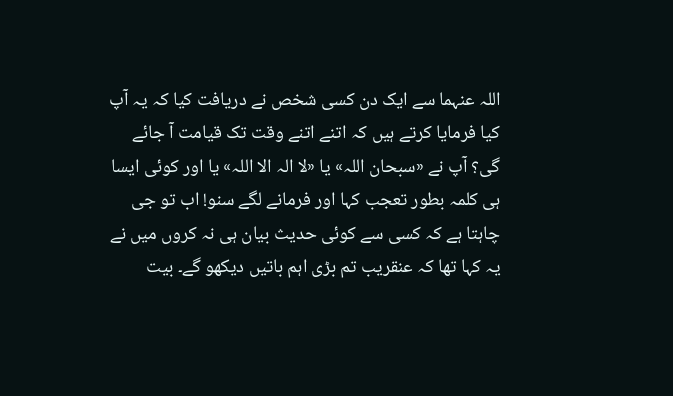اللہ عنہما سے ایک دن کسی شخص نے دریافت کیا کہ یہ آپ کیا فرمایا کرتے ہیں کہ اتنے اتنے وقت تک قیامت آ جائے گی؟ آپ نے «سبحان اللہ» یا «لا الہ الا اللہ» یا اور کوئی ایسا ہی کلمہ بطور تعجب کہا اور فرمانے لگے سنو! اب تو جی چاہتا ہے کہ کسی سے کوئی حدیث بیان ہی نہ کروں میں نے یہ کہا تھا کہ عنقریب تم بڑی اہم باتیں دیکھو گے۔ بیت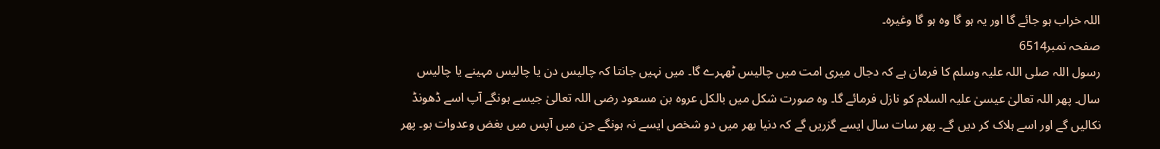اللہ خراب ہو جائے گا اور یہ ہو گا وہ ہو گا وغیرہ۔
صفحہ نمبر6514
رسول اللہ صلی اللہ علیہ وسلم کا فرمان ہے کہ دجال میری امت میں چالیس ٹھہرے گا۔ میں نہیں جانتا کہ چالیس دن یا چالیس مہینے یا چالیس سال۔ پھر اللہ تعالیٰ عیسیٰ علیہ السلام کو نازل فرمائے گا۔ وہ صورت شکل میں بالکل عروہ بن مسعود رضی اللہ تعالیٰ جیسے ہونگے آپ اسے ڈھونڈ نکالیں گے اور اسے ہلاک کر دیں گے۔ پھر سات سال ایسے گزریں گے کہ دنیا بھر میں دو شخص ایسے نہ ہونگے جن میں آپس میں بغض وعدوات ہو۔ پھر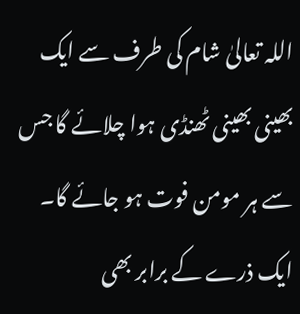اللہ تعالیٰ شام کی طرف سے ایک بھینی بھینی ٹھنڈی ہوا چلائے گا جس سے ہر مومن فوت ہو جائے گا۔ ایک ذرے کے برابر بھی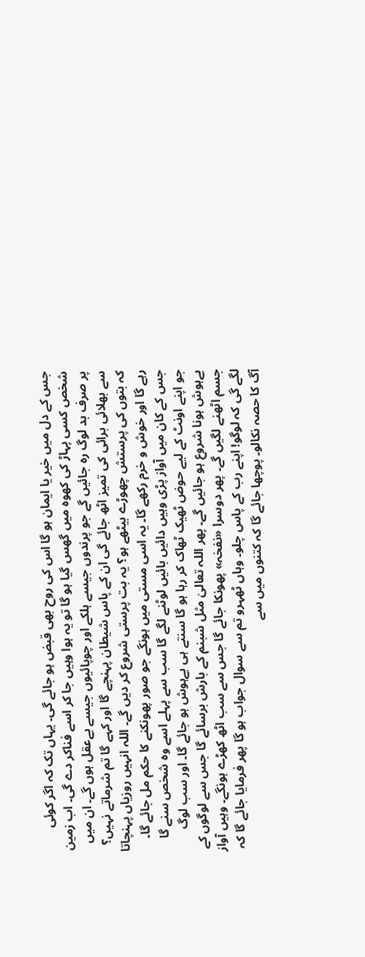جس کے دل میں خیر یا ایمان ہو گا اس کی روح بھی قبض ہو جائے گی۔ یہاں تک کہ اگر کوئی شخص کسی پہاڑ کی کھوہ میں گھس گیا ہو گا تو یہ ہوا وہیں جا کر اسے فناکر دے گی۔ اب زمین پر صرف بد لوگ رہ جائیں گے جو پرندوں جیسے ہلکے اور چوپائیوں جیسے بےعقل ہوں گے۔ ان میں سے بھلائی برائی کی تمیز اٹھ جائے گی ان کے پاس شیطان پہنچے گا اور کہے گا تم شرماتے نہیں؟ کہ بتوں کی پرستش چھوڑے بیٹھے ہو؟ یہ بت پرستی شروع کر دیں گے۔ اللہ انہیں روزیاں پہنچاتا رہے گا اور خوش و خرم رکھے گا۔ یہ اسی مستی میں ہونگے جو صور پھونکنے کا حکم مل جائے گا۔ جس کے کان میں آواز پڑی وہیں دائیں بائیں لوٹنے لگے گا سب سے پہلے اسے وہ شخص سنے گا جو اپنے اونٹ کے لیے حوض ٹھیک ٹھاک کر رہا ہو گا سنتے ہی بےہوش ہو جائے گا۔ اور سب لوگ بےہوش ہونا شروع ہو جائیں گے۔ پھر اللہ تعالیٰ مثل شبنم کے بارش برسائے گا جس سے لوگوں کے جسم اٹھنے لگیں گے۔ پھر دوسرا «نفخہ» پھونکا جائے گا جس سے سب اٹھ کھڑے ہونگے۔ وہیں آواز لگے گی کہ لوگو! اپنے رب کے پاس چلو۔ وہاں ٹھہرو تم سے سوال جواب ہو گا پھر فرمایا جائے گا کہ آگ کا حصہ نکالو۔ پوچھا جائے گا کہ کتنوں میں سے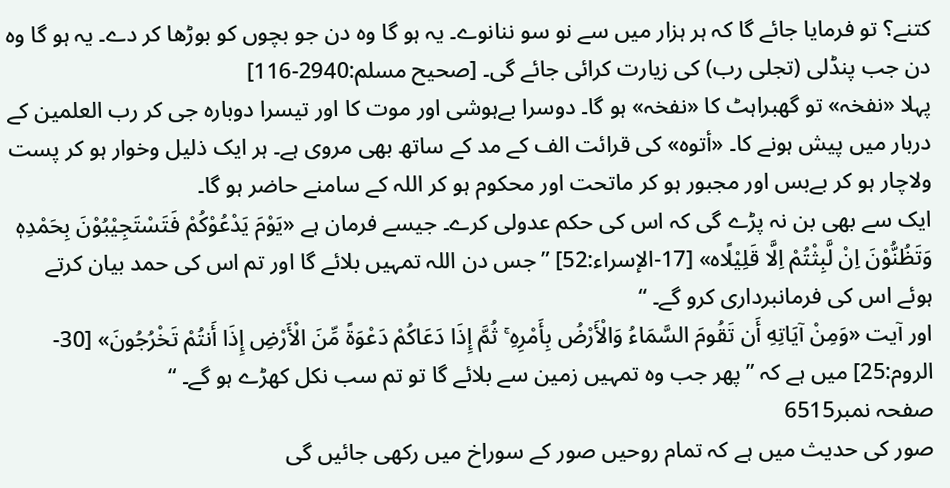کتنے؟ تو فرمایا جائے گا کہ ہر ہزار میں سے نو سو ننانوے۔ یہ ہو گا وہ دن جو بچوں کو بوڑھا کر دے۔ یہ ہو گا وہ دن جب پنڈلی (تجلی رب) کی زیارت کرائی جائے گی۔ [صحیح مسلم:2940-116]
پہلا «نفخہ» تو گھبراہٹ کا «نفخہ» ہو گا۔ دوسرا بےہوشی اور موت کا اور تیسرا دوبارہ جی کر رب العلمین کے دربار میں پیش ہونے کا۔ «أتوہ» کی قرائت الف کے مد کے ساتھ بھی مروی ہے۔ ہر ایک ذلیل وخوار ہو کر پست ولاچار ہو کر بےبس اور مجبور ہو کر ماتحت اور محکوم ہو کر اللہ کے سامنے حاضر ہو گا۔
ایک سے بھی بن نہ پڑے گی کہ اس کی حکم عدولی کرے۔ جیسے فرمان ہے «يَوْمَ يَدْعُوْكُمْ فَتَسْتَجِيْبُوْنَ بِحَمْدِهٖ وَتَظُنُّوْنَ اِنْ لَّبِثْتُمْ اِلَّا قَلِيْلًاہ» [17-الإسراء:52] ” جس دن اللہ تمہیں بلائے گا اور تم اس کی حمد بیان کرتے ہوئے اس کی فرمانبرداری کرو گے۔ “
اور آیت «وَمِنْ آيَاتِهِ أَن تَقُومَ السَّمَاءُ وَالْأَرْضُ بِأَمْرِهِ ۚ ثُمَّ إِذَا دَعَاكُمْ دَعْوَةً مِّنَ الْأَرْضِ إِذَا أَنتُمْ تَخْرُجُونَ» [30-الروم:25] میں ہے کہ ” پھر جب وہ تمہیں زمین سے بلائے گا تو تم سب نکل کھڑے ہو گے۔ “
صفحہ نمبر6515
صور کی حدیث میں ہے کہ تمام روحیں صور کے سوراخ میں رکھی جائیں گی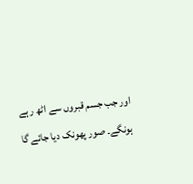اور جب جسم قبروں سے اٹھ رہے ہونگے۔ صور پھونک دیا جائے گا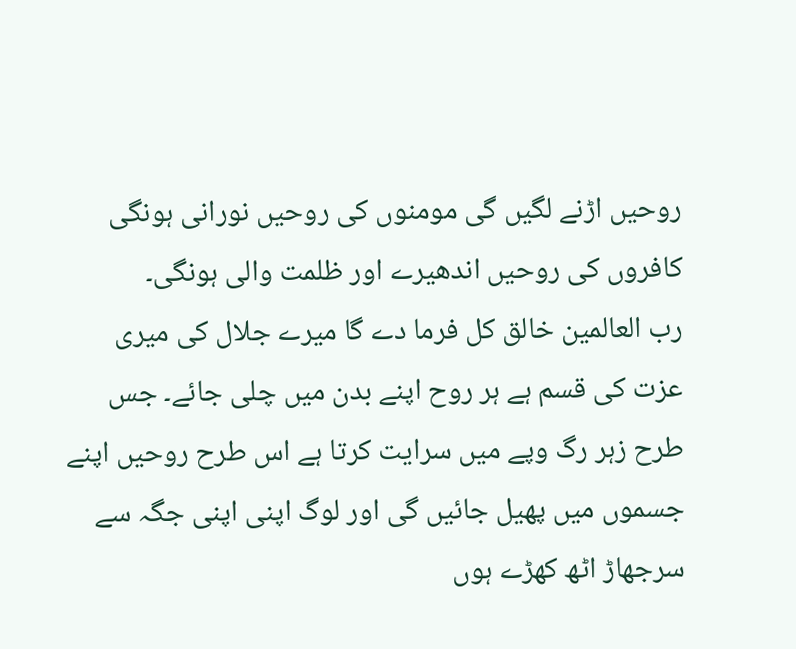روحیں اڑنے لگیں گی مومنوں کی روحیں نورانی ہونگی کافروں کی روحیں اندھیرے اور ظلمت والی ہونگی۔
رب العالمین خالق کل فرما دے گا میرے جلال کی میری عزت کی قسم ہے ہر روح اپنے بدن میں چلی جائے۔ جس طرح زہر رگ وپے میں سرایت کرتا ہے اس طرح روحیں اپنے جسموں میں پھیل جائیں گی اور لوگ اپنی اپنی جگہ سے سرجھاڑ اٹھ کھڑے ہوں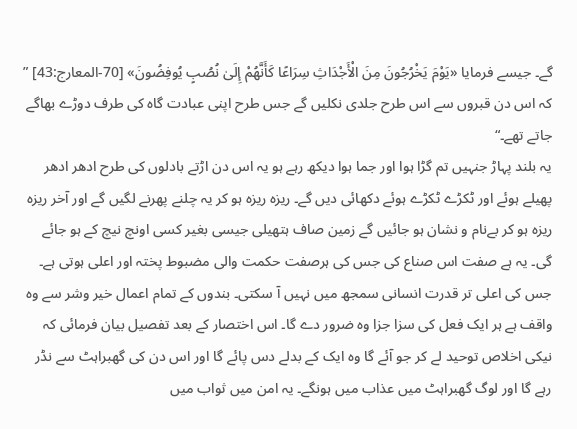گے۔ جیسے فرمایا «يَوْمَ يَخْرُجُونَ مِنَ الْأَجْدَاثِ سِرَاعًا كَأَنَّهُمْ إِلَىٰ نُصُبٍ يُوفِضُونَ» [70-المعارج:43] ” کہ اس دن قبروں سے اس طرح جلدی نکلیں گے جس طرح اپنی عبادت گاہ کی طرف دوڑے بھاگے جاتے تھے۔“
یہ بلند پہاڑ جنہیں تم گڑا ہوا اور جما ہوا دیکھ رہے ہو یہ اس دن اڑتے بادلوں کی طرح ادھر ادھر پھیلے ہوئے اور ٹکڑے ٹکڑے ہوئے دکھائی دیں گے۔ ریزہ ریزہ ہو کر یہ چلنے پھرنے لگیں گے اور آخر ریزہ ریزہ ہو کر بےنام و نشان ہو جائیں گے زمین صاف ہتھیلی جیسی بغیر کسی اونچ نیچ کے ہو جائے گی۔ یہ ہے صفت اس صناع کی جس کی ہرصفت حکمت والی مضبوط پختہ اور اعلی ہوتی ہے۔ جس کی اعلی تر قدرت انسانی سمجھ میں نہیں آ سکتی۔ بندوں کے تمام اعمال خیر وشر سے وہ واقف ہے ہر ایک فعل کی سزا جزا وہ ضرور دے گا۔ اس اختصار کے بعد تفصیل بیان فرمائی کہ نیکی اخلاص توحید لے کر جو آئے گا وہ ایک کے بدلے دس پائے گا اور اس دن کی گھبراہٹ سے نڈر رہے گا اور لوگ گھبراہٹ میں عذاب میں ہونگے۔ یہ امن میں ثواب میں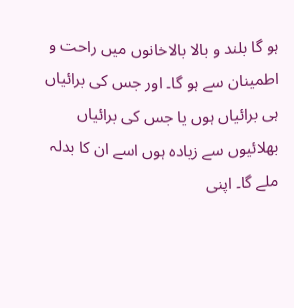ہو گا بلند و بالا بالاخانوں میں راحت و اطمینان سے ہو گا۔ اور جس کی برائیاں ہی برائیاں ہوں یا جس کی برائیاں بھلائیوں سے زیادہ ہوں اسے ان کا بدلہ ملے گا۔ اپنی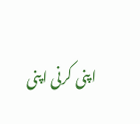اپنی کرنی اپنی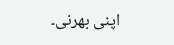اپنی بھرنی۔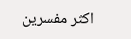اکثر مفسرین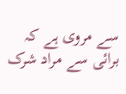سے مروی ہے کہ برائی سے مراد شرک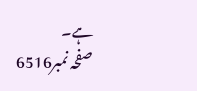ہے۔
صفحہ نمبر6516